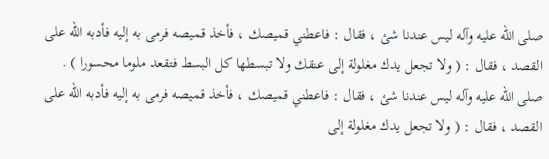صلى الله عليه وآله ليس عندنا شئ ، فقال : فاعطني قميصك ، فأخذ قميصه فرمى به إليه فأدبه الله على القصد ، فقال : ( ولا تجعل يدك مغلولة إلى عنقك ولا تبسطها كل البسط فتقعد ملوما محسورا ) .
صلى الله عليه وآله ليس عندنا شئ ، فقال : فاعطني قميصك ، فأخذ قميصه فرمى به إليه فأدبه الله على القصد ، فقال : ( ولا تجعل يدك مغلولة إلى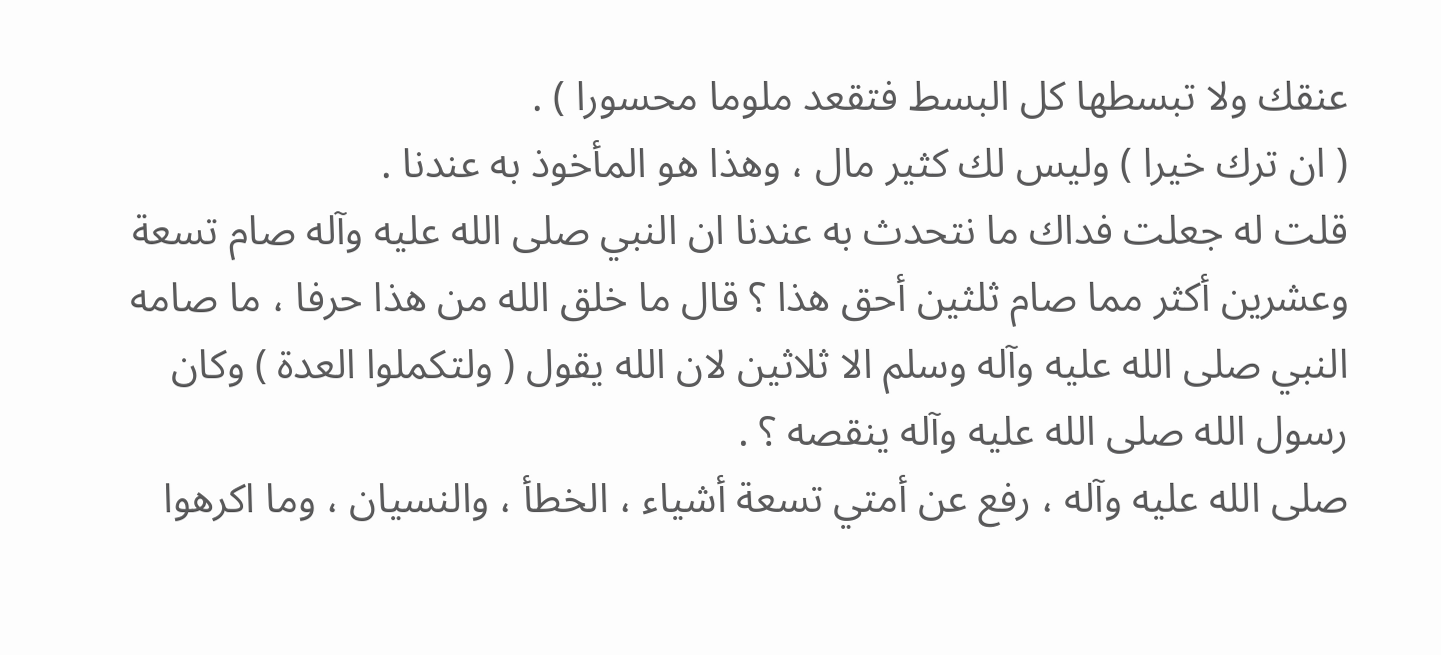عنقك ولا تبسطها كل البسط فتقعد ملوما محسورا ) .
( ان ترك خيرا ) وليس لك كثير مال ، وهذا هو المأخوذ به عندنا .
قلت له جعلت فداك ما نتحدث به عندنا ان النبي صلى الله عليه وآله صام تسعة وعشرين أكثر مما صام ثلثين أحق هذا ؟ قال ما خلق الله من هذا حرفا ، ما صامه النبي صلى الله عليه وآله وسلم الا ثلاثين لان الله يقول ( ولتكملوا العدة ) وكان رسول الله صلى الله عليه وآله ينقصه ؟ .
صلى الله عليه وآله ، رفع عن أمتي تسعة أشياء ، الخطأ ، والنسيان ، وما اكرهوا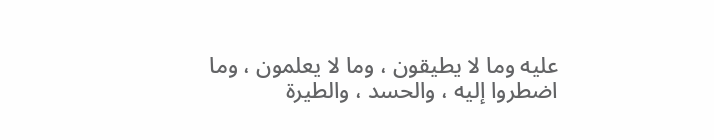عليه وما لا يطيقون ، وما لا يعلمون ، وما اضطروا إليه ، والحسد ، والطيرة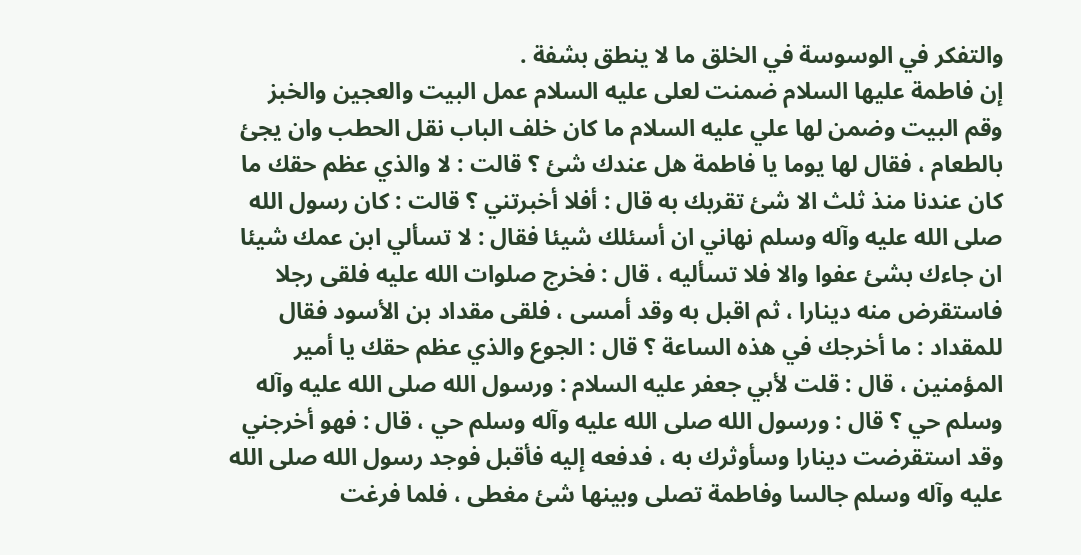والتفكر في الوسوسة في الخلق ما لا ينطق بشفة .
إن فاطمة عليها السلام ضمنت لعلى عليه السلام عمل البيت والعجين والخبز وقم البيت وضمن لها علي عليه السلام ما كان خلف الباب نقل الحطب وان يجئ بالطعام ، فقال لها يوما يا فاطمة هل عندك شئ ؟ قالت : لا والذي عظم حقك ما كان عندنا منذ ثلث الا شئ تقربك به قال : أفلا أخبرتني ؟ قالت : كان رسول الله صلى الله عليه وآله وسلم نهاني ان أسئلك شيئا فقال : لا تسألي ابن عمك شيئا ان جاءك بشئ عفوا والا فلا تسأليه ، قال : فخرج صلوات الله عليه فلقى رجلا فاستقرض منه دينارا ، ثم اقبل به وقد أمسى ، فلقى مقداد بن الأسود فقال للمقداد : ما أخرجك في هذه الساعة ؟ قال : الجوع والذي عظم حقك يا أمير المؤمنين ، قال : قلت لأبي جعفر عليه السلام : ورسول الله صلى الله عليه وآله وسلم حي ؟ قال : ورسول الله صلى الله عليه وآله وسلم حي ، قال : فهو أخرجني وقد استقرضت دينارا وسأوثرك به ، فدفعه إليه فأقبل فوجد رسول الله صلى الله عليه وآله وسلم جالسا وفاطمة تصلى وبينها شئ مغطى ، فلما فرغت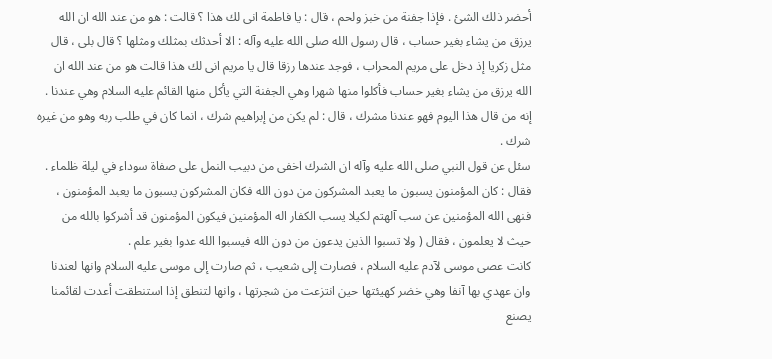أحضر ذلك الشئ . فإذا جفنة من خبز ولحم ، قال : يا فاطمة انى لك هذا ؟ قالت : هو من عند الله ان الله يرزق من يشاء بغير حساب ، قال رسول الله صلى الله عليه وآله : الا أحدثك بمثلك ومثلها ؟ قال بلى ، قال مثل زكريا إذ دخل على مريم المحراب ، فوجد عندها رزقا قال يا مريم انى لك هذا قالت هو من عند الله ان الله يرزق من يشاء بغير حساب فأكلوا منها شهرا وهي الجفنة التي يأكل منها القائم عليه السلام وهي عندنا .
إنه من قال هذا اليوم فهو عندنا مشرك ، قال : لم يكن من إبراهيم شرك ، انما كان في طلب ربه وهو من غيره شرك .
سئل عن قول النبي صلى الله عليه وآله ان الشرك اخفى من دبيب النمل على صفاة سوداء في ليلة ظلماء . فقال : كان المؤمنون يسبون ما يعبد المشركون من دون الله فكان المشركون يسبون ما يعبد المؤمنون ، فنهى الله المؤمنين عن سب آلهتم لكيلا يسب الكفار اله المؤمنين فيكون المؤمنون قد أشركوا بالله من حيث لا يعلمون ، فقال ( ولا تسبوا الذين يدعون من دون الله فيسبوا الله عدوا بغير علم .
كانت عصى موسى لآدم عليه السلام ، فصارت إلى شعيب ، ثم صارت إلى موسى عليه السلام وانها لعندنا وان عهدي بها آنفا وهي خضر كهيئتها حين انتزعت من شجرتها ، وانها لتنطق إذا استنطقت أعدت لقائمنا يصنع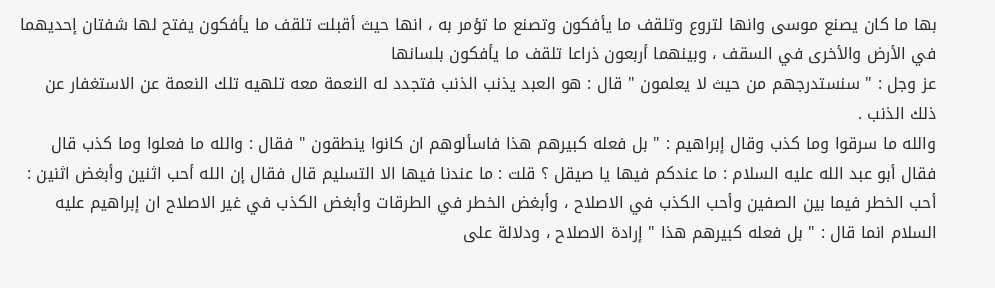بها ما كان يصنع موسى وانها لتروع وتلقف ما يأفكون وتصنع ما تؤمر به ، انها حيث أقبلت تلقف ما يأفكون يفتح لها شفتان إحديهما في الأرض والأخرى في السقف ، وبينهما أربعون ذراعا تلقف ما يأفكون بلسانها
عز وجل : " سنستدرجهم من حيث لا يعلمون " قال : هو العبد يذنب الذنب فتجدد له النعمة معه تلهيه تلك النعمة عن الاستغفار عن ذلك الذنب .
والله ما سرقوا وما كذب وقال إبراهيم : " بل فعله كبيرهم هذا فاسألوهم ان كانوا ينطقون " فقال : والله ما فعلوا وما كذب قال فقال أبو عبد الله عليه السلام : ما عندكم فيها يا صيقل ؟ قلت : ما عندنا فيها الا التسليم قال فقال إن الله أحب اثنين وأبغض اثنين : أحب الخطر فيما بين الصفين وأحب الكذب في الاصلاح ، وأبغض الخطر في الطرقات وأبغض الكذب في غير الاصلاح ان إبراهيم عليه السلام انما قال : " بل فعله كبيرهم هذا " إرادة الاصلاح ، ودلالة على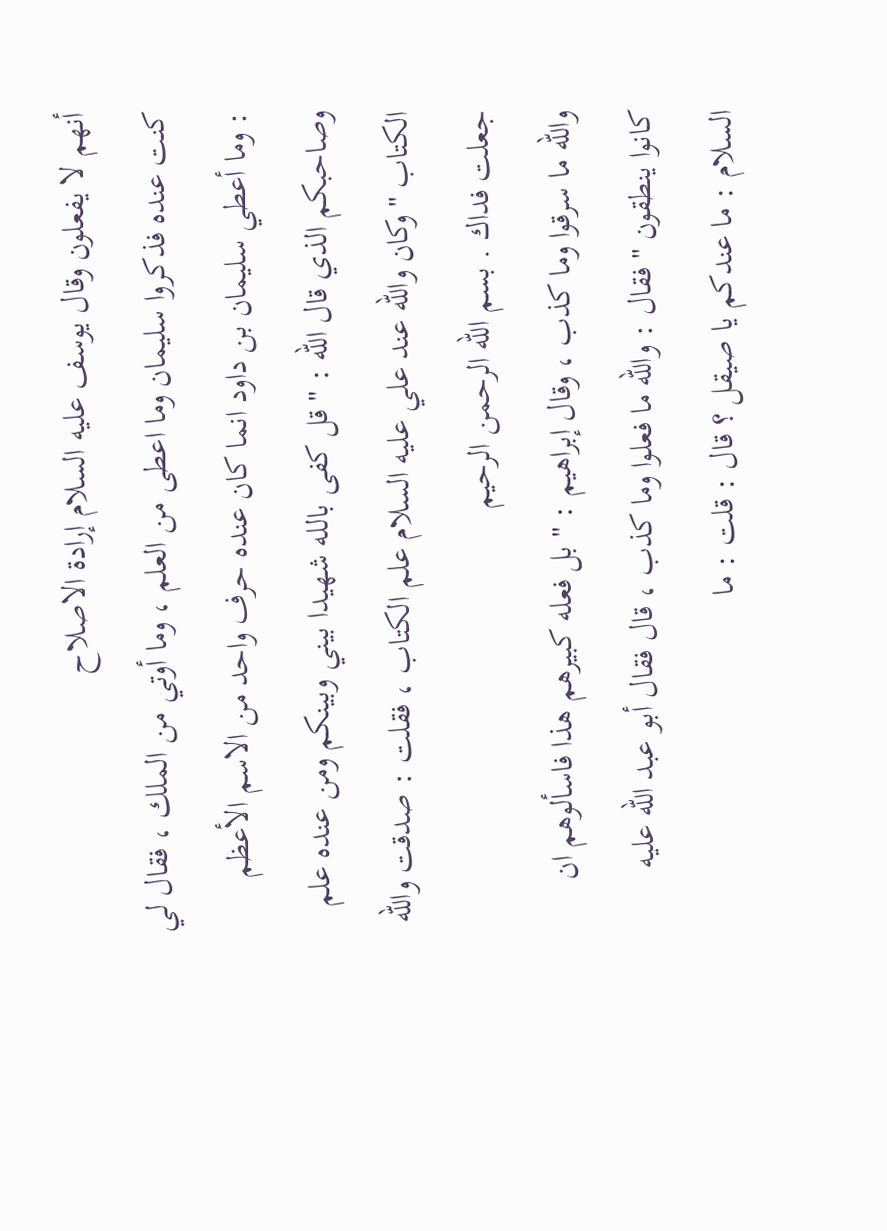أنهم لا يفعلون وقال يوسف عليه السلام إرادة الاصلاح
كنت عنده فذكروا سليمان وما اعطى من العلم ، وما أوتي من الملك ، فقال لي : وما أعطي سليمان بن داود انما كان عنده حرف واحد من الاسم الأعظم وصاحبكم الذي قال الله : " قل كفى بالله شهيدا بيني وبينكم ومن عنده علم الكتاب " وكان والله عند علي عليه السلام علم الكتاب ، فقلت : صدقت والله جعلت فداك . بسم الله الرحمن الرحيم
والله ما سرقوا وما كذب ، وقال إبراهيم : " بل فعله كبيرهم هذا فاسألوهم ان كانوا ينطقون " فقال : والله ما فعلوا وما كذب ، قال فقال أبو عبد الله عليه السلام : ما عندكم يا صيقل ؟ قال : قلت : ما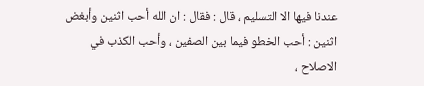عندنا فيها الا التسليم ، قال : فقال : ان الله أحب اثنين وأبغض اثنين : أحب الخطو فيما بين الصفين ، وأحب الكذب في الاصلاح ،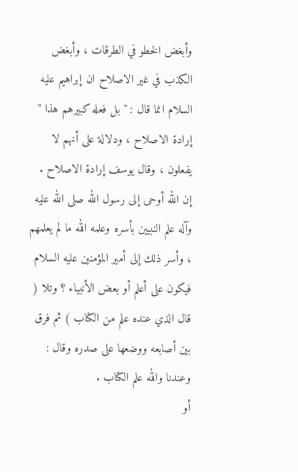وأبغض الخطو في الطرقات ، وأبغض الكذب في غير الاصلاح ان إبراهيم عليه السلام انما قال : " بل فعله كبيرهم هذا " إرادة الاصلاح ، ودلالة على أنهم لا يفعلون ، وقال يوسف إرادة الاصلاح .
إن الله أوحى إلى رسول الله صلى الله عليه وآله علم النبيين بأسره وعلمه الله ما لم يعلمهم ، وأسر ذلك إلى أمير المؤمنين عليه السلام فيكون على أعلم أو بعض الأنبياء ؟ وتلا ( قال الذي عنده علم من الكتاب ) ثم فرق بين أصابعه ووضعها على صدره وقال : وعندنا والله علم الكتاب .
أو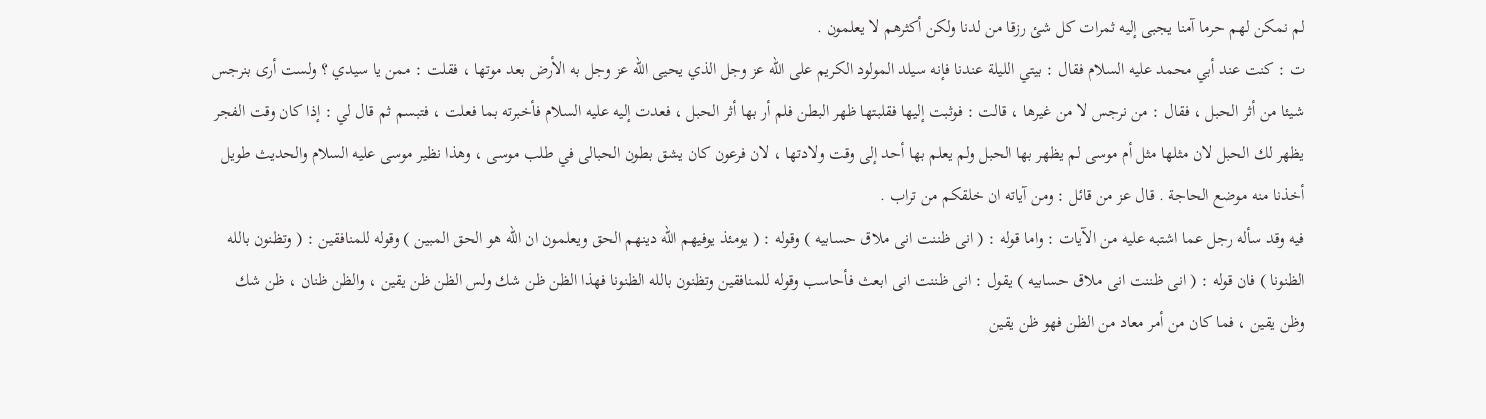لم نمكن لهم حرما آمنا يجبى إليه ثمرات كل شئ رزقا من لدنا ولكن أكثرهم لا يعلمون .
ت : كنت عند أبي محمد عليه السلام فقال : بيتي الليلة عندنا فإنه سيلد المولود الكريم على الله عز وجل الذي يحيى الله عز وجل به الأرض بعد موتها ، فقلت : ممن يا سيدي ؟ ولست أرى بنرجس شيئا من أثر الحبل ، فقال : من نرجس لا من غيرها ، قالت : فوثبت إليها فقلبتها ظهر البطن فلم أر بها أثر الحبل ، فعدت إليه عليه السلام فأخبرته بما فعلت ، فتبسم ثم قال لي : إذا كان وقت الفجر يظهر لك الحبل لان مثلها مثل أم موسى لم يظهر بها الحبل ولم يعلم بها أحد إلى وقت ولادتها ، لان فرعون كان يشق بطون الحبالى في طلب موسى ، وهذا نظير موسى عليه السلام والحديث طويل أخذنا منه موضع الحاجة . قال عز من قائل : ومن آياته ان خلقكم من تراب .
فيه وقد سأله رجل عما اشتبه عليه من الآيات : واما قوله : ( انى ظننت انى ملاق حسابيه ) وقوله : ( يومئذ يوفيهم الله دينهم الحق ويعلمون ان الله هو الحق المبين ) وقوله للمنافقين : ( وتظنون بالله الظنونا ) فان قوله : ( انى ظننت انى ملاق حسابيه ) يقول : انى ظننت انى ابعث فأحاسب وقوله للمنافقين وتظنون بالله الظنونا فهذا الظن ظن شك ولس الظن ظن يقين ، والظن ظنان ، ظن شك وظن يقين ، فما كان من أمر معاد من الظن فهو ظن يقين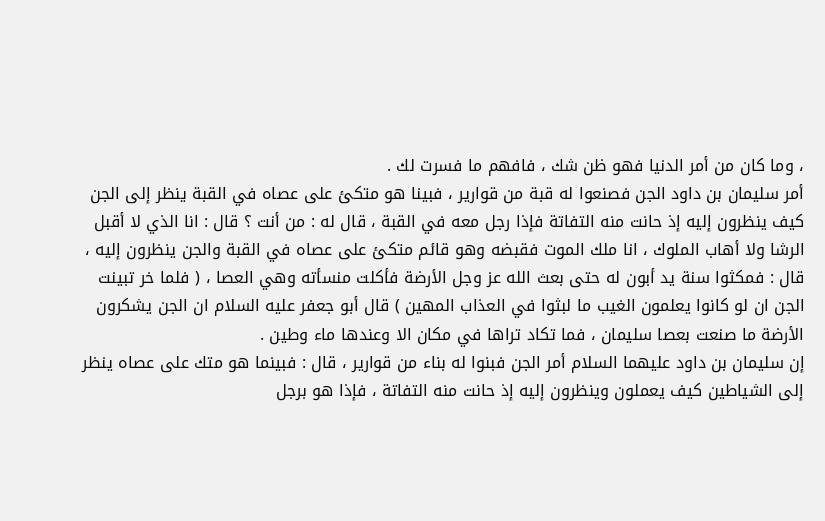، وما كان من أمر الدنيا فهو ظن شك ، فافهم ما فسرت لك .
أمر سليمان بن داود الجن فصنعوا له قبة من قوارير ، فبينا هو متكئ على عصاه في القبة ينظر إلى الجن كيف ينظرون إليه إذ حانت منه التفاتة فإذا رجل معه في القبة ، قال له : من أنت ؟ قال : انا الذي لا أقبل الرشا ولا أهاب الملوك ، انا ملك الموت فقبضه وهو قائم متكئ على عصاه في القبة والجن ينظرون إليه ، قال : فمكثوا سنة يد أبون له حتى بعث الله عز وجل الأرضة فأكلت منسأته وهي العصا ، ( فلما خر تبينت الجن ان لو كانوا يعلمون الغيب ما لبثوا في العذاب المهين ) قال أبو جعفر عليه السلام ان الجن يشكرون الأرضة ما صنعت بعصا سليمان ، فما تكاد تراها في مكان الا وعندها ماء وطين .
إن سليمان بن داود عليهما السلام أمر الجن فبنوا له بناء من قوارير ، قال : فبينما هو متك على عصاه ينظر إلى الشياطين كيف يعملون وينظرون إليه إذ حانت منه التفاتة ، فإذا هو برجل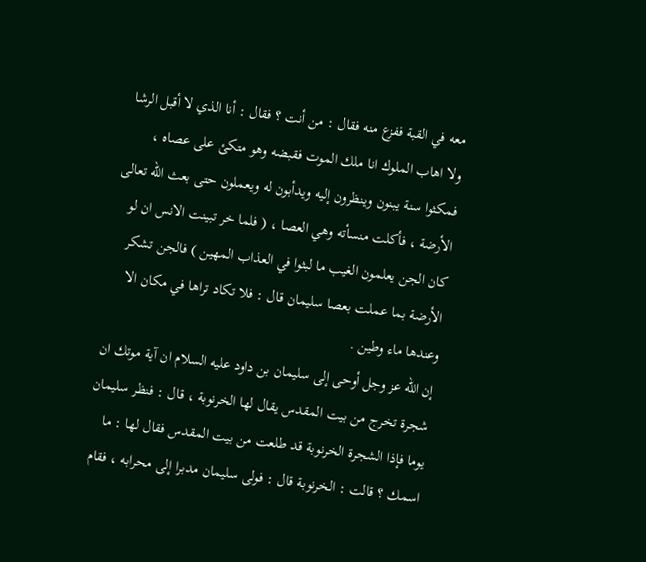معه في القبة ففزع منه فقال : من أنت ؟ فقال : أنا الذي لا أقبل الرشا ولا اهاب الملوك انا ملك الموت فقبضه وهو متكئ على عصاه ، فمكثوا سنة يبنون وينظرون إليه ويدأبون له ويعملون حتى بعث الله تعالى الأرضة ، فأكلت منسأته وهي العصا ، ( فلما خر تبينت الانس ان لو كان الجن يعلمون الغيب ما لبثوا في العذاب المهين ) فالجن تشكر الأرضة بما عملت بعصا سليمان قال : فلا تكاد تراها في مكان الا وعندها ماء وطين .
إن الله عز وجل أوحى إلى سليمان بن داود عليه السلام ان آية موتك ان شجرة تخرج من بيت المقدس يقال لها الخرنوبة ، قال : فنظر سليمان يوما فإذا الشجرة الخرنوبة قد طلعت من بيت المقدس فقال لها : ما اسمك ؟ قالت : الخرنوبة قال : فولى سليمان مدبرا إلى محرابه ، فقام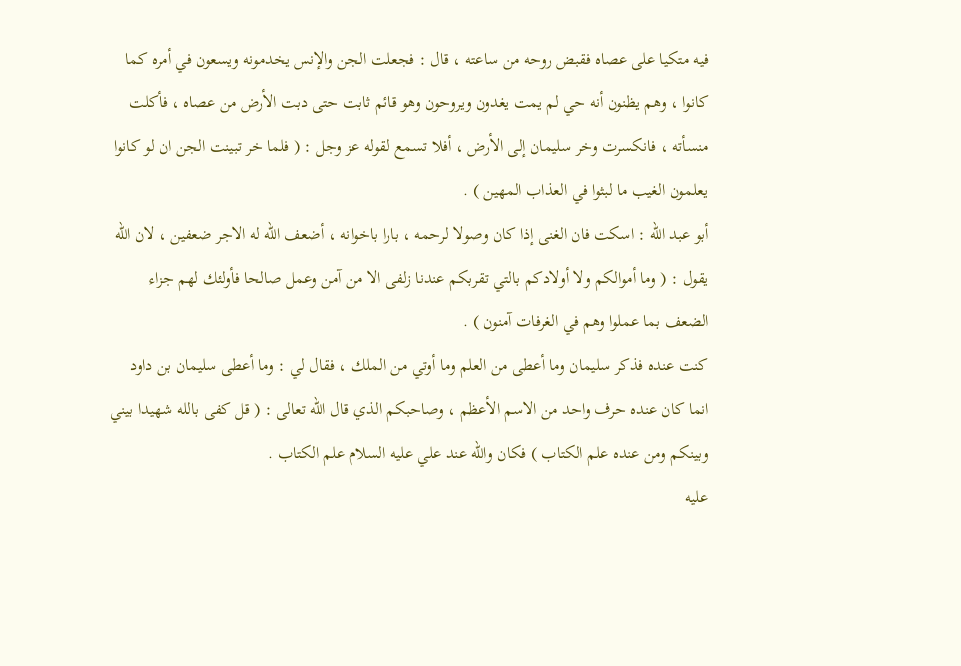فيه متكيا على عصاه فقبض روحه من ساعته ، قال : فجعلت الجن والإنس يخدمونه ويسعون في أمره كما كانوا ، وهم يظنون أنه حي لم يمت يغدون ويروحون وهو قائم ثابت حتى دبت الأرض من عصاه ، فأكلت منسأته ، فانكسرت وخر سليمان إلى الأرض ، أفلا تسمع لقوله عز وجل : ( فلما خر تبينت الجن ان لو كانوا يعلمون الغيب ما لبثوا في العذاب المهين ) .
أبو عبد الله : اسكت فان الغنى إذا كان وصولا لرحمه ، بارا باخوانه ، أضعف الله له الاجر ضعفين ، لان الله يقول : ( وما أموالكم ولا أولادكم بالتي تقربكم عندنا زلفى الا من آمن وعمل صالحا فأولئك لهم جزاء الضعف بما عملوا وهم في الغرفات آمنون ) .
كنت عنده فذكر سليمان وما أعطى من العلم وما أوتي من الملك ، فقال لي : وما أعطى سليمان بن داود انما كان عنده حرف واحد من الاسم الأعظم ، وصاحبكم الذي قال الله تعالى : ( قل كفى بالله شهيدا بيني وبينكم ومن عنده علم الكتاب ) فكان والله عند علي عليه السلام علم الكتاب .
عليه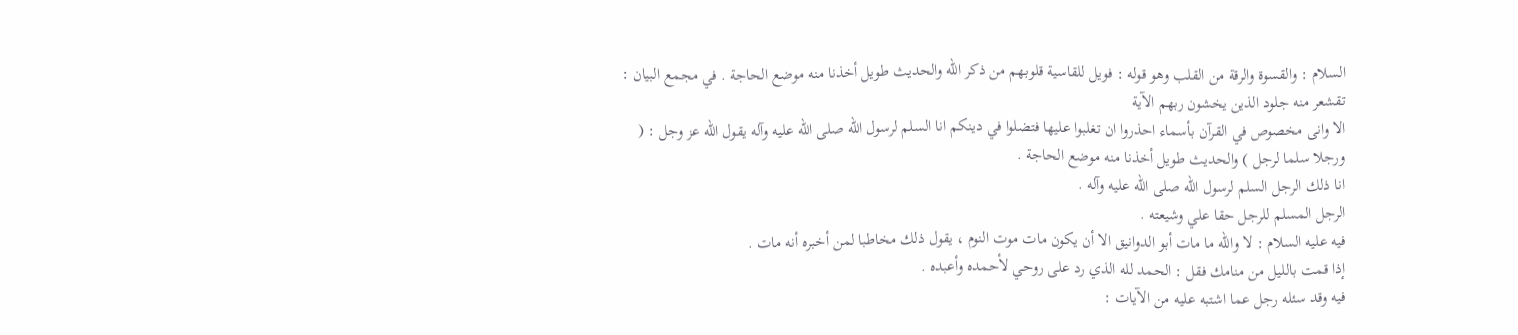السلام : والقسوة والرقة من القلب وهو قوله : فويل للقاسية قلوبهم من ذكر الله والحديث طويل أخذنا منه موضع الحاجة . في مجمع البيان : تقشعر منه جلود الذين يخشون ربهم الآية
الا وانى مخصوص في القرآن بأسماء احذروا ان تغلبوا عليها فتضلوا في دينكم انا السلم لرسول الله صلى الله عليه وآله يقول الله عز وجل : ( ورجلا سلما لرجل ) والحديث طويل أخذنا منه موضع الحاجة .
انا ذلك الرجل السلم لرسول الله صلى الله عليه وآله .
الرجل المسلم للرجل حقا علي وشيعته .
فيه عليه السلام : لا والله ما مات أبو الدوانيق الا أن يكون مات موت النوم ، يقول ذلك مخاطبا لمن أخبره أنه مات .
إذا قمت بالليل من منامك فقل : الحمد لله الذي رد على روحي لأحمده وأعبده .
فيه وقد سئله رجل عما اشتبه عليه من الآيات :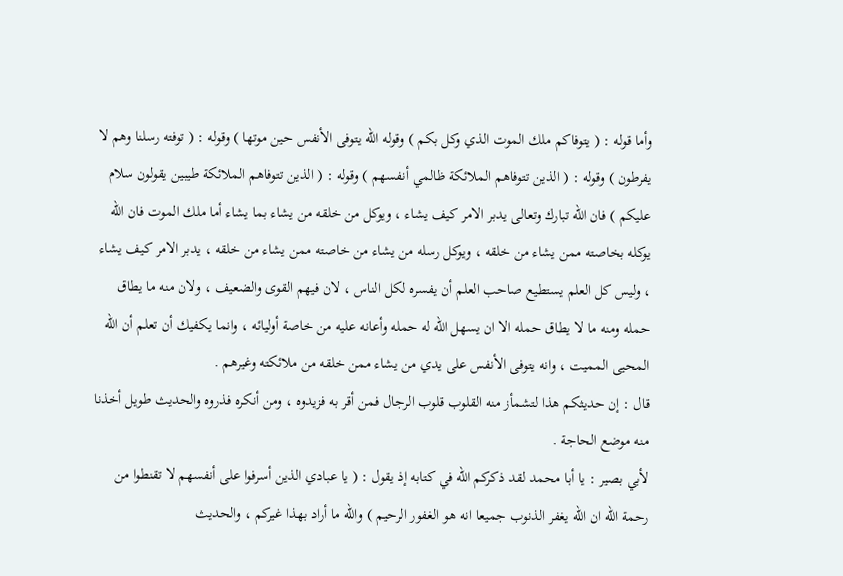وأما قوله : ( يتوفاكم ملك الموت الذي وكل بكم ) وقوله الله يتوفى الأنفس حين موتها ) وقوله : ( توفته رسلنا وهم لا يفرطون ) وقوله : ( الذين تتوفاهم الملائكة ظالمي أنفسهم ) وقوله : ( الذين تتوفاهم الملائكة طيبين يقولون سلام عليكم ) فان الله تبارك وتعالى يدبر الامر كيف يشاء ، ويوكل من خلقه من يشاء بما يشاء أما ملك الموت فان الله يوكله بخاصته ممن يشاء من خلقه ، ويوكل رسله من يشاء من خاصته ممن يشاء من خلقه ، يدبر الامر كيف يشاء ، وليس كل العلم يستطيع صاحب العلم أن يفسره لكل الناس ، لان فيهم القوى والضعيف ، ولان منه ما يطاق حمله ومنه ما لا يطاق حمله الا ان يسهل الله له حمله وأعانه عليه من خاصة أوليائه ، وانما يكفيك أن تعلم أن الله المحيى المميت ، وانه يتوفى الأنفس على يدي من يشاء ممن خلقه من ملائكته وغيرهم .
قال : إن حديثكم هذا لتشمأز منه القلوب قلوب الرجال فمن أقر به فزيدوه ، ومن أنكره فذروه والحديث طويل أخذنا منه موضع الحاجة .
لأبي بصير : يا أبا محمد لقد ذكركم الله في كتابه إذ يقول : ( يا عبادي الذين أسرفوا على أنفسهم لا تقنطوا من رحمة الله ان الله يغفر الذنوب جميعا انه هو الغفور الرحيم ) والله ما أراد بهذا غيركم ، والحديث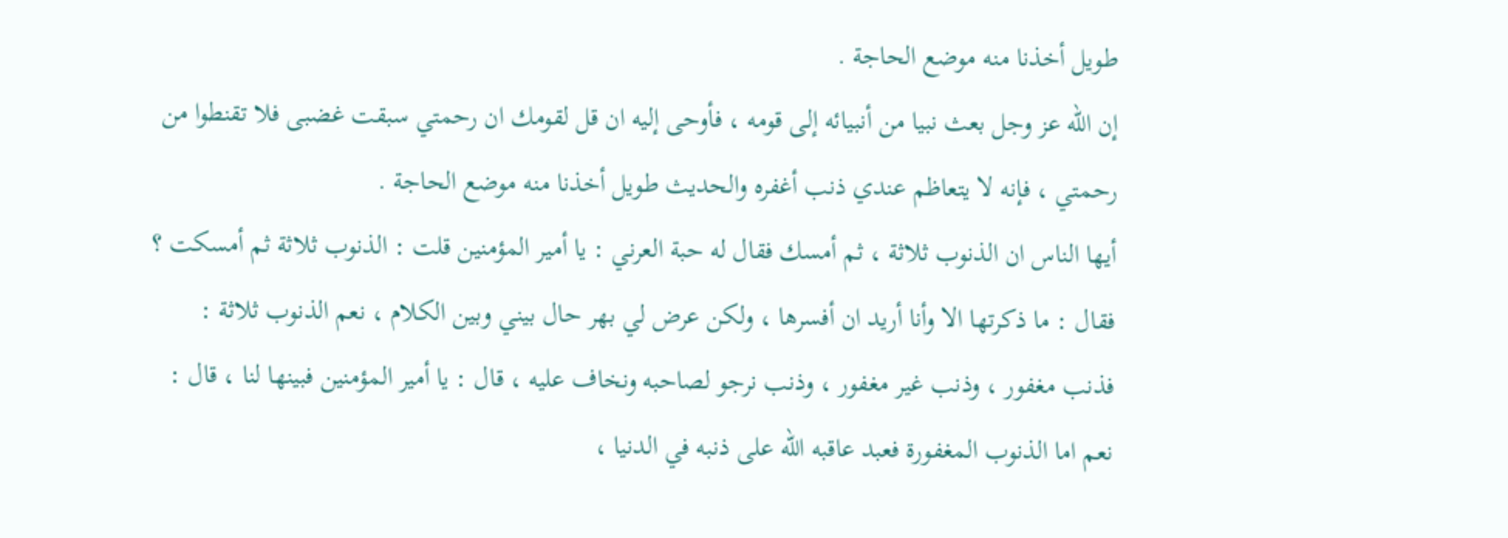طويل أخذنا منه موضع الحاجة .
إن الله عز وجل بعث نبيا من أنبيائه إلى قومه ، فأوحى إليه ان قل لقومك ان رحمتي سبقت غضبى فلا تقنطوا من رحمتي ، فإنه لا يتعاظم عندي ذنب أغفره والحديث طويل أخذنا منه موضع الحاجة .
أيها الناس ان الذنوب ثلاثة ، ثم أمسك فقال له حبة العرني : يا أمير المؤمنين قلت : الذنوب ثلاثة ثم أمسكت ؟ فقال : ما ذكرتها الا وأنا أريد ان أفسرها ، ولكن عرض لي بهر حال بيني وبين الكلام ، نعم الذنوب ثلاثة : فذنب مغفور ، وذنب غير مغفور ، وذنب نرجو لصاحبه ونخاف عليه ، قال : يا أمير المؤمنين فبينها لنا ، قال : نعم اما الذنوب المغفورة فعبد عاقبه الله على ذنبه في الدنيا ،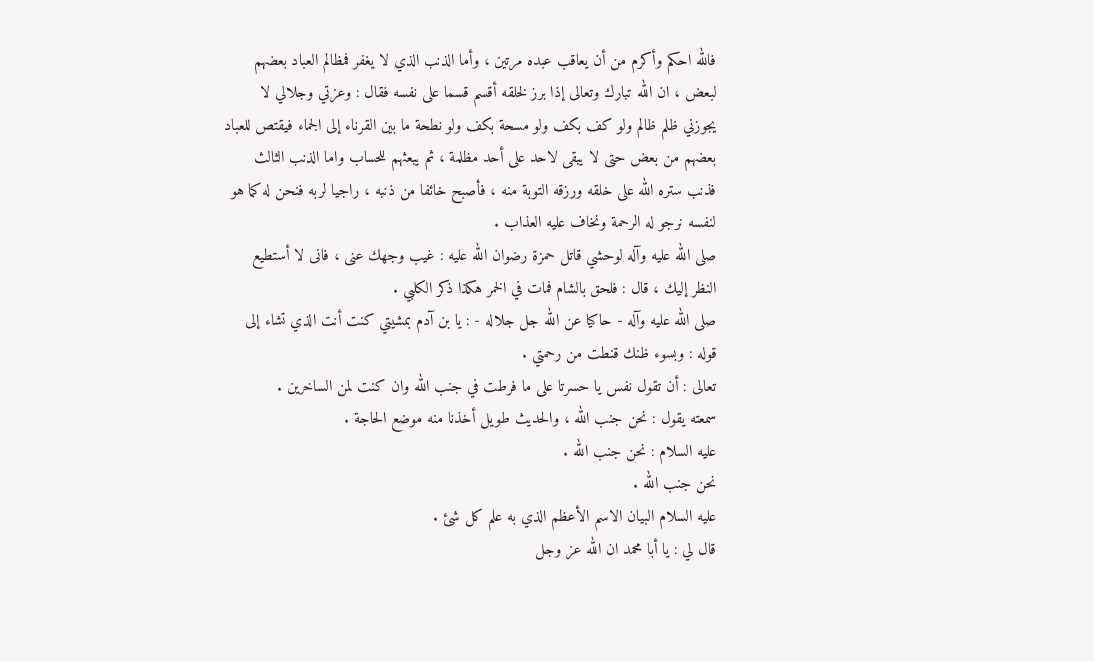فالله احكم وأكرم من أن يعاقب عبده مرتين ، وأما الذنب الذي لا يغفر فمظالم العباد بعضهم لبعض ، ان الله تبارك وتعالى إذا برز لخلقه أقسم قسما على نفسه فقال : وعزتي وجلالي لا يجوزني ظلم ظالم ولو كف بكف ولو مسحة بكف ولو نطحة ما بين القرناء إلى الجماء فيقتص للعباد بعضهم من بعض حتى لا يبقى لاحد على أحد مظلمة ، ثم يبعثهم للحساب واما الذنب الثالث فذنب ستره الله على خلقه ورزقه التوبة منه ، فأصبح خائفا من ذنبه ، راجيا لربه فنحن له كما هو لنفسه نرجو له الرحمة ونخاف عليه العذاب .
صلى الله عليه وآله لوحشي قاتل حمزة رضوان الله عليه : غيب وجهك عنى ، فانى لا أستطيع النظر إليك ، قال : فلحق بالشام فمات في الخمر هكذا ذكر الكلبي .
صلى الله عليه وآله - حاكيا عن الله جل جلاله - : يا بن آدم بمشيتي كنت أنت الذي تشاء إلى قوله : وبسوء ظنك قنطت من رحمتي .
تعالى : أن تقول نفس يا حسرتا على ما فرطت في جنب الله وان كنت لمن الساخرين .
سمعته يقول : نحن جنب الله ، والحديث طويل أخذنا منه موضع الحاجة .
عليه السلام : نحن جنب الله .
نحن جنب الله .
عليه السلام البيان الاسم الأعظم الذي به علم كل شئ .
قال لي : يا أبا محمد ان الله عز وجل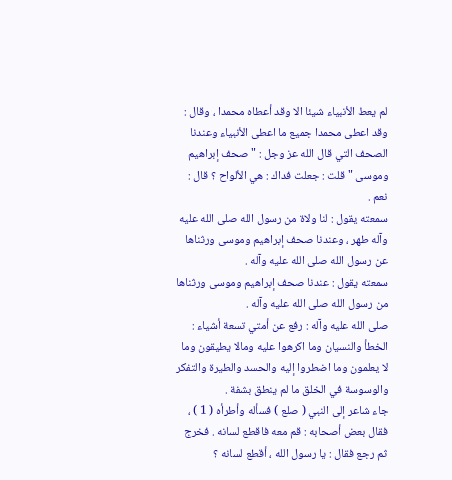لم يعط الأنبياء شيئا الا وقد أعطاه محمدا ، وقال : وقد اعطى محمدا جميع ما اعطى الأنبياء وعندنا الصحف التي قال الله عز وجل : " صحف إبراهيم وموسى " قلت : جعلت فداك : هي الألواح ؟ قال : نعم .
سمعته يقول : لنا ولاة من رسول الله صلى الله عليه وآله طهر ، وعندنا صحف إبراهيم وموسى ورثناها عن رسول الله صلى الله عليه وآله .
سمعته يقول : عندنا صحف إبراهيم وموسى ورثناها من رسول الله صلى الله عليه وآله .
صلى الله عليه وآله : رفع عن أمتي تسعة أشياء : الخطأ والنسيان وما اكرهوا عليه ومالا يطيقون وما لا يعلمون وما اضطروا إليه والحسد والطيرة والتفكر والوسوسة في الخلق ما لم ينطق بشفة .
جاء شاعر إلى النبي ( صلع ) فسأله وأطرأه ( 1 ) ، فقال بعض أصحابه : قم معه فاقطع لسانه . فخرج ثم رجع فقال : يا رسول الله ، أقطع لسانه ؟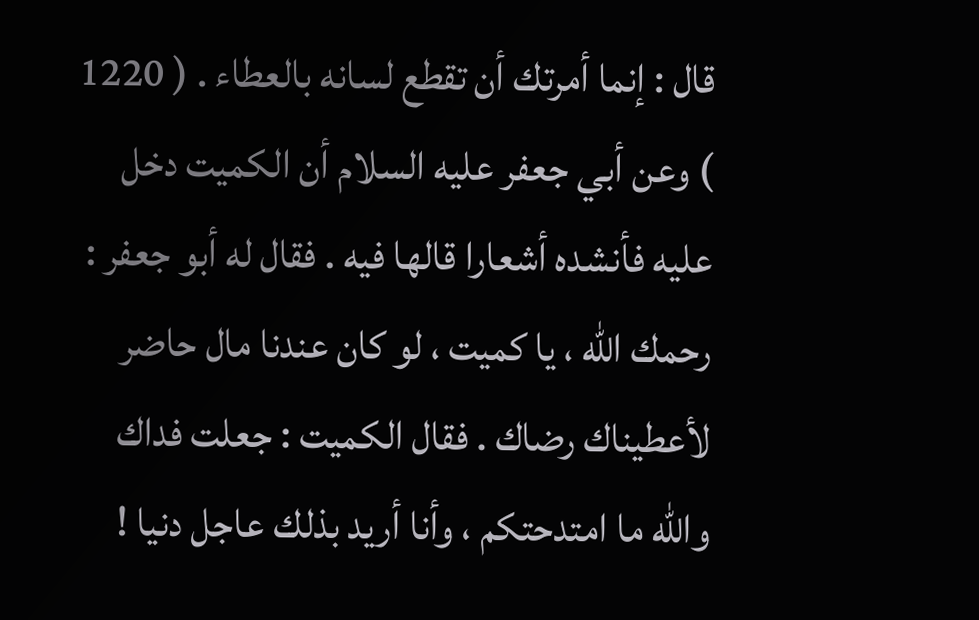قال : إنما أمرتك أن تقطع لسانه بالعطاء . ( 1220 ) وعن أبي جعفر عليه السلام أن الكميت دخل عليه فأنشده أشعارا قالها فيه . فقال له أبو جعفر : رحمك الله ، يا كميت ، لو كان عندنا مال حاضر لأعطيناك رضاك . فقال الكميت : جعلت فداك والله ما امتدحتكم ، وأنا أريد بذلك عاجل دنيا !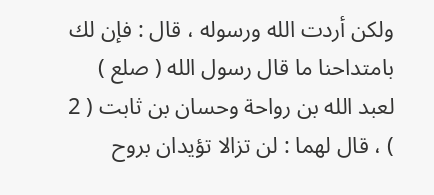ولكن أردت الله ورسوله ، قال : فإن لك بامتداحنا ما قال رسول الله ( صلع ) لعبد الله بن رواحة وحسان بن ثابت ( 2 ) ، قال لهما : لن تزالا تؤيدان بروح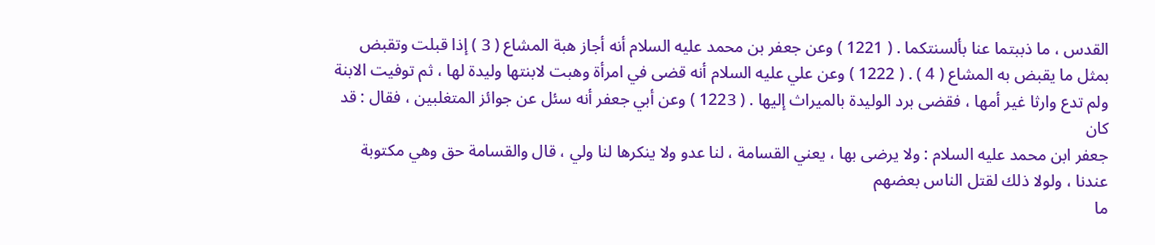القدس ، ما ذببتما عنا بألسنتكما . ( 1221 ) وعن جعفر بن محمد عليه السلام أنه أجاز هبة المشاع ( 3 ) إذا قبلت وتقبض بمثل ما يقبض به المشاع ( 4 ) . ( 1222 ) وعن علي عليه السلام أنه قضى في امرأة وهبت لابنتها وليدة لها ، ثم توفيت الابنة ولم تدع وارثا غير أمها ، فقضى برد الوليدة بالميراث إليها . ( 1223 ) وعن أبي جعفر أنه سئل عن جوائز المتغلبين ، فقال : قد كان
جعفر ابن محمد عليه السلام : ولا يرضى بها ، يعني القسامة ، لنا عدو ولا ينكرها لنا ولي ، قال والقسامة حق وهي مكتوبة عندنا ، ولولا ذلك لقتل الناس بعضهم
ما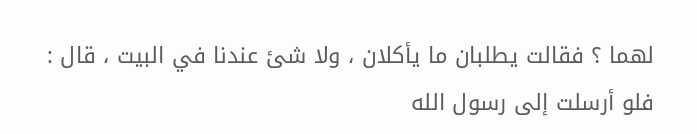لهما ؟ فقالت يطلبان ما يأكلان ، ولا شئ عندنا في البيت ، قال : فلو أرسلت إلى رسول الله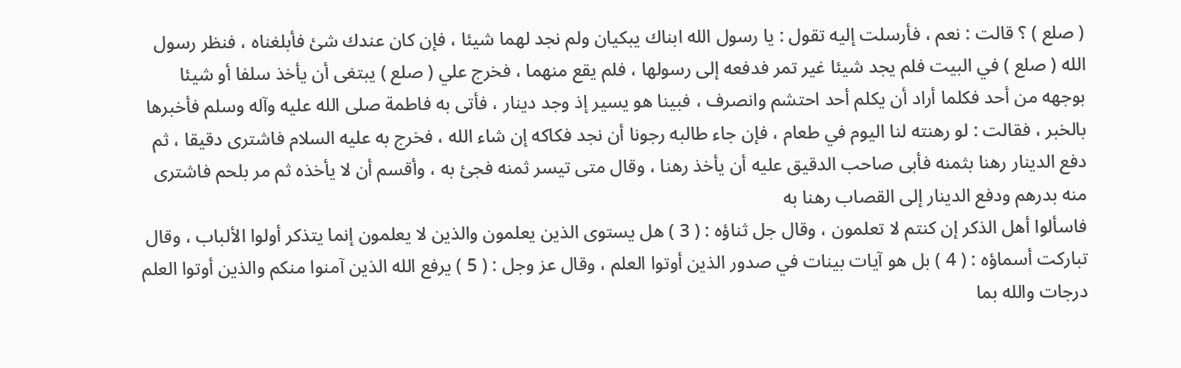( صلع ) ؟ قالت : نعم ، فأرسلت إليه تقول : يا رسول الله ابناك يبكيان ولم نجد لهما شيئا ، فإن كان عندك شئ فأبلغناه ، فنظر رسول الله ( صلع ) في البيت فلم يجد شيئا غير تمر فدفعه إلى رسولها ، فلم يقع منهما ، فخرج علي ( صلع ) يبتغى أن يأخذ سلفا أو شيئا بوجهه من أحد فكلما أراد أن يكلم أحد احتشم وانصرف ، فبينا هو يسير إذ وجد دينار ، فأتى به فاطمة صلى الله عليه وآله وسلم فأخبرها بالخبر ، فقالت : لو رهنته لنا اليوم في طعام ، فإن جاء طالبه رجونا أن نجد فكاكه إن شاء الله ، فخرج به عليه السلام فاشترى دقيقا ، ثم دفع الدينار رهنا بثمنه فأبى صاحب الدقيق عليه أن يأخذ رهنا ، وقال متى تيسر ثمنه فجئ به ، وأقسم أن لا يأخذه ثم مر بلحم فاشترى منه بدرهم ودفع الدينار إلى القصاب رهنا به
فاسألوا أهل الذكر إن كنتم لا تعلمون ، وقال جل ثناؤه : ( 3 ) هل يستوى الذين يعلمون والذين لا يعلمون إنما يتذكر أولوا الألباب ، وقال تباركت أسماؤه : ( 4 ) بل هو آيات بينات في صدور الذين أوتوا العلم ، وقال عز وجل : ( 5 ) يرفع الله الذين آمنوا منكم والذين أوتوا العلم درجات والله بما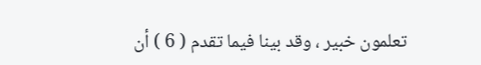تعلمون خبير ، وقد بينا فيما تقدم ( 6 ) أن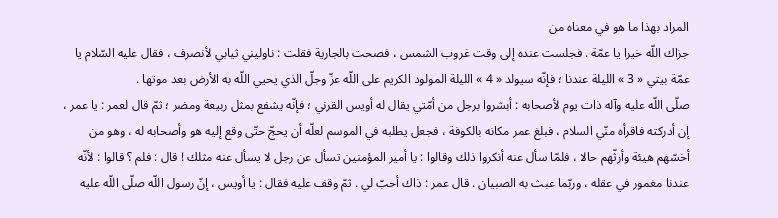المراد بهذا ما هو في معناه من
جزاك اللّه خيرا يا عمّة . فجلست عنده إلى وقت غروب الشمس ، فصحت بالجارية فقلت : ناوليني ثيابي لأنصرف ، فقال عليه السّلام يا عمّة بيتي « 3 » الليلة عندنا ؛ فإنّه سيولد « 4 » الليلة المولود الكريم على اللّه عزّ وجلّ الذي يحيي اللّه به الأرض بعد موتها .
صلّى اللّه عليه وآله ذات يوم لأصحابه : أبشروا برجل من أمّتي يقال له أويس القرني ؛ فإنّه يشفع بمثل ربيعة ومضر ؛ ثمّ قال لعمر : يا عمر ، إن أدركته فاقرأه منّي السلام ، فبلغ عمر مكانه بالكوفة ، فجعل يطلبه في الموسم لعلّه أن يحجّ حتّى وقع إليه هو وأصحابه له ، وهو من أخسّهم هيئة وأرثّهم حالا ، فلمّا سأل عنه أنكروا ذلك وقالوا : يا أمير المؤمنين تسأل عن رجل لا يسأل عنه مثلك ! قال : فلم ؟ قالوا : لأنّه عندنا مغمور في عقله ، وربّما عبث به الصبيان . قال عمر : ذاك أحبّ لي . ثمّ وقف عليه فقال : يا أويس ، إنّ رسول اللّه صلّى اللّه عليه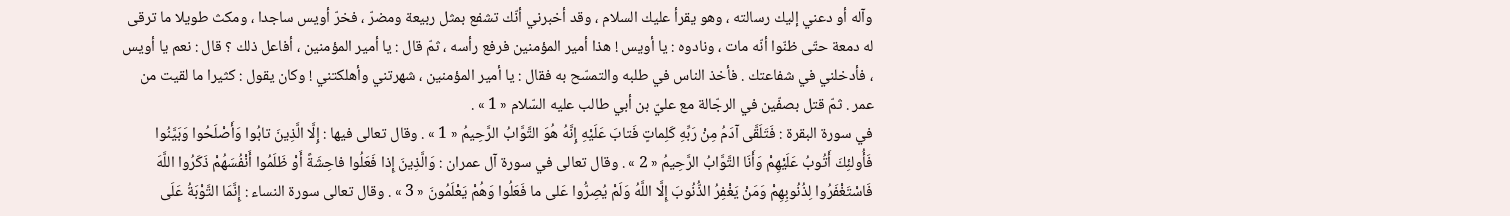وآله أو دعني إليك رسالته ، وهو يقرأ عليك السلام ، وقد أخبرني أنّك تشفع بمثل ربيعة ومضرّ ، فخرّ أويس ساجدا ، ومكث طويلا ما ترقى له دمعة حتّى ظنّوا أنّه مات ، ونادوه : يا أويس ! هذا أمير المؤمنين فرفع رأسه ، ثمّ قال : يا أمير المؤمنين ، أفاعل ذلك ؟ قال : نعم يا أويس ، فأدخلني في شفاعتك . فأخذ الناس في طلبه والتمسّح به فقال : يا أمير المؤمنين ، شهرتني وأهلكتني ! وكان يقول : كثيرا ما لقيت من عمر . ثمّ قتل بصفّين في الرجّالة مع عليّ بن أبي طالب عليه السّلام « 1 » .
في سورة البقرة : فَتَلَقَّى آدَمُ مِنْ رَبِّهِ كَلِماتٍ فَتابَ عَلَيْهِ إِنَّهُ هُوَ التَّوَّابُ الرَّحِيمُ « 1 » . وقال تعالى فيها : إِلَّا الَّذِينَ تابُوا وَأَصْلَحُوا وَبَيَّنُوا فَأُولئِكَ أَتُوبُ عَلَيْهِمْ وَأَنَا التَّوَّابُ الرَّحِيمُ « 2 » . وقال تعالى في سورة آل عمران : وَالَّذِينَ إِذا فَعَلُوا فاحِشَةً أَوْ ظَلَمُوا أَنْفُسَهُمْ ذَكَرُوا اللَّهَ فَاسْتَغْفَرُوا لِذُنُوبِهِمْ وَمَنْ يَغْفِرُ الذُّنُوبَ إِلَّا اللَّهُ وَلَمْ يُصِرُّوا عَلى ما فَعَلُوا وَهُمْ يَعْلَمُونَ « 3 » . وقال تعالى سورة النساء : إِنَّمَا التَّوْبَةُ عَلَى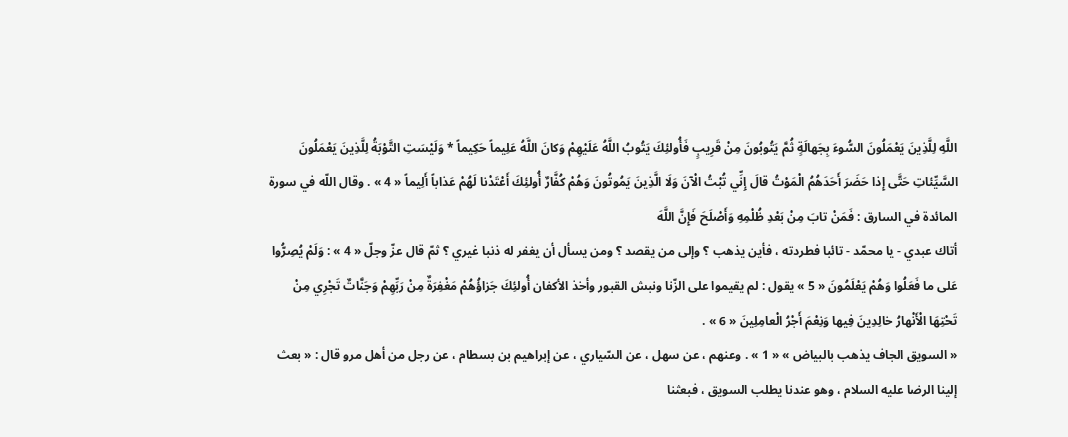اللَّهِ لِلَّذِينَ يَعْمَلُونَ السُّوءَ بِجَهالَةٍ ثُمَّ يَتُوبُونَ مِنْ قَرِيبٍ فَأُولئِكَ يَتُوبُ اللَّهُ عَلَيْهِمْ وَكانَ اللَّهُ عَلِيماً حَكِيماً * وَلَيْسَتِ التَّوْبَةُ لِلَّذِينَ يَعْمَلُونَ السَّيِّئاتِ حَتَّى إِذا حَضَرَ أَحَدَهُمُ الْمَوْتُ قالَ إِنِّي تُبْتُ الْآنَ وَلَا الَّذِينَ يَمُوتُونَ وَهُمْ كُفَّارٌ أُولئِكَ أَعْتَدْنا لَهُمْ عَذاباً أَلِيماً « 4 » . وقال اللّه في سورة المائدة في السارق : فَمَنْ تابَ مِنْ بَعْدِ ظُلْمِهِ وَأَصْلَحَ فَإِنَّ اللَّهَ
أتاك عبدي - يا محمّد - تائبا فطردته ، فأين يذهب ؟ وإلى من يقصد ؟ ومن يسأل أن يغفر له ذنبا غيري ؟ ثمّ قال عزّ وجلّ « 4 » : وَلَمْ يُصِرُّوا عَلى ما فَعَلُوا وَهُمْ يَعْلَمُونَ « 5 » يقول : لم يقيموا على الزّنا ونبش القبور وأخذ الأكفان أُولئِكَ جَزاؤُهُمْ مَغْفِرَةٌ مِنْ رَبِّهِمْ وَجَنَّاتٌ تَجْرِي مِنْ تَحْتِهَا الْأَنْهارُ خالِدِينَ فِيها وَنِعْمَ أَجْرُ الْعامِلِينَ « 6 » .
« السويق الجاف يذهب بالبياض » « 1 » . وعنهم ، عن سهل ، عن السّياري ، عن إبراهيم بن بسطام ، عن رجل من أهل مرو قال : « بعث إلينا الرضا عليه السلام ، وهو عندنا يطلب السويق ، فبعثنا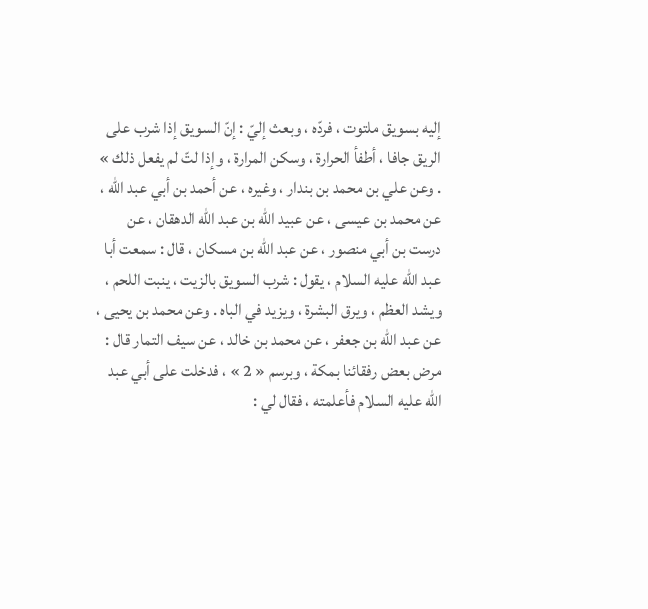إليه بسويق ملتوت ، فردّه ، وبعث إليّ : إنّ السويق إذا شرب على الريق جافا ، أطفأ الحرارة ، وسكن المرارة ، وإذا لتّ لم يفعل ذلك » . وعن علي بن محمد بن بندار ، وغيره ، عن أحمد بن أبي عبد اللّه ، عن محمد بن عيسى ، عن عبيد اللّه بن عبد اللّه الدهقان ، عن درست بن أبي منصور ، عن عبد اللّه بن مسكان ، قال : سمعت أبا عبد اللّه عليه السلام ، يقول : شرب السويق بالزيت ، ينبت اللحم ، ويشد العظم ، ويرق البشرة ، ويزيد في الباه . وعن محمد بن يحيى ، عن عبد اللّه بن جعفر ، عن محمد بن خالد ، عن سيف التمار قال : مرض بعض رفقائنا بمكة ، وبرسم « 2 » ، فدخلت على أبي عبد اللّه عليه السلام فأعلمته ، فقال لي :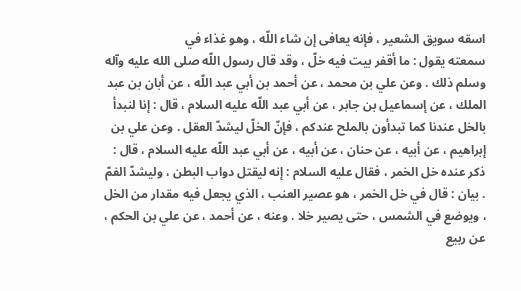اسقه سويق الشعير ، فإنه يعافى إن شاء اللّه ، وهو غذاء في
سمعته يقول : ما أقفر بيت فيه خلّ ، وقد قال رسول اللّه صلى الله عليه وآله وسلم ذلك . وعن علي بن محمد ، عن أحمد بن أبي عبد اللّه ، عن أبان بن عبد الملك ، عن إسماعيل بن جابر ، عن أبي عبد اللّه عليه السلام ، قال : إنا لنبدأ بالخل عندنا كما تبدأون بالملح عندكم ، فإنّ الخلّ ليشدّ العقل . وعن علي بن إبراهيم ، عن أبيه ، عن حنان ، عن أبيه ، عن أبي عبد اللّه عليه السلام ، قال : ذكر عنده خل الخمر ، فقال عليه السلام : إنه ليقتل دواب البطن ، وليشدّ الفمّ . بيان : قال في خل الخمر ، هو عصير العنب ، الذي يجعل فيه مقدار من الخل ، ويوضع في الشمس ، حتى يصير خلا . وعنه ، عن أحمد ، عن علي بن الحكم ، عن ربيع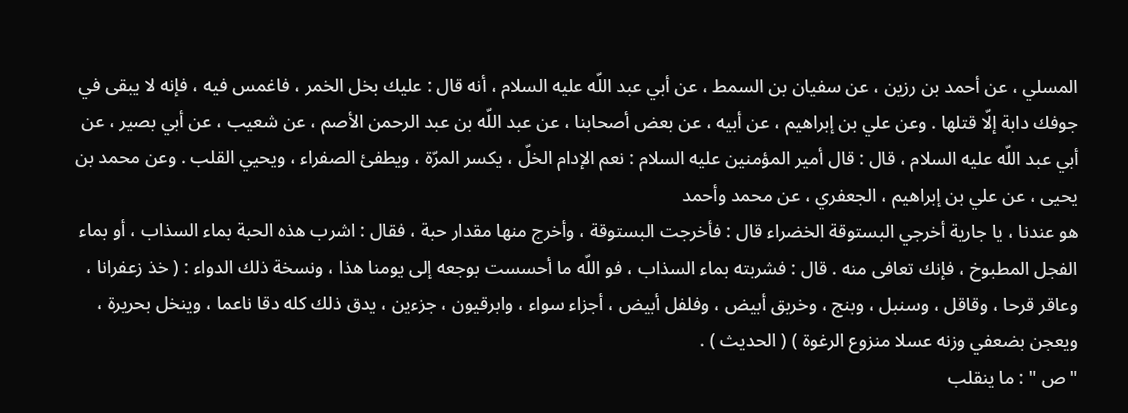المسلي ، عن أحمد بن رزين ، عن سفيان بن السمط ، عن أبي عبد اللّه عليه السلام ، أنه قال : عليك بخل الخمر ، فاغمس فيه ، فإنه لا يبقى في جوفك دابة إلّا قتلها . وعن علي بن إبراهيم ، عن أبيه ، عن بعض أصحابنا ، عن عبد اللّه بن عبد الرحمن الأصم ، عن شعيب ، عن أبي بصير ، عن أبي عبد اللّه عليه السلام ، قال : قال أمير المؤمنين عليه السلام : نعم الإدام الخلّ ، يكسر المرّة ، ويطفئ الصفراء ، ويحيي القلب . وعن محمد بن يحيى ، عن علي بن إبراهيم ، الجعفري ، عن محمد وأحمد
هو عندنا ، يا جارية أخرجي البستوقة الخضراء قال : فأخرجت البستوقة ، وأخرج منها مقدار حبة ، فقال : اشرب هذه الحبة بماء السذاب ، أو بماء الفجل المطبوخ ، فإنك تعافى منه . قال : فشربته بماء السذاب ، فو اللّه ما أحسست بوجعه إلى يومنا هذا ، ونسخة ذلك الدواء : ( خذ زعفرانا ، وعاقر قرحا ، وقاقل ، وسنبل ، وبنج ، وخربق أبيض ، وفلفل أبيض ، أجزاء سواء ، وابرقيون ، جزءين ، يدق ذلك كله دقا ناعما ، وينخل بحريرة ، ويعجن بضعفي وزنه عسلا منزوع الرغوة ) ( الحديث ) .
" ص " : ما ينقلب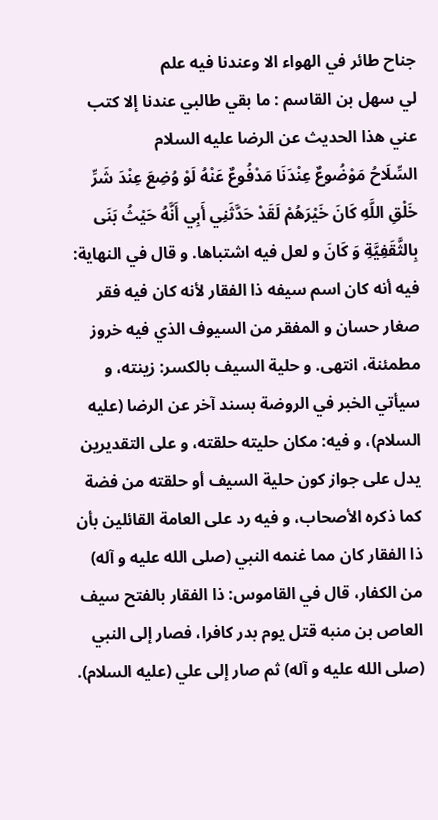جناح طائر في الهواء الا وعندنا فيه علم
لي سهل بن القاسم : ما بقي طالبي عندنا إلا كتب عني هذا الحديث عن الرضا عليه السلام
السِّلَاحُ مَوْضُوعٌ عِنْدَنَا مَدْفُوعٌ عَنْهُ لَوْ وُضِعَ عِنْدَ شَرِّ خَلْقِ اللَّهِ كَانَ خَيْرَهُمْ لَقَدْ حَدَّثَنِي أَبِي أَنَّهُ حَيْثُ بَنَى بِالثَّقَفِيَّةِ وَ كَانَ و لعل فيه اشتباها. و قال في النهاية: فيه أنه كان اسم سيفه ذا الفقار لأنه كان فيه فقر صغار حسان و المفقر من السيوف الذي فيه خروز مطمئنة، انتهى. و حلية السيف بالكسر: زينته، و سيأتي الخبر في الروضة بسند آخر عن الرضا (عليه السلام)، و فيه: مكان حليته حلقته، و على التقديرين يدل على جواز كون حلية السيف أو حلقته من فضة كما ذكره الأصحاب، و فيه رد على العامة القائلين بأن ذا الفقار كان مما غنمه النبي (صلى الله عليه و آله) من الكفار، قال في القاموس: ذا الفقار بالفتح سيف العاص بن منبه قتل يوم بدر كافرا، فصار إلى النبي (صلى الله عليه و آله) ثم صار إلى علي (عليه السلام).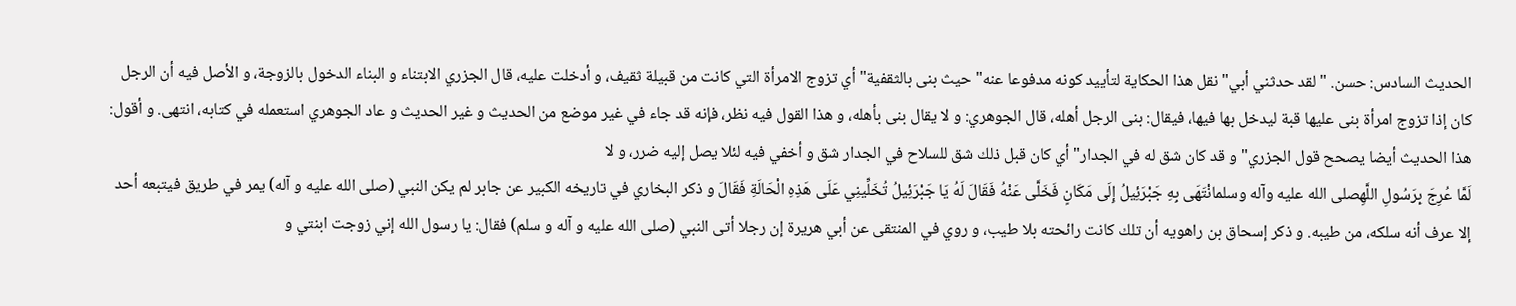الحديث السادس: حسن. " لقد حدثني أبي" نقل هذا الحكاية لتأييد كونه مدفوعا عنه" حيث بنى بالثقفية" أي تزوج الامرأة التي كانت من قبيلة ثقيف، و أدخلت عليه، قال الجزري الابتناء و البناء الدخول بالزوجة، و الأصل فيه أن الرجل كان إذا تزوج امرأة بنى عليها قبة ليدخل بها فيها، فيقال: بنى الرجل أهله، قال الجوهري: و لا يقال بنى بأهله، و هذا القول فيه نظر، فإنه قد جاء في غير موضع من الحديث و غير الحديث و عاد الجوهري استعمله في كتابه، انتهى. و أقول: هذا الحديث أيضا يصحح قول الجزري" و قد كان شق له في الجدار" أي كان قبل ذلك شق للسلاح في الجدار شق و أخفي فيه لئلا يصل إليه ضرر، و لا
لَمَّا عُرِجَ بِرَسُولِ اللَّهِصلى الله عليه وآله وسلمانْتَهَى بِهِ جَبْرَئِيلُ إِلَى مَكَانٍ فَخَلَّى عَنْهُ فَقَالَ لَهُ يَا جَبْرَئِيلُ تُخَلِّينِي عَلَى هَذِهِ الْحَالَةِ فَقَالَ و ذكر البخاري في تاريخه الكبير عن جابر لم يكن النبي (صلى الله عليه و آله) يمر في طريق فيتبعه أحد إلا عرف أنه سلكه، من طيبه. و ذكر إسحاق بن راهويه أن تلك كانت رائحته بلا طيب، و روي في المنتقى عن أبي هريرة إن رجلا أتى النبي (صلى الله عليه و آله و سلم) فقال: يا رسول الله إني زوجت ابنتي و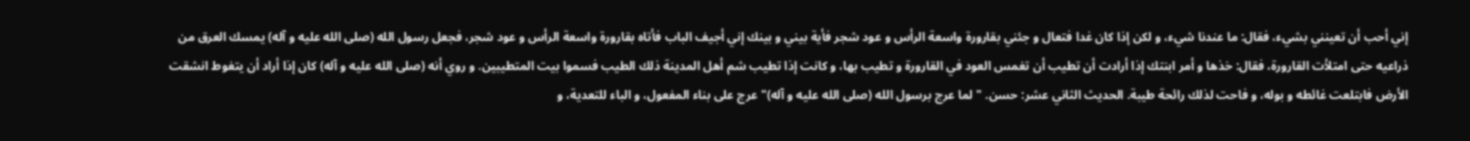إني أحب أن تعينني بشيء، فقال: ما عندنا شيء، و لكن إذا كان غدا فتعال و جئني بقارورة واسعة الرأس و عود شجر فأية بيني و بينك إني أجيف الباب فأتاه بقارورة واسعة الرأس و عود شجر، فجعل رسول الله (صلى الله عليه و آله) يمسك العرق من ذراعيه حتى امتلأت القارورة، فقال: خذها و أمر ابنتك إذا أرادت أن تطيب أن تغمس العود في القارورة و تطيب بها، و كانت إذا تطيب شم أهل المدينة ذلك الطيب فسموا بيت المتطيبين. و روي أنه (صلى الله عليه و آله) كان إذا أراد أن يتغوط انشقت الأرض فابتلعت غائطه و بوله، و فاحت لذلك رائحة طيبة. الحديث الثاني عشر: حسن. " لما عرج برسول الله (صلى الله عليه و آله)" عرج على بناء المفعول، و الباء للتعدية، و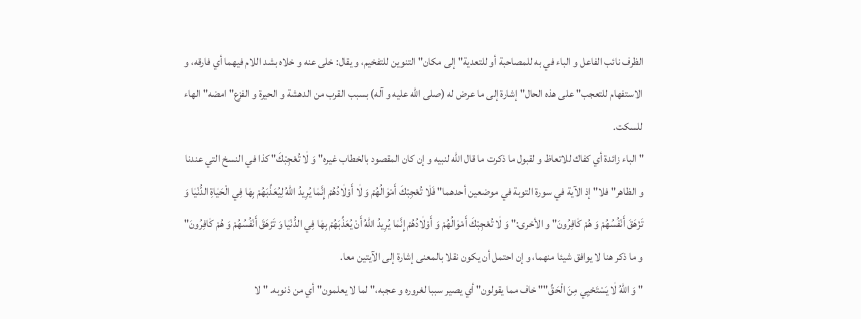الظرف نائب الفاعل و الباء في به للمصاحبة أو للتعدية" إلى مكان" التنوين للتفخيم، و يقال: خلى عنه و خلاه بشد اللام فيهما أي فارقه، و الاستفهام للتعجب" على هذه الحال" إشارة إلى ما عرض له (صلى الله عليه و آله) بسبب القرب من الدهشة و الحيرة و الفزع" امضه" الهاء للسكت.
" الباء زائدة أي كفاك للاتعاظ و لقبول ما ذكرت ما قال الله لنبيه و إن كان المقصود بالخطاب غيره" وَ لٰا تُعْجِبْكَ" كذا في النسخ التي عندنا و الظاهر" فلا" إذ الآية في سورة التوبة في موضعين أحدهما" فَلٰا تُعْجِبْكَ أَمْوٰالُهُمْ وَ لٰا أَوْلٰادُهُمْ إِنَّمٰا يُرِيدُ اللّٰهُ لِيُعَذِّبَهُمْ بِهٰا فِي الْحَيٰاةِ الدُّنْيٰا وَ تَزْهَقَ أَنْفُسُهُمْ وَ هُمْ كٰافِرُونَ" و الأخرى:" وَ لٰا تُعْجِبْكَ أَمْوٰالُهُمْ وَ أَوْلٰادُهُمْ إِنَّمٰا يُرِيدُ اللّٰهُ أَنْ يُعَذِّبَهُمْ بِهٰا فِي الدُّنْيٰا وَ تَزْهَقَ أَنْفُسُهُمْ وَ هُمْ كٰافِرُونَ" و ما ذكر هنا لا يوافق شيئا منهما، و إن احتمل أن يكون نقلا بالمعنى إشارة إلى الآيتين معا.
" وَ اللّٰهُ لٰا يَسْتَحْيِي مِنَ الْحَقِّ"" خاف مما يقولون" أي يصير سببا لغروره و عجبه،" لما لا يعلمون" أي من ذنوبه. " لا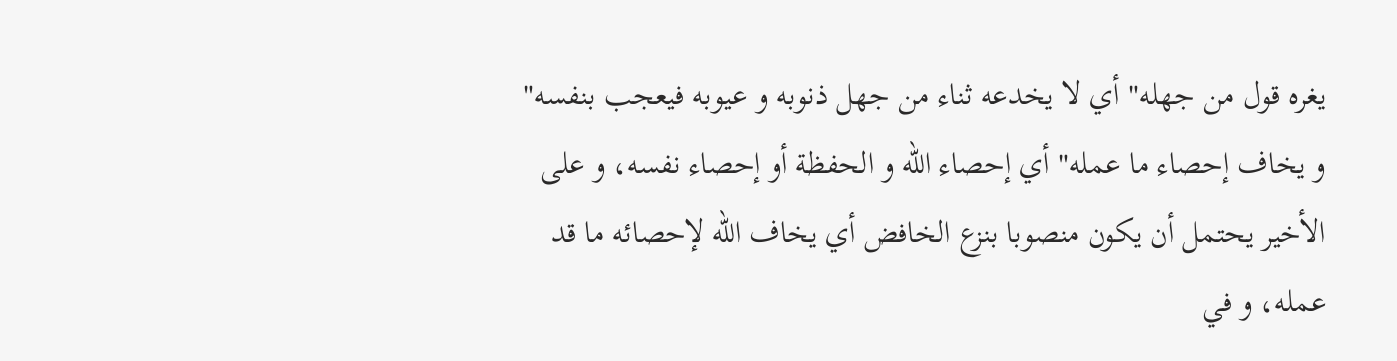يغره قول من جهله" أي لا يخدعه ثناء من جهل ذنوبه و عيوبه فيعجب بنفسه" و يخاف إحصاء ما عمله" أي إحصاء الله و الحفظة أو إحصاء نفسه، و على الأخير يحتمل أن يكون منصوبا بنزع الخافض أي يخاف الله لإحصائه ما قد عمله، و في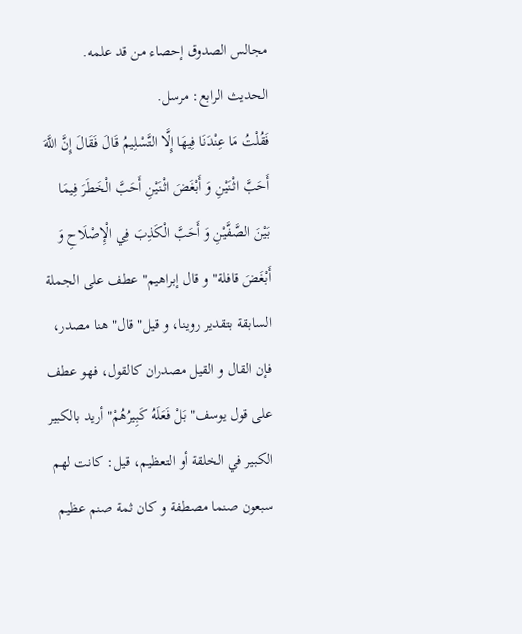مجالس الصدوق إحصاء من قد علمه. الحديث الرابع: مرسل.
فَقُلْتُ مَا عِنْدَنَا فِيهَا إِلَّا التَّسْلِيمُ قَالَ فَقَالَ إِنَّ اللَّهَ أَحَبَّ اثْنَيْنِ وَ أَبْغَضَ اثْنَيْنِ أَحَبَّ الْخَطَرَ فِيمَا بَيْنَ الصَّفَّيْنِ وَ أَحَبَّ الْكَذِبَ فِي الْإِصْلَاحِ وَ أَبْغَضَ قافلة" و قال إبراهيم" عطف على الجملة السابقة بتقدير روينا، و قيل" قال" هنا مصدر، فإن القال و القيل مصدران كالقول، فهو عطف على قول يوسف" بَلْ فَعَلَهُ كَبِيرُهُمْ" أريد بالكبير الكبير في الخلقة أو التعظيم، قيل: كانت لهم سبعون صنما مصطفة و كان ثمة صنم عظيم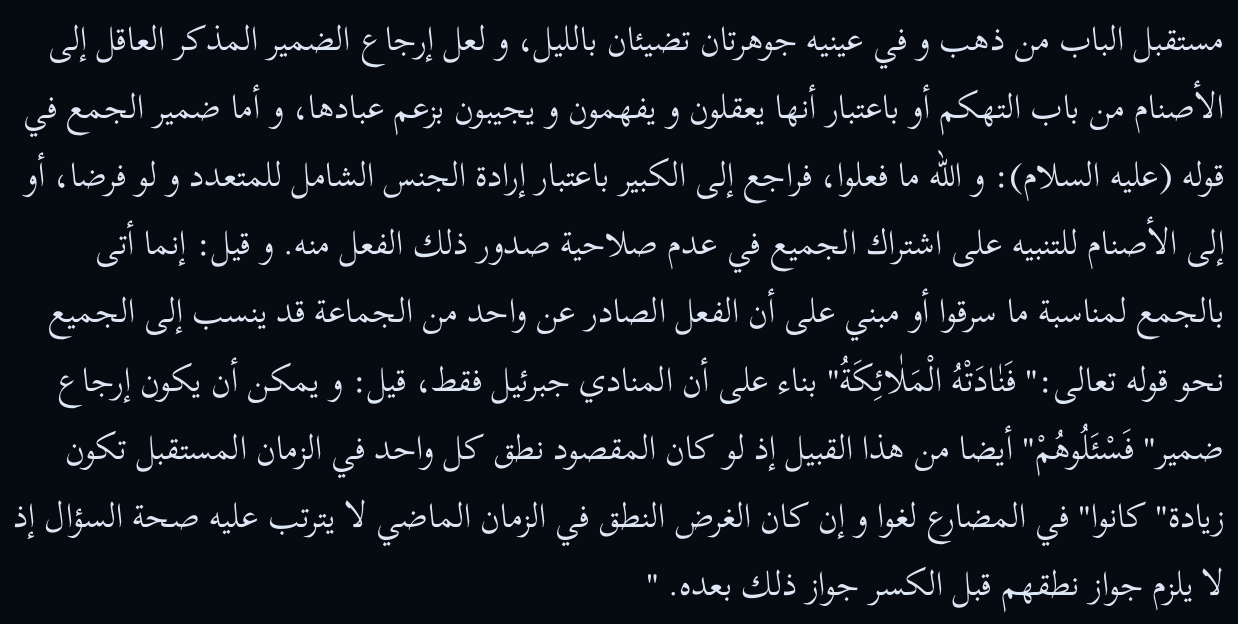مستقبل الباب من ذهب و في عينيه جوهرتان تضيئان بالليل، و لعل إرجاع الضمير المذكر العاقل إلى الأصنام من باب التهكم أو باعتبار أنها يعقلون و يفهمون و يجيبون بزعم عبادها، و أما ضمير الجمع في قوله (عليه السلام): و الله ما فعلوا، فراجع إلى الكبير باعتبار إرادة الجنس الشامل للمتعدد و لو فرضا، أو إلى الأصنام للتنبيه على اشتراك الجميع في عدم صلاحية صدور ذلك الفعل منه. و قيل: إنما أتى بالجمع لمناسبة ما سرقوا أو مبني على أن الفعل الصادر عن واحد من الجماعة قد ينسب إلى الجميع نحو قوله تعالى:" فَنٰادَتْهُ الْمَلٰائِكَةُ" بناء على أن المنادي جبرئيل فقط، قيل: و يمكن أن يكون إرجاع ضمير" فَسْئَلُوهُمْ" أيضا من هذا القبيل إذ لو كان المقصود نطق كل واحد في الزمان المستقبل تكون زيادة" كانوا" في المضارع لغوا و إن كان الغرض النطق في الزمان الماضي لا يترتب عليه صحة السؤال إذ لا يلزم جواز نطقهم قبل الكسر جواز ذلك بعده. "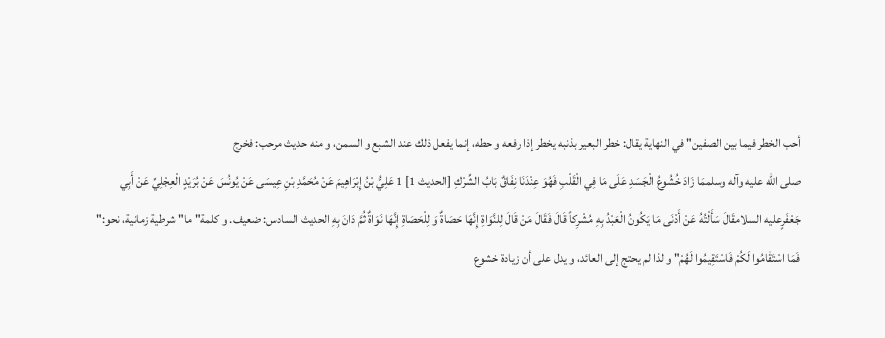أحب الخطر فيما بين الصفين" في النهاية يقال: خطر البعير بذنبه يخطر إذا رفعه و حطه، إنما يفعل ذلك عند الشبع و السمن، و منه حديث مرحب: فخرج
صلى الله عليه وآله وسلممَا زَادَ خُشُوعُ الْجَسَدِ عَلَى مَا فِي الْقَلْبِ فَهُوَ عِنْدَنَا نِفَاقٌ بَابُ الشِّرْكِ [الحديث 1] 1 عَلِيُّ بْنُ إِبْرَاهِيمَ عَنْ مُحَمَّدِ بْنِ عِيسَى عَنْ يُونُسَ عَنْ بُرَيْدٍ الْعِجْلِيِّ عَنْ أَبِي جَعْفَرٍعليه السلامقَالَ سَأَلْتُهُ عَنْ أَدْنَى مَا يَكُونُ الْعَبْدُ بِهِ مُشْرِكاً قَالَ فَقَالَ مَنْ قَالَ لِلنَّوَاةِ إِنَّهَا حَصَاةٌ وَ لِلْحَصَاةِ إِنَّهَا نَوَاةٌ ثُمَّ دَانَ بِهِ الحديث السادس: ضعيف. و كلمة" ما" شرطية زمانية، نحو:" فَمَا اسْتَقٰامُوا لَكُمْ فَاسْتَقِيمُوا لَهُمْ" و لذا لم يحتج إلى العائد، و يدل على أن زيادة خشوع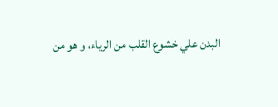البدن علي خشوع القلب من الرياء، و هو من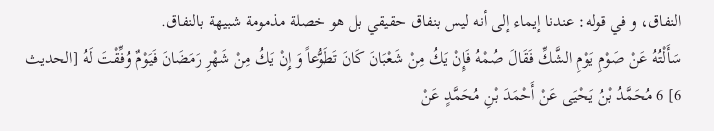النفاق، و في قوله: عندنا إيماء إلى أنه ليس بنفاق حقيقي بل هو خصلة مذمومة شبيهة بالنفاق.
سَأَلْتُهُ عَنْ صَوْمِ يَوْمِ الشَّكِّ فَقَالَ صُمْهُ فَإِنْ يَكُ مِنْ شَعْبَانَ كَانَ تَطَوُّعاً وَ إِنْ يَكُ مِنْ شَهْرِ رَمَضَانَ فَيَوْمٌ وُفِّقْتَ لَهُ [الحديث 6] 6 مُحَمَّدُ بْنُ يَحْيَى عَنْ أَحْمَدَ بْنِ مُحَمَّدٍ عَنْ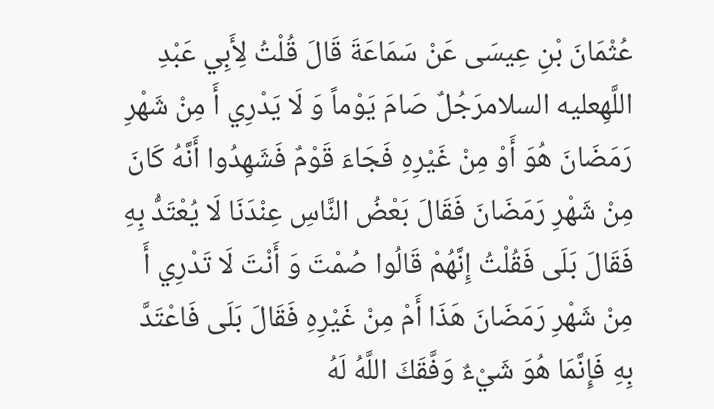عُثْمَانَ بْنِ عِيسَى عَنْ سَمَاعَةَ قَالَ قُلْتُ لِأَبِي عَبْدِ اللَّهِعليه السلامرَجُلٌ صَامَ يَوْماً وَ لَا يَدْرِي أَ مِنْ شَهْرِ رَمَضَانَ هُوَ أَوْ مِنْ غَيْرِهِ فَجَاءَ قَوْمٌ فَشَهِدُوا أَنَّهُ كَانَ مِنْ شَهْرِ رَمَضَانَ فَقَالَ بَعْضُ النَّاسِ عِنْدَنَا لَا يُعْتَدُّ بِهِ فَقَالَ بَلَى فَقُلْتُ إِنَّهُمْ قَالُوا صُمْتَ وَ أَنْتَ لَا تَدْرِي أَ مِنْ شَهْرِ رَمَضَانَ هَذَا أَمْ مِنْ غَيْرِهِ فَقَالَ بَلَى فَاعْتَدَّ بِهِ فَإِنَّمَا هُوَ شَيْءٌ وَفَّقَكَ اللَّهُ لَهُ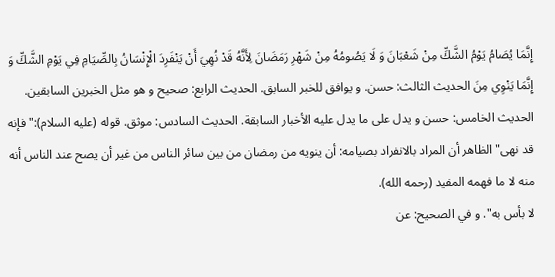إِنَّمَا يُصَامُ يَوْمُ الشَّكِّ مِنْ شَعْبَانَ وَ لَا يَصُومُهُ مِنْ شَهْرِ رَمَضَانَ لِأَنَّهُ قَدْ نُهِيَ أَنْ يَنْفَرِدَ الْإِنْسَانُ بِالصِّيَامِ فِي يَوْمِ الشَّكِّ وَ إِنَّمَا يَنْوِي مِنَ الحديث الثالث: حسن. و يوافق للخبر السابق. الحديث الرابع: صحيح و هو مثل الخبرين السابقين. الحديث الخامس: حسن و يدل على ما يدل عليه الأخبار السابقة. الحديث السادس: موثق. قوله (عليه السلام):" فإنه قد نهى" الظاهر أن المراد بالانفراد بصيامه: أن ينويه من رمضان من بين سائر الناس من غير أن يصح عند الناس أنه منه لا ما فهمه المفيد (رحمه الله).
لا بأس به". و في الصحيح: عن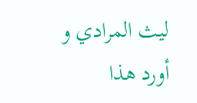ليث المرادي و أورد هذا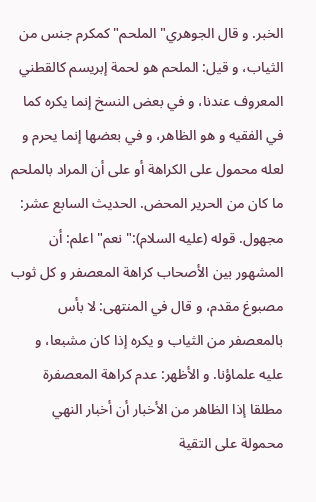الخبر. و قال الجوهري" الملحم" كمكرم جنس من الثياب، و قيل: الملحم هو لحمة إبريسم كالقطني المعروف عندنا، و في بعض النسخ إنما يكره كما في الفقيه و هو الظاهر، و في بعضها إنما يحرم و لعله محمول على الكراهة أو على أن المراد بالملحم ما كان من الحرير المحض. الحديث السابع عشر: مجهول. قوله (عليه السلام):" نعم" اعلم: أن المشهور بين الأصحاب كراهة المعصفر و كل ثوب مصبوغ مقدم، و قال في المنتهى: لا بأس بالمعصفر من الثياب و يكره إذا كان مشبعا، و عليه علماؤنا. و الأظهر: عدم كراهة المعصفرة مطلقا إذا الظاهر من الأخبار أن أخبار النهي محمولة على التقية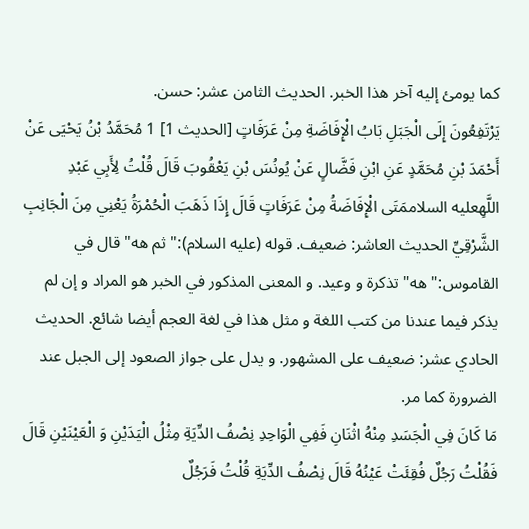كما يومئ إليه آخر هذا الخبر. الحديث الثامن عشر: حسن.
يَرْتَفِعُونَ إِلَى الْجَبَلِ بَابُ الْإِفَاضَةِ مِنْ عَرَفَاتٍ [الحديث 1] 1 مُحَمَّدُ بْنُ يَحْيَى عَنْ أَحْمَدَ بْنِ مُحَمَّدٍ عَنِ ابْنِ فَضَّالٍ عَنْ يُونُسَ بْنِ يَعْقُوبَ قَالَ قُلْتُ لِأَبِي عَبْدِ اللَّهِعليه السلاممَتَى الْإِفَاضَةُ مِنْ عَرَفَاتٍ قَالَ إِذَا ذَهَبَ الْحُمْرَةُ يَعْنِي مِنَ الْجَانِبِ الشَّرْقِيِّ الحديث العاشر: ضعيف. قوله (عليه السلام):" ثم هه" قال في القاموس:" هه" تذكرة و وعيد. و المعنى المذكور في الخبر هو المراد و إن لم يذكر فيما عندنا من كتب اللغة و مثل هذا في لغة العجم أيضا شائع. الحديث الحادي عشر: ضعيف على المشهور. و يدل على جواز الصعود إلى الجبل عند الضرورة كما مر.
مَا كَانَ فِي الْجَسَدِ مِنْهُ اثْنَانِ فَفِي الْوَاحِدِ نِصْفُ الدِّيَةِ مِثْلُ الْيَدَيْنِ وَ الْعَيْنَيْنِ قَالَ فَقُلْتُ رَجُلٌ فُقِئَتْ عَيْنُهُ قَالَ نِصْفُ الدِّيَةِ قُلْتُ فَرَجُلٌ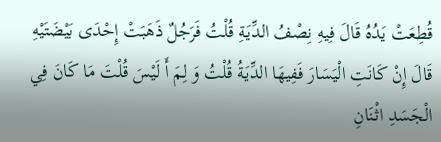قُطِعَتْ يَدُهُ قَالَ فِيهِ نِصْفُ الدِّيَةِ قُلْتُ فَرَجُلٌ ذَهَبَتْ إِحْدَى بَيْضَتَيْهِ قَالَ إِنْ كَانَتِ الْيَسَارَ فَفِيهَا الدِّيَةُ قُلْتُ وَ لِمَ أَ لَيْسَ قُلْتَ مَا كَانَ فِي الْجَسَدِ اثْنَانِ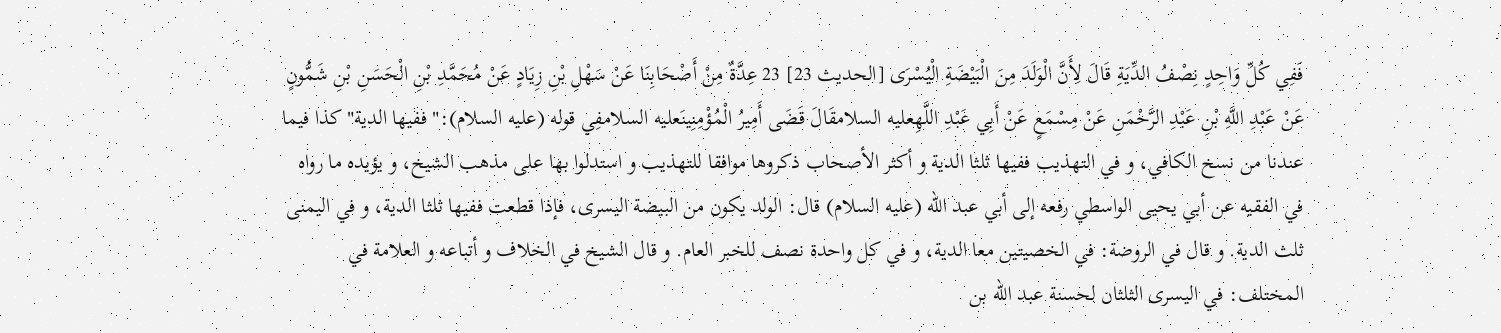فَفِي كُلِّ وَاحِدٍ نِصْفُ الدِّيَةِ قَالَ لِأَنَّ الْوَلَدَ مِنَ الْبَيْضَةِ الْيُسْرَى [الحديث 23] 23 عِدَّةٌ مِنْ أَصْحَابِنَا عَنْ سَهْلِ بْنِ زِيَادٍ عَنْ مُحَمَّدِ بْنِ الْحَسَنِ بْنِ شَمُّونٍ عَنْ عَبْدِ اللَّهِ بْنِ عَبْدِ الرَّحْمَنِ عَنْ مِسْمَعٍ عَنْ أَبِي عَبْدِ اللَّهِعليه السلامقَالَ قَضَى أَمِيرُ الْمُؤْمِنِينَعليه السلامفِي قوله (عليه السلام):" ففيها الدية" كذا فيما عندنا من نسخ الكافي، و في التهذيب ففيها ثلثا الدية و أكثر الأصحاب ذكروها موافقا للتهذيب و استدلوا بها على مذهب الشيخ، و يؤيده ما رواه في الفقيه عن أبي يحيى الواسطي رفعه إلى أبي عبد الله (عليه السلام) قال: الولد يكون من البيضة اليسرى، فإذا قطعت ففيها ثلثا الدية، و في اليمنى ثلث الدية. و قال في الروضة: في الخصيتين معا الدية، و في كل واحدة نصف للخبر العام. و قال الشيخ في الخلاف و أتباعه و العلامة في المختلف: في اليسرى الثلثان لحسنة عبد الله بن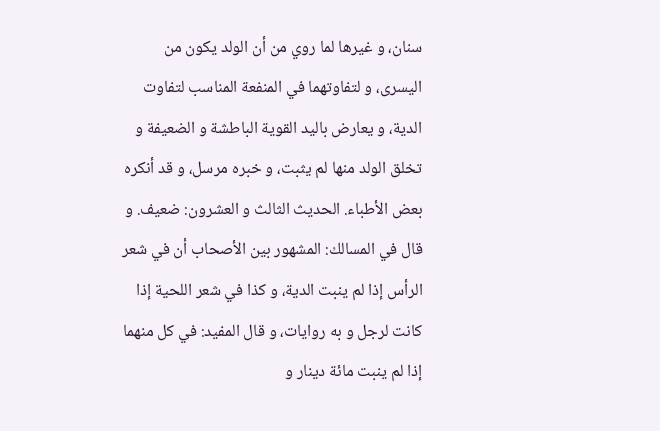سنان، و غيرها لما روي من أن الولد يكون من اليسرى، و لتفاوتهما في المنفعة المناسب لتفاوت الدية، و يعارض باليد القوية الباطشة و الضعيفة و تخلق الولد منها لم يثبت، و خبره مرسل، و قد أنكره بعض الأطباء. الحديث الثالث و العشرون: ضعيف. و قال في المسالك: المشهور بين الأصحاب أن في شعر الرأس إذا لم ينبت الدية، و كذا في شعر اللحية إذا كانت لرجل و به روايات، و قال المفيد: في كل منهما إذا لم ينبت مائة دينار و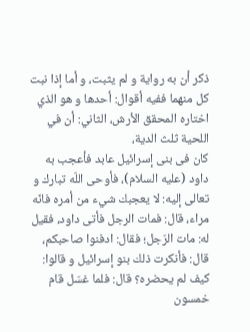ذكر أن به رواية و لم يثبت، و أما إذا نبت كل منهما ففيه أقوال: أحدها و هو الذي اختاره المحقق الأرش، الثاني: أن في اللحية ثلث الدية،
كان فى بنى إسرائيل عابد فأعجب به داود (عليه السلام)، فأوحى اللّه تبارك و تعالى إليه: لا يعجبك شيء من أمره فانّه مراء، قال: فمات الرجل فأتى داود، فقيل له: مات الرّجل؛ فقال: ادفنوا صاحبكم، قال: فأنكرت ذلك بنو إسرائيل و قالوا: كيف لم يحضره؟ قال: فلما غسّل قام خمسون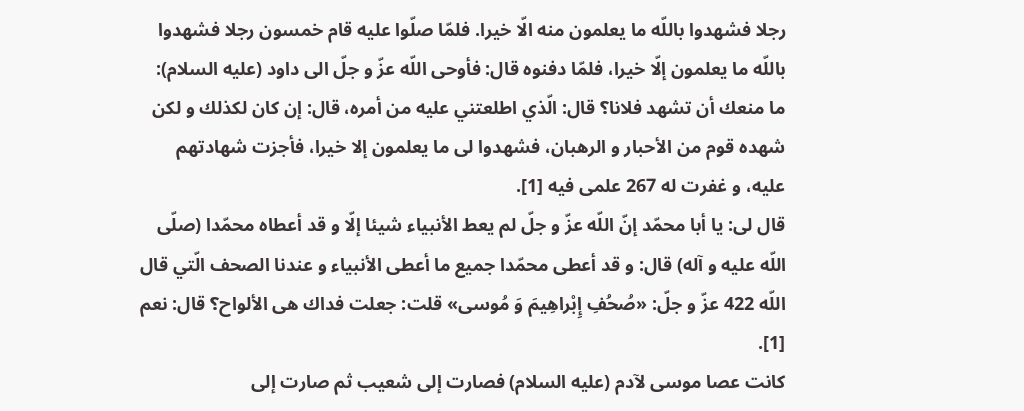رجلا فشهدوا باللّه ما يعلمون منه الّا خيرا. فلمّا صلّوا عليه قام خمسون رجلا فشهدوا باللّه ما يعلمون إلّا خيرا، فلمّا دفنوه قال: فأوحى اللّه عزّ و جلّ الى داود (عليه السلام): ما منعك أن تشهد فلانا؟ قال: الّذي اطلعتني عليه من أمره، قال: إن كان لكذلك و لكن شهده قوم من الأحبار و الرهبان، فشهدوا لى ما يعلمون إلا خيرا، فأجزت شهادتهم عليه، و غفرت له 267 علمى فيه [1].
قال لى: يا أبا محمّد إنّ اللّه عزّ و جلّ لم يعط الأنبياء شيئا إلّا و قد أعطاه محمّدا (صلّى اللّه عليه و آله) قال: و قد أعطى محمّدا جميع ما أعطى الأنبياء و عندنا الصحف الّتي قال اللّه 422 عزّ و جلّ: «صُحُفِ إِبْراهِيمَ وَ مُوسى» قلت: جعلت فداك هى الألواح؟ قال: نعم [1].
كانت عصا موسى لآدم (عليه السلام) فصارت إلى شعيب ثم صارت إلى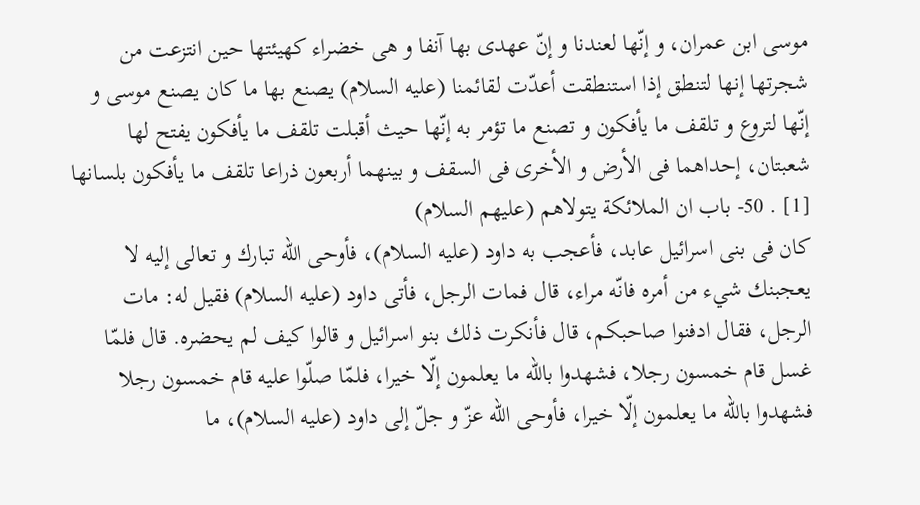موسى ابن عمران، و إنّها لعندنا و إنّ عهدى بها آنفا و هى خضراء كهيئتها حين انتزعت من شجرتها إنها لتنطق إذا استنطقت أعدّت لقائمنا (عليه السلام) يصنع بها ما كان يصنع موسى و إنّها لتروع و تلقف ما يأفكون و تصنع ما تؤمر به إنّها حيث أقبلت تلقف ما يأفكون يفتح لها شعبتان، إحداهما فى الأرض و الأخرى فى السقف و بينهما أربعون ذراعا تلقف ما يأفكون بلسانها [1] . 50- باب ان الملائكة يتولاهم (عليهم السلام)
كان فى بنى اسرائيل عابد، فأعجب به داود (عليه السلام)، فأوحى اللّه تبارك و تعالى إليه لا يعجبنك شيء من أمره فانّه مراء، قال فمات الرجل، فأتى داود (عليه السلام) فقيل له: مات الرجل، فقال ادفنوا صاحبكم، قال فأنكرت ذلك بنو اسرائيل و قالوا كيف لم يحضره. قال فلمّا غسل قام خمسون رجلا، فشهدوا باللّه ما يعلمون إلّا خيرا، فلمّا صلّوا عليه قام خمسون رجلا فشهدوا باللّه ما يعلمون إلّا خيرا، فأوحى اللّه عزّ و جلّ إلى داود (عليه السلام)، ما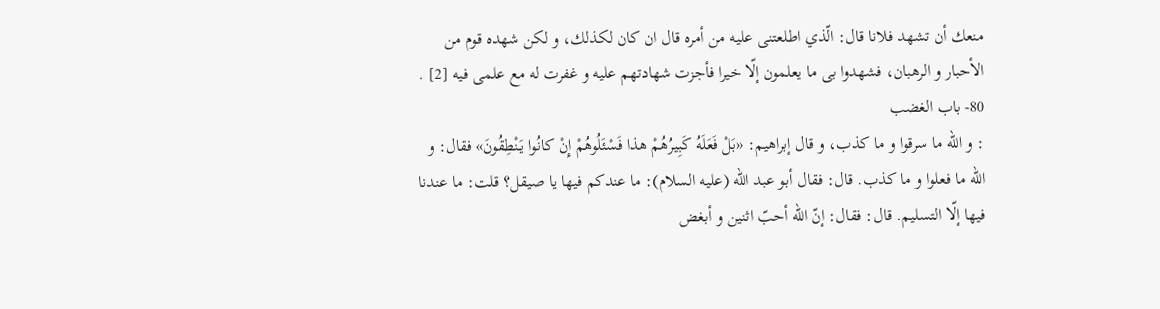منعك أن تشهد فلانا قال: الّذي اطلعتنى عليه من أمره قال ان كان لكذلك، و لكن شهده قوم من الأحبار و الرهبان، فشهدوا بى ما يعلمون إلّا خيرا فأجزت شهادتهم عليه و غفرت له مع علمى فيه [2] . 80- باب الغضب
: و اللّه ما سرقوا و ما كذب، و قال إبراهيم: «بَلْ فَعَلَهُ كَبِيرُهُمْ هذا فَسْئَلُوهُمْ إِنْ كانُوا يَنْطِقُونَ» فقال: و اللّه ما فعلوا و ما كذب. قال: فقال أبو عبد اللّه (عليه السلام): ما عندكم فيها يا صيقل؟ قلت: ما عندنا فيها إلّا التسليم. قال: فقال: إنّ اللّه أحبّ اثنين و أبغض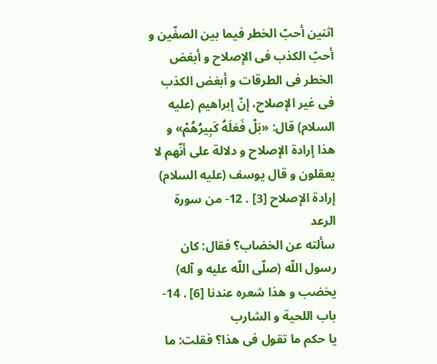اثنين أحبّ الخطر فيما بين الصفّين و أحبّ الكذب فى الإصلاح و أبغض الخطر فى الطرقات و أبغض الكذب فى غير الإصلاح، إنّ إبراهيم (عليه السلام) قال: «بَلْ فَعَلَهُ كَبِيرُهُمْ» و هذا إرادة الإصلاح و دلالة على أنّهم لا يعقلون و قال يوسف (عليه السلام) إرادة الإصلاح [3] . 12- من سورة الرعد
سألته عن الخضاب؟ فقال: كان رسول اللّه (صلّى اللّه عليه و آله) يخضب و هذا شعره عندنا [6] . 14- باب اللحية و الشارب
يا حكم ما تقول فى هذا؟ فقلت: ما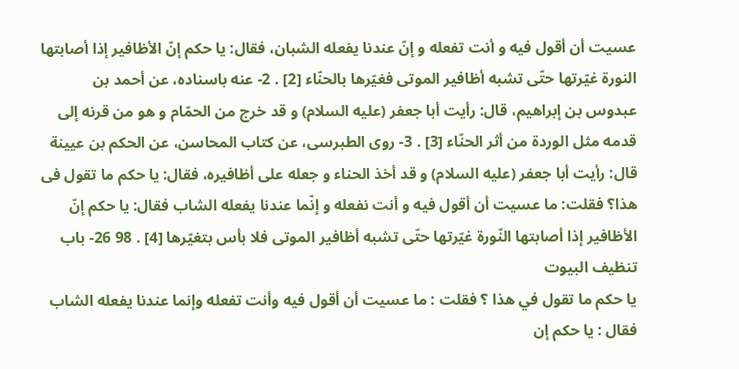عسيت أن أقول فيه و أنت تفعله و إنّ عندنا يفعله الشبان، فقال: يا حكم إنّ الأظافير إذا أصابتها النورة غيّرتها حتّى تشبه أظافير الموتى فغيّرها بالحنّاء [2] . 2- عنه باسناده، عن أحمد بن عبدوس بن إبراهيم، قال: رأيت أبا جعفر (عليه السلام) و قد خرج من الحمّام و هو من قرنه إلى قدمه مثل الوردة من أثر الحنّاء [3] . 3- روى الطبرسى، عن كتاب المحاسن، عن الحكم بن عيينة قال: رأيت أبا جعفر (عليه السلام) و قد أخذ الحناء و جعله على أظافيره، فقال: يا حكم ما تقول فى هذا؟ فقلت: ما عسيت أن أقول فيه و أنت نفعله و إنّما عندنا يفعله الشاب فقال: يا حكم إنّ الأظافير إذا أصابتها النّورة غيّرتها حتّى تشبه أظافير الموتى فلا بأس بتغيّرها [4] . 98 26- باب تنظيف البيوت
يا حكم ما تقول في هذا ؟ فقلت : ما عسيت أن أقول فيه وأنت تفعله وإنما عندنا يفعله الشاب فقال : يا حكم إن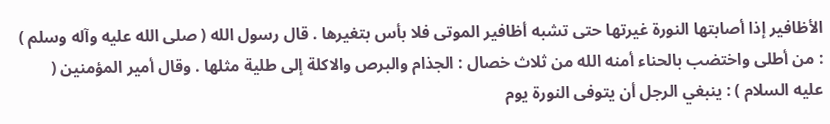الأظافير إذا أصابتها النورة غيرتها حتى تشبه أظافير الموتى فلا بأس بتغيرها . قال رسول الله ( صلى الله عليه وآله وسلم ) : من أطلى واختضب بالحناء أمنه الله من ثلاث خصال : الجذام والبرص والاكلة إلى طلية مثلها . وقال أمير المؤمنين ( عليه السلام ) : ينبغي الرجل أن يتوفى النورة يوم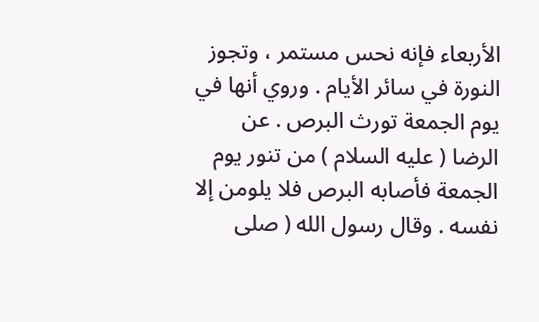الأربعاء فإنه نحس مستمر ، وتجوز النورة في سائر الأيام . وروي أنها في يوم الجمعة تورث البرص . عن الرضا ( عليه السلام ) من تنور يوم الجمعة فأصابه البرص فلا يلومن إلا نفسه . وقال رسول الله ( صلى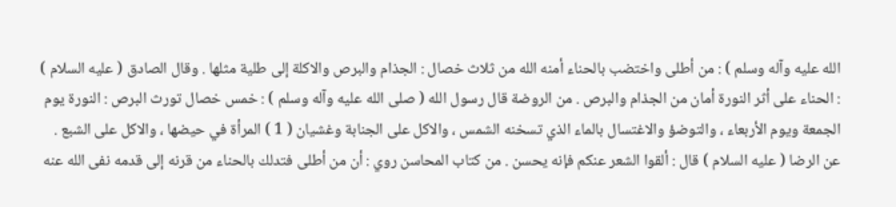الله عليه وآله وسلم ) : من أطلى واختضب بالحناء أمنه الله من ثلاث خصال : الجذام والبرص والاكلة إلى طلية مثلها . وقال الصادق ( عليه السلام ) : الحناء على أثر النورة أمان من الجذام والبرص . من الروضة قال رسول الله ( صلى الله عليه وآله وسلم ) : خمس خصال تورث البرص : النورة يوم الجمعة ويوم الأربعاء ، والتوضؤ والاغتسال بالماء الذي تسخنه الشمس ، والاكل على الجنابة وغشيان ( 1 ) المرأة في حيضها ، والاكل على الشبع . عن الرضا ( عليه السلام ) قال : ألقوا الشعر عنكم فإنه يحسن . من كتاب المحاسن روي : أن من أطلى فتدلك بالحناء من قرنه إلى قدمه نفى الله عنه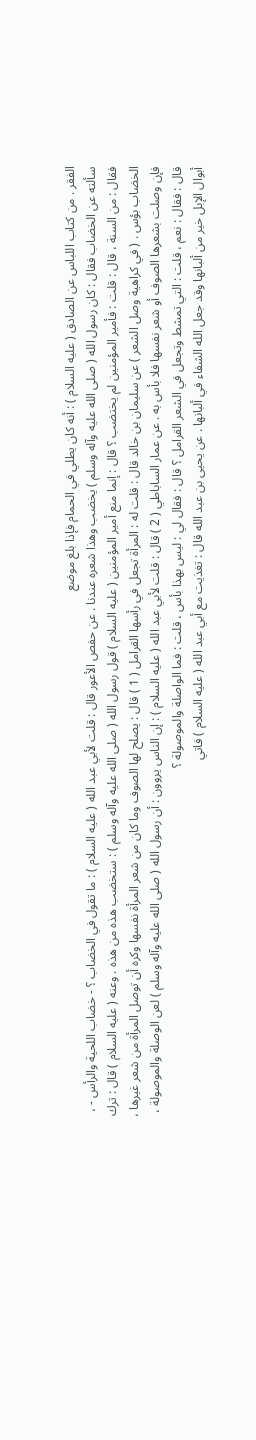الفقر . من كتاب اللباس عن الصادق ( عليه السلام ) : أنه كان يطلي في الحمام فإذا بلغ موضع
سألته عن الخضاب فقال : كان رسول الله ( صلى الله عليه وآله وسلم ) يخضب وهذا شعره عندنا . عن حفص الأعور قال : قلت لأبي عبد الله ( عليه السلام ) : ما تقول في الخضاب ؟ - خضاب اللحية والرأس - ، فقال : من السنة ، قال : قلت : فأمير المؤمنين لم يختضب ؟ قال : إنما منع أمير المؤمنين ( عليه السلام ) قول رسول الله ( صلى الله عليه وآله وسلم ) : ستخضب هذه من هذه . وعنه ( عليه السلام ) قال : ترك الخضاب بؤس . ( في كراهية وصل الشعر ) عن سليمان بن خالد قال : قلت له : المرأة تجعل في رأسها القرامل ( 1 ) قال : يصلح لها الصوف وما كان من شعر المرأة نفسها وكره أن توصل المرأة من شعر غيرها ، فإن وصلت بشعرها الصوف أو شعر نفسها فلا بأس به . عن عمار الساباطي ( 2 ) قال : قلت لأبي عبد الله ( عليه السلام ) : إن الناس يروون : أن رسول الله ( صلى الله عليه وآله وسلم ) لعن الوصلة والموصولة ، قال : فقال : نعم ، قلت : التي تمشط وتجعل في الشعر القرامل ؟ قال : فقال لي : ليس بهذا بأس ، قلت : فما الواصلة والموصولة ؟
أبوال الإبل خير من ألبانها وقد جعل الله الشفاء في ألبانها . عن يحيى بن عبد الله قال : تغذيت مع أبي عبد الله ( عليه السلام ) فاتي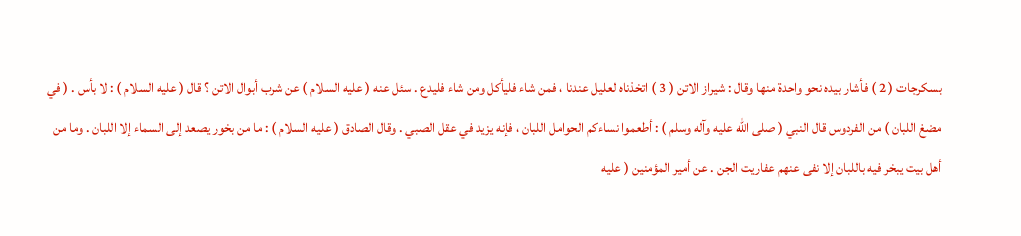بسكرجات ( 2 ) فأشار بيده نحو واحدة منها وقال : شيراز الاتن ( 3 ) اتخذناه لعليل عندنا ، فمن شاء فليأكل ومن شاء فليدع . سئل عنه ( عليه السلام ) عن شرب أبوال الاتن ؟ قال ( عليه السلام ) : لا بأس . ( في مضغ اللبان ) من الفردوس قال النبي ( صلى الله عليه وآله وسلم ) : أطعموا نساءكم الحوامل اللبان ، فإنه يزيد في عقل الصبي . وقال الصادق ( عليه السلام ) : ما من بخور يصعد إلى السماء إلا اللبان . وما من أهل بيت يبخر فيه باللبان إلا نفى عنهم عفاريت الجن . عن أمير المؤمنين ( عليه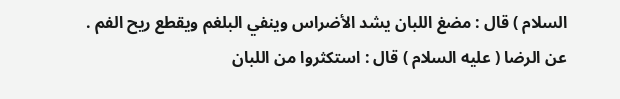السلام ) قال : مضغ اللبان يشد الأضراس وينفي البلغم ويقطع ريح الفم . عن الرضا ( عليه السلام ) قال : استكثروا من اللبان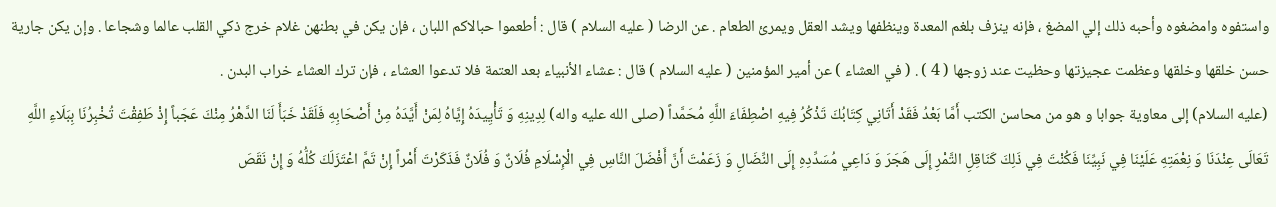واستفوه وامضغوه وأحبه ذلك إلي المضغ ، فإنه ينزف بلغم المعدة وينظفها ويشد العقل ويمرئ الطعام . عن الرضا ( عليه السلام ) قال : أطعموا حبالاكم اللبان ، فإن يكن في بطنهن غلام خرج ذكي القلب عالما وشجاعا . وإن يكن جارية حسن خلقها وخلقها وعظمت عجيزتها وحظيت عند زوجها ( 4 ) . ( في العشاء ) عن أمير المؤمنين ( عليه السلام ) قال : عشاء الأنبياء بعد العتمة فلا تدعوا العشاء ، فإن ترك العشاء خراب البدن .
(عليه السلام) إلى معاوية جوابا و هو من محاسن الكتب أَمَّا بَعْدُ فَقَدْ أَتَانِي كِتَابُكَ تَذْكُرُ فِيهِ اصْطِفَاءَ اللَّهِ مُحَمَّداً (صلى الله عليه واله) لِدِينِهِ وَ تَأْيِيدَهُ إِيَّاهُ لِمَنْ أَيَّدَهُ مِنْ أَصْحَابِهِ فَلَقَدْ خَبَأَ لَنَا الدَّهْرُ مِنْكَ عَجَباً إِذْ طَفِقْتَ تُخْبِرُنَا بِبَلَاءِ اللَّهِ تَعَالَى عِنْدَنَا وَ نِعْمَتِهِ عَلَيْنَا فِي نَبِيِّنَا فَكُنْتَ فِي ذَلِكَ كَنَاقِلِ التَّمْرِ إِلَى هَجَرَ وَ دَاعِي مُسَدِّدِهِ إِلَى النِّضَالِ وَ زَعَمْتَ أَنَّ أَفْضَلَ النَّاسِ فِي الْإِسْلَامِ فُلَانٌ وَ فُلَانٌ فَذَكَرْتَ أَمْراً إِنْ تَمَّ اعْتَزَلَكَ كُلُّهُ وَ إِنْ نَقَصَ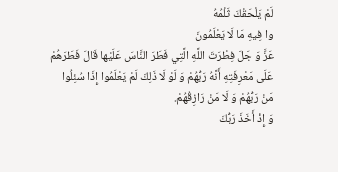لَمْ يَلْحَقْكَ ثَلْمُهُ
وا فِيهِ مَا لَا يَعْلَمُونَ
عَزَّ وَ جَلَ فِطْرَتَ اللَّهِ الَّتِي فَطَرَ النَّاسَ عَلَيْها قَالَ فَطَرَهُمْ عَلَى مَعْرِفَتِهِ أَنَّهُ رَبُّهُمْ وَ لَوْ لَا ذَلِكَ لَمْ يَعْلَمُوا إِذَا سُئِلُوا مَنْ رَبُّهُمْ وَ لَا مَنْ رَازِقُهُمْ.
وَ إِذْ أَخَذَ رَبُّكَ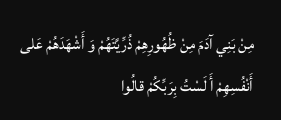مِنْ بَنِي آدَمَ مِنْ ظُهُورِهِمْ ذُرِّيَّتَهُمْ وَ أَشْهَدَهُمْ عَلى أَنْفُسِهِمْ أَ لَسْتُ بِرَبِّكُمْ قالُوا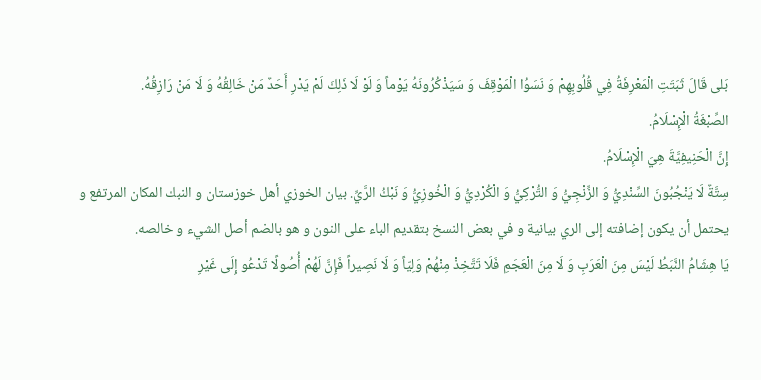بَلى قَالَ ثَبَتَتِ الْمَعْرِفَةُ فِي قُلُوبِهِمْ وَ نَسَوُا الْمَوْقِفَ وَ سَيَذْكُرُونَهُ يَوْماً وَ لَوْ لَا ذَلِكَ لَمْ يَدْرِ أَحَدٌ مَنْ خَالِقُهُ وَ لَا مَنْ رَازِقُهُ.
الصِّبْغَةُ الْإِسْلَامُ.
إِنَّ الْحَنِيفِيَّةَ هِيَ الْإِسْلَامُ.
سِتَّةٌ لَا يَنْجُبُونَ السِّنْدِيُّ وَ الزِّنْجِيُّ وَ التُّرْكِيُّ وَ الْكُرْدِيُّ وَ الْخُوزِيُّ وَ نَبْكُ الرَّيِّ. بيان الخوزي أهل خوزستان و النبك المكان المرتفع و يحتمل أن يكون إضافته إلى الري بيانية و في بعض النسخ بتقديم الباء على النون و هو بالضم أصل الشيء و خالصه.
يَا هِشَامُ النَّبَطُ لَيْسَ مِنَ الْعَرَبِ وَ لَا مِنَ الْعَجَمِ فَلَا تَتَّخِذْ مِنْهُمْ وَلِيّاً وَ لَا نَصِيراً فَإِنَّ لَهُمْ أُصُولًا تَدْعُو إِلَى غَيْرِ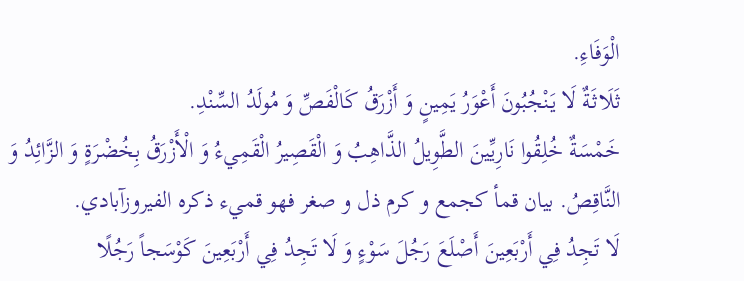الْوَفَاءِ.
ثَلَاثَةٌ لَا يَنْجُبُونَ أَعْوَرُ يَمِينٍ وَ أَزْرَقُ كَالْفَصِّ وَ مُولَدُ السِّنْدِ.
خَمْسَةٌ خُلِقُوا نَارِيِّينَ الطَّوِيلُ الذَّاهِبُ وَ الْقَصِيرُ الْقَمِيءُ وَ الْأَزْرَقُ بِخُضْرَةٍ وَ الزَّائِدُ وَ النَّاقِصُ. بيان قمأ كجمع و كرم ذل و صغر فهو قميء ذكره الفيروزآبادي.
لَا تَجِدُ فِي أَرْبَعِينَ أَصْلَعَ رَجُلَ سَوْءٍ وَ لَا تَجِدُ فِي أَرْبَعِينَ كَوْسَجاً رَجُلًا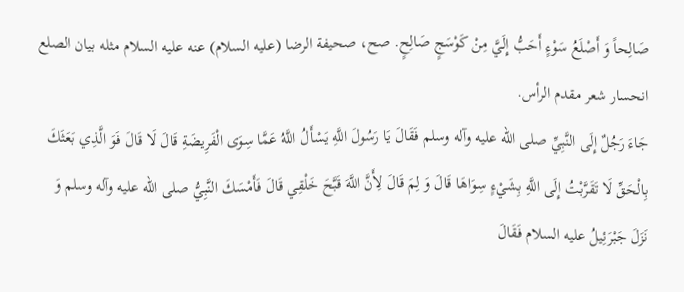صَالِحاً وَ أَصْلَعُ سَوْءٍ أَحَبُّ إِلَيَّ مِنْ كَوْسَجٍ صَالِحٍ. صح، صحيفة الرضا (عليه السلام) عنه عليه السلام مثله بيان الصلع انحسار شعر مقدم الرأس.
جَاءَ رَجُلٌ إِلَى النَّبِيِّ صلى الله عليه وآله وسلم فَقَالَ يَا رَسُولَ اللَّهِ يَسْأَلُ اللَّهُ عَمَّا سِوَى الْفَرِيضَةِ قَالَ لَا قَالَ فَوَ الَّذِي بَعَثَكَ بِالْحَقِّ لَا تَقَرَّبْتُ إِلَى اللَّهِ بِشَيْءٍ سِوَاهَا قَالَ وَ لِمَ قَالَ لِأَنَّ اللَّهَ قَبَّحَ خَلْقِي قَالَ فَأَمْسَكَ النَّبِيُّ صلى الله عليه وآله وسلم وَ نَزَلَ جَبْرَئِيلُ عليه السلام فَقَالَ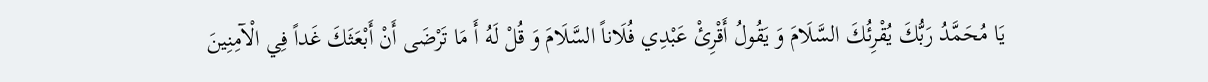يَا مُحَمَّدُ رَبُّكَ يُقْرِئُكَ السَّلَامَ وَ يَقُولُ أَقْرِئْ عَبْدِي فُلَاناً السَّلَامَ وَ قُلْ لَهُ أَ مَا تَرْضَى أَنْ أَبْعَثَكَ غَداً فِي الْآمِنِينَ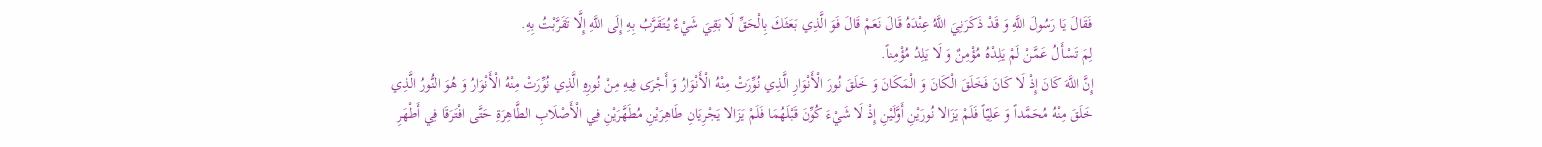فَقَالَ يَا رَسُولَ اللَّهِ وَ قَدْ ذَكَرَنِيَ اللَّهُ عِنْدَهُ قَالَ نَعَمْ قَالَ فَوَ الَّذِي بَعَثَكَ بِالْحَقِّ لَا بَقِيَ شَيْءٌ يُتَقَرَّبُ بِهِ إِلَى اللَّهِ إِلَّا تَقَرَّبْتُ بِهِ.
لِمَ تَسْأَلُ عَمَّنْ لَمْ يَلِدْهُ مُؤْمِنٌ وَ لَا يَلِدُ مُؤْمِناً.
إِنَّ اللَّهَ كَانَ إِذْ لَا كَانَ فَخَلَقَ الْكَانَ وَ الْمَكَانَ وَ خَلَقَ نُورَ الْأَنْوَارِ الَّذِي نُوِّرَتْ مِنْهُ الْأَنْوَارُ وَ أَجْرَى فِيهِ مِنْ نُورِهِ الَّذِي نُوِّرَتْ مِنْهُ الْأَنْوَارُ وَ هُوَ النُّورُ الَّذِي خَلَقَ مِنْهُ مُحَمَّداً وَ عَلِيّاً فَلَمْ يَزَالا نُورَيْنِ أَوَّلَيْنِ إِذْ لَا شَيْءَ كُوِّنَ قَبْلَهُمَا فَلَمْ يَزَالا يَجْرِيَانِ طَاهِرَيْنِ مُطَهَّرَيْنِ فِي الْأَصْلَابِ الطَّاهِرَةِ حَتَّى افْتَرَقَا فِي أَطْهَرِ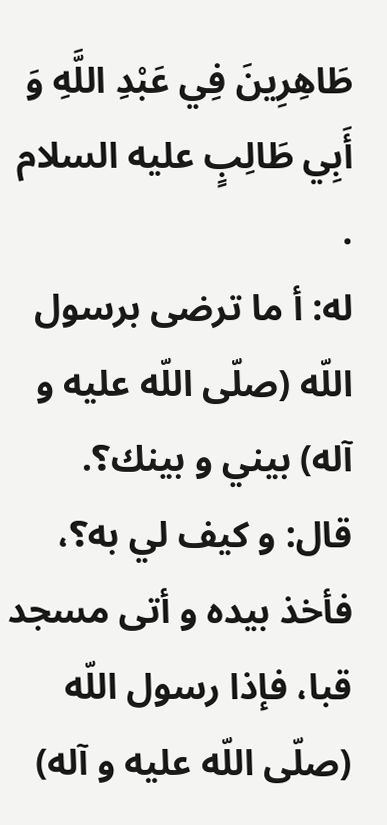طَاهِرِينَ فِي عَبْدِ اللَّهِ وَ أَبِي طَالِبٍ عليه السلام .
له: أ ما ترضى برسول اللّه (صلّى اللّه عليه و آله) بيني و بينك؟. قال: و كيف لي به؟، فأخذ بيده و أتى مسجد قبا، فإذا رسول اللّه (صلّى اللّه عليه و آله)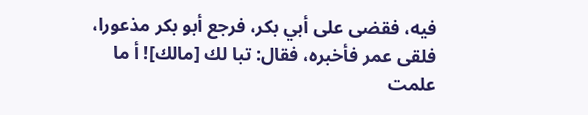فيه، فقضى على أبي بكر، فرجع أبو بكر مذعورا، فلقى عمر فأخبره، فقال: تبا لك [مالك]! أ ما علمت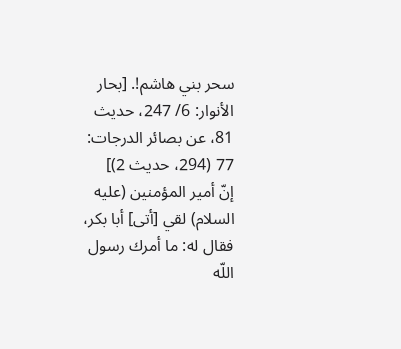سحر بني هاشم!. [بحار الأنوار: 6/ 247، حديث 81، عن بصائر الدرجات: 77 (294، حديث 2)]
إنّ أمير المؤمنين (عليه السلام) لقي [أتى] أبا بكر، فقال له: ما أمرك رسول اللّه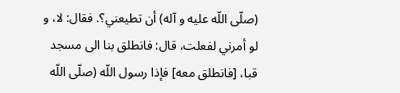(صلّى اللّه عليه و آله) أن تطيعني؟. فقال: لا، و لو أمرني لفعلت، قال: فانطلق بنا الى مسجد قبا، [فانطلق معه] فإذا رسول اللّه (صلّى اللّه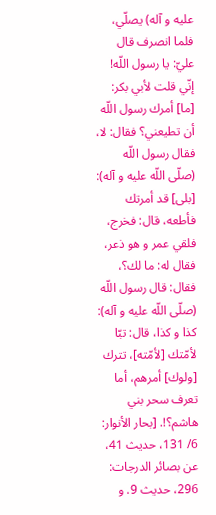عليه و آله) يصلّي، فلما انصرف قال عليّ: يا رسول اللّه! إنّي قلت لأبي بكر: [ما] أمرك رسول اللّه أن تطيعني؟ فقال: لا، فقال رسول اللّه (صلّى اللّه عليه و آله): [بلى] قد أمرتك فأطعه، قال: فخرج، فلقي عمر و هو ذعر، فقال له: ما لك؟، فقال: قال رسول اللّه (صلّى اللّه عليه و آله): كذا و كذا، قال: تبّا لأمّتك [لأمّته]، تترك [ولوك] أمرهم، أما تعرف سحر بني هاشم؟!. [بحار الأنوار: 6/ 131، حديث 41، عن بصائر الدرجات: 296، حديث 9. و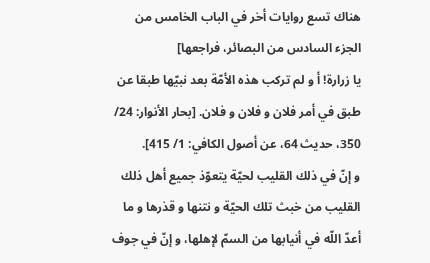هناك تسع روايات أخر في الباب الخامس من الجزء السادس من البصائر، فراجعها]
يا زرارة! أ و لم تركب هذه الأمّة بعد نبيّها طبقا عن طبق في أمر فلان و فلان و فلان. [بحار الأنوار: 24/ 350، حديث 64، عن أصول الكافي: 1/ 415].
و إنّ في ذلك القليب لحيّة يتعوّذ جميع أهل ذلك القليب من خبث تلك الحيّة و نتنها و قذرها و ما أعدّ اللّه في أنيابها من السمّ لإهلها، و إنّ في جوف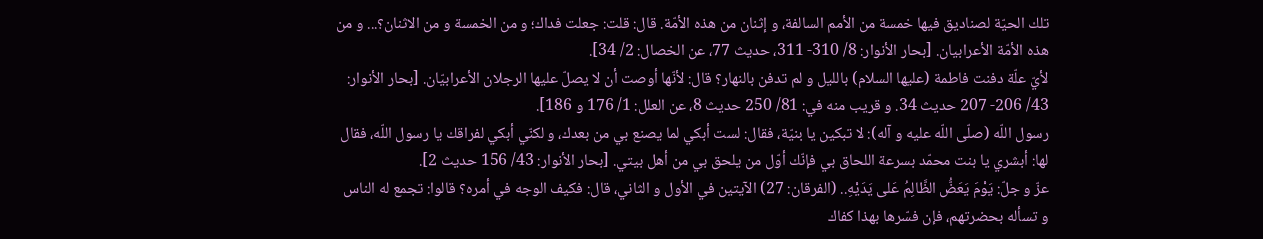تلك الحيّة لصناديق فيها خمسة من الأمم السالفة، و إثنان من هذه الأمّة. قال: قلت: جعلت فداك؛ و من الخمسة و من الاثنان؟... و من هذه الأمّة الأعرابيان. [بحار الأنوار: 8/ 310- 311، حديث 77، عن الخصال: 2/ 34].
لأيّ علّة دفنت فاطمة (عليها السلام) بالليل و لم تدفن بالنهار؟ قال: لأنّها أوصت أن لا يصلّ عليها الرجلان الأعرابيّان. [بحار الأنوار: 43/ 206- 207 حديث 34. و قريب منه في: 81/ 250 حديث 8، عن العلل: 1/ 176 و 186].
رسول اللّه (صلّى اللّه عليه و آله): لا تبكين يا بنيّة، فقال: لست أبكي لما يصنع بي من بعدك، و لكنّي أبكي لفراقك يا رسول اللّه، فقال لها: أبشري يا بنت محمّد بسرعة اللحاق بي فإنّك أوّل من يلحق بي من أهل بيتي. [بحار الأنوار: 43/ 156 حديث 2].
عزّ و جلّ: يَوْمَ يَعَضُّ الظَّالِمُ عَلى يَدَيْهِ.. (الفرقان: 27) الآيتين في الأول و الثاني، قال: فكيف الوجه في أمره؟ قالوا: تجمع له الناس و تسأله بحضرتهم، فإن فسّرها بهذا كفاك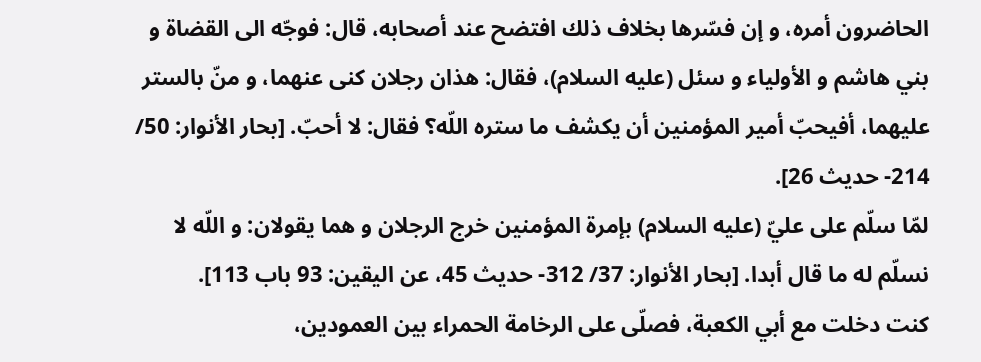الحاضرون أمره، و إن فسّرها بخلاف ذلك افتضح عند أصحابه، قال: فوجّه الى القضاة و بني هاشم و الأولياء و سئل (عليه السلام)، فقال: هذان رجلان كنى عنهما، و منّ بالستر عليهما، أفيحبّ أمير المؤمنين أن يكشف ما ستره اللّه؟ فقال: لا أحبّ. [بحار الأنوار: 50/ 214- حديث 26].
لمّا سلّم على عليّ (عليه السلام) بإمرة المؤمنين خرج الرجلان و هما يقولان: و اللّه لا نسلّم له ما قال أبدا. [بحار الأنوار: 37/ 312- حديث 45، عن اليقين: 93 باب 113].
كنت دخلت مع أبي الكعبة، فصلّى على الرخامة الحمراء بين العمودين،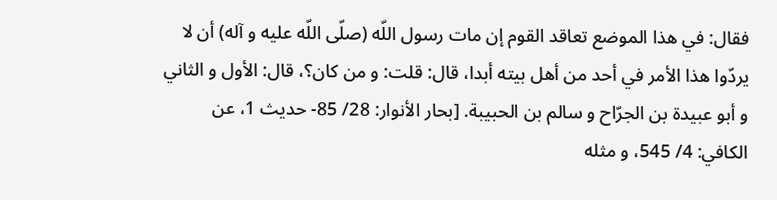فقال: في هذا الموضع تعاقد القوم إن مات رسول اللّه (صلّى اللّه عليه و آله) أن لا يردّوا هذا الأمر في أحد من أهل بيته أبدا، قال: قلت: و من كان؟، قال: الأول و الثاني و أبو عبيدة بن الجرّاح و سالم بن الحبيبة. [بحار الأنوار: 28/ 85- حديث 1، عن الكافي: 4/ 545، و مثله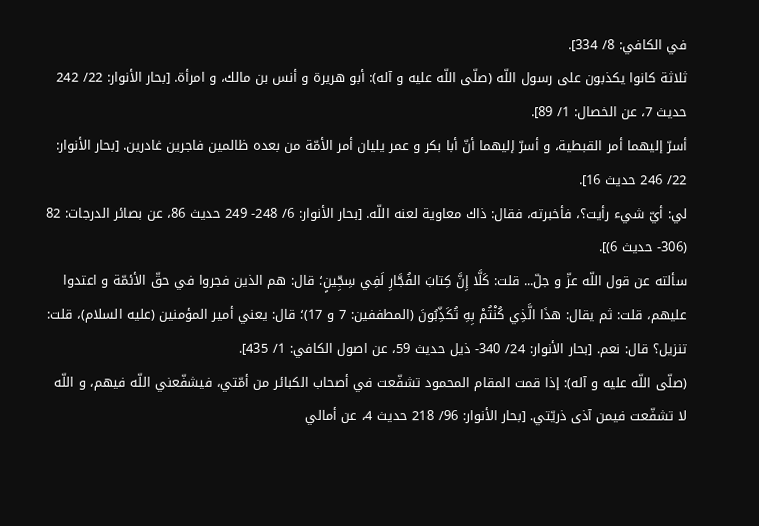في الكافي: 8/ 334].
ثلاثة كانوا يكذبون على رسول اللّه (صلّى اللّه عليه و آله): أبو هريرة و أنس بن مالك، و امرأة. [بحار الأنوار: 22/ 242 حديث 7، عن الخصال: 1/ 89].
أسرّ إليهما أمر القبطية، و أسرّ إليهما أنّ أبا بكر و عمر يليان أمر الأمّة من بعده ظالمين فاجرين غادرين. [بحار الأنوار: 22/ 246 حديث 16].
لي: أيّ شيء رأيت؟، فأخبرته، فقال: ذاك معاوية لعنه اللّه. [بحار الأنوار: 6/ 248- 249 حديث 86، عن بصائر الدرجات: 82 (306- حديث 6)].
سألته عن قول اللّه عزّ و جلّ... قلت: كَلَّا إِنَّ كِتابَ الفُجَّارِ لَفِي سِجِّينٍ؛ قال: هم الذين فجروا في حقّ الأئمّة و اعتدوا عليهم، قلت: ثم يقال: هذَا الَّذِي كُنْتُمْ بِهِ تُكَذِّبُونَ (المطففين: 7 و 17)؛ قال: يعني أمير المؤمنين (عليه السلام)، قلت: تنزيل؟ قال: نعم. [بحار الأنوار: 24/ 340- ذيل حديث 59، عن اصول الكافي: 1/ 435].
(صلّى اللّه عليه و آله): إذا قمت المقام المحمود تشفّعت في أصحاب الكبائر من أمّتي، فيشفّعني اللّه فيهم، و اللّه لا تشفّعت فيمن آذى ذريّتي. [بحار الأنوار: 96/ 218 حديث 4، عن أمالي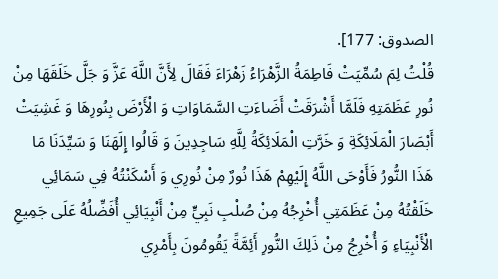الصدوق: 177].
قُلْتُ لِمَ سُمِّيَتْ فَاطِمَةُ الزَّهْرَاءُ زَهْرَاءَ فَقَالَ لِأَنَّ اللَّهَ عَزَّ وَ جَلَّ خَلَقَهَا مِنْ نُورِ عَظَمَتِهِ فَلَمَّا أَشْرَقَتْ أَضَاءَتِ السَّمَاوَاتِ وَ الْأَرْضَ بِنُورِهَا وَ غَشِيَتْ أَبْصَارَ الْمَلَائِكَةِ وَ خَرَّتِ الْمَلَائِكَةُ لِلَّهِ سَاجِدِينَ وَ قَالُوا إِلَهَنَا وَ سَيِّدَنَا مَا هَذَا النُّورُ فَأَوْحَى اللَّهُ إِلَيْهِمْ هَذَا نُورٌ مِنْ نُورِي وَ أَسْكَنْتُهُ فِي سَمَائِي خَلَقْتُهُ مِنْ عَظَمَتِي أُخْرِجُهُ مِنْ صُلْبِ نَبِيٍّ مِنْ أَنْبِيَائِي أُفَضِّلُهُ عَلَى جَمِيعِ الْأَنْبِيَاءِ وَ أُخْرِجُ مِنْ ذَلِكَ النُّورِ أَئِمَّةً يَقُومُونَ بِأَمْرِي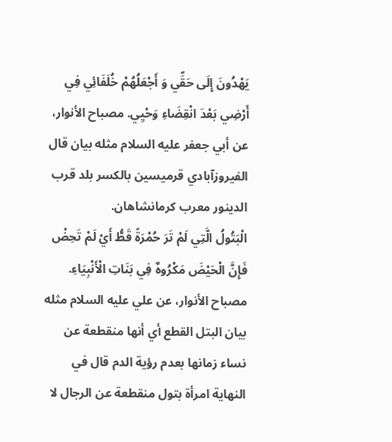يَهْدُونَ إِلَى حَقِّي وَ أَجْعَلُهُمْ خُلَفَائِي فِي أَرْضِي بَعْدَ انْقِضَاءِ وَحْيِي. مصباح الأنوار، عن أبي جعفر عليه السلام مثله بيان قال الفيروزآبادي قرميسين بالكسر بلد قرب الدينور معرب كرمانشاهان.
الْبَتُولُ الَّتِي لَمْ تَرَ حُمْرَةً قَطُّ أَيْ لَمْ تَحِضْ فَإِنَّ الْحَيْضَ مَكْرُوهٌ فِي بَنَاتِ الْأَنْبِيَاءِ. مصباح الأنوار، عن علي عليه السلام مثله بيان البتل القطع أي أنها منقطعة عن نساء زمانها بعدم رؤية الدم قال في النهاية امرأة بتول منقطعة عن الرجال لا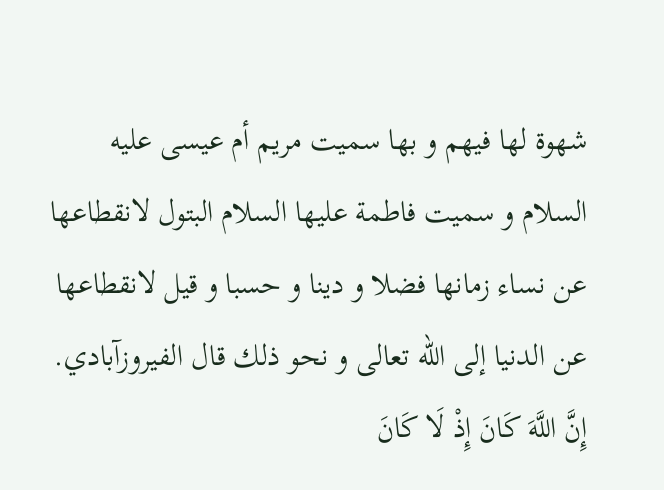شهوة لها فيهم و بها سميت مريم أم عيسى عليه السلام و سميت فاطمة عليها السلام البتول لانقطاعها عن نساء زمانها فضلا و دينا و حسبا و قيل لانقطاعها عن الدنيا إلى الله تعالى و نحو ذلك قال الفيروزآبادي.
إِنَّ اللَّهَ كَانَ إِذْ لَا كَانَ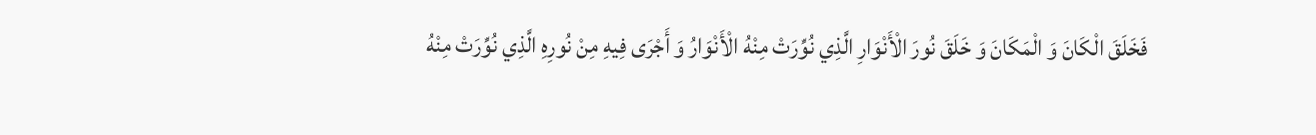فَخَلَقَ الْكَانَ وَ الْمَكَانَ وَ خَلَقَ نُورَ الْأَنْوَارِ الَّذِي نُوِّرَتْ مِنْهُ الْأَنْوَارُ وَ أَجْرَى فِيهِ مِنْ نُورِهِ الَّذِي نُوِّرَتْ مِنْهُ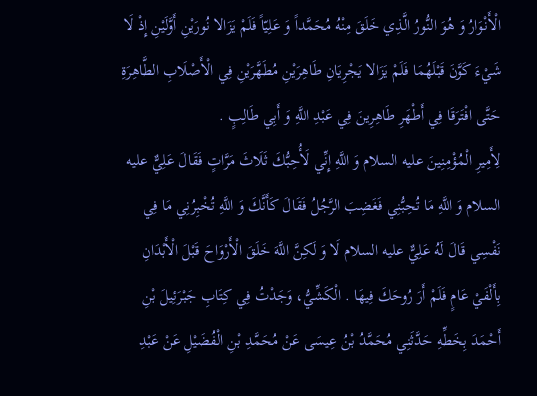الْأَنْوَارُ وَ هُوَ النُّورُ الَّذِي خَلَقَ مِنْهُ مُحَمَّداً وَ عَلِيّاً فَلَمْ يَزَالا نُورَيْنِ أَوَّلَيْنِ إِذْ لَا شَيْءَ كَوَّنَ قَبْلَهُمَا فَلَمْ يَزَالا يَجْرِيَانِ طَاهِرَيْنِ مُطَهَّرَيْنِ فِي الْأَصْلَابِ الطَّاهِرَةِ حَتَّى افْتَرَقَا فِي أَطْهَرِ طَاهِرِينَ فِي عَبْدِ اللَّهِ وَ أَبِي طَالِبٍ .
لِأَمِيرِ الْمُؤْمِنِينَ عليه السلام وَ اللَّهِ إِنِّي لَأُحِبُّكَ ثَلَاثَ مَرَّاتٍ فَقَالَ عَلِيٌّ عليه السلام وَ اللَّهِ مَا تُحِبُّنِي فَغَضِبَ الرَّجُلُ فَقَالَ كَأَنَّكَ وَ اللَّهِ تُخْبِرُنِي مَا فِي نَفْسِي قَالَ لَهُ عَلِيٌّ عليه السلام لَا وَ لَكِنَّ اللَّهَ خَلَقَ الْأَرْوَاحَ قَبْلَ الْأَبْدَانِ بِأَلْفَيْ عَامٍ فَلَمْ أَرَ رُوحَكَ فِيهَا . الْكَشِّيُّ، وَجَدْتُ فِي كِتَابِ جَبْرَئِيلَ بْنِ أَحْمَدَ بِخَطِّهِ حَدَّثَنِي مُحَمَّدُ بْنُ عِيسَى عَنْ مُحَمَّدِ بْنِ الْفُضَيْلِ عَنْ عَبْدِ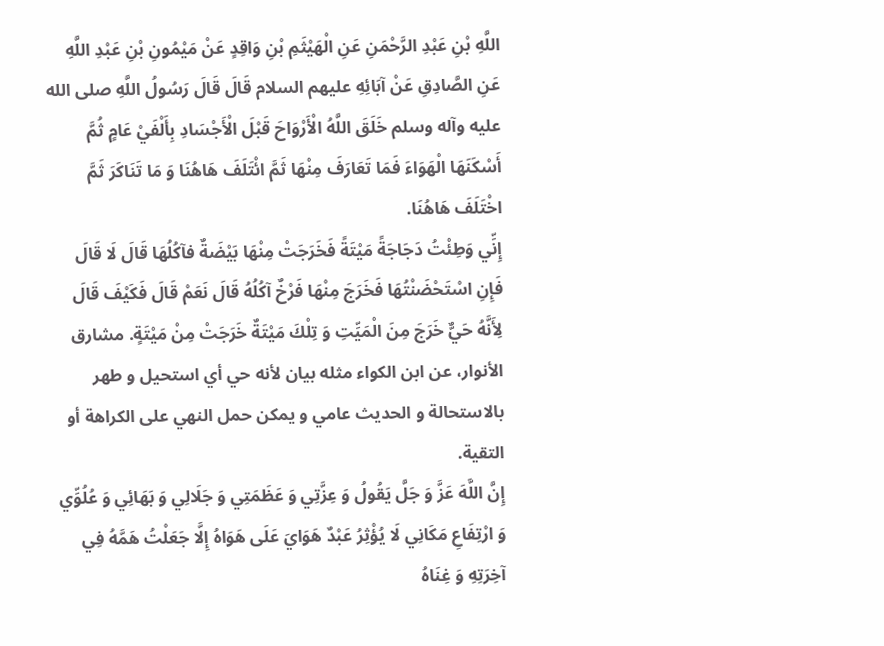اللَّهِ بْنِ عَبْدِ الرَّحْمَنِ عَنِ الْهَيْثَمِ بْنِ وَاقِدٍ عَنْ مَيْمُونِ بْنِ عَبْدِ اللَّهِ عَنِ الصَّادِقِ عَنْ آبَائِهِ عليهم السلام قَالَ قَالَ رَسُولُ اللَّهِ صلى الله عليه وآله وسلم خَلَقَ اللَّهُ الْأَرْوَاحَ قَبْلَ الْأَجْسَادِ بِأَلْفَيْ عَامٍ ثُمَّ أَسْكَنَهَا الْهَوَاءَ فَمَا تَعَارَفَ مِنْهَا ثَمَّ ائْتَلَفَ هَاهُنَا وَ مَا تَنَاكَرَ ثَمَّ اخْتَلَفَ هَاهُنَا.
إِنِّي وَطِئْتُ دَجَاجَةً مَيْتَةً فَخَرَجَتْ مِنْهَا بَيْضَةٌ فآكُلُهَا قَالَ لَا قَالَ فَإِنِ اسْتَحْضَنْتُهَا فَخَرَجَ مِنْهَا فَرْخٌ آكُلُهُ قَالَ نَعَمْ قَالَ فَكَيْفَ قَالَ لِأَنَّهُ حَيٌّ خَرَجَ مِنَ الْمَيِّتِ وَ تِلْكَ مَيْتَةٌ خَرَجَتْ مِنْ مَيْتَةٍ. مشارق الأنوار، عن ابن الكواء مثله بيان لأنه حي أي استحيل و طهر بالاستحالة و الحديث عامي و يمكن حمل النهي على الكراهة أو التقية.
إِنَّ اللَّهَ عَزَّ وَ جَلَّ يَقُولُ وَ عِزَّتِي وَ عَظَمَتِي وَ جَلَالِي وَ بَهَائِي وَ عُلُوِّي وَ ارْتِفَاعِ مَكَانِي لَا يُؤْثِرُ عَبْدٌ هَوَايَ عَلَى هَوَاهُ إِلَّا جَعَلْتُ هَمَّهُ فِي آخِرَتِهِ وَ غِنَاهُ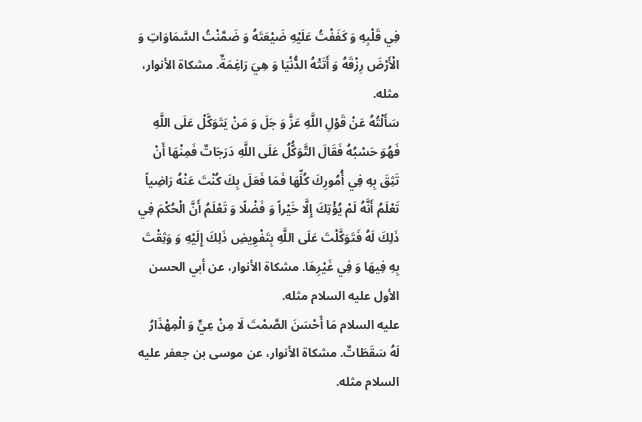فِي قَلْبِهِ وَ كَفَفْتُ عَلَيْهِ ضَيْعَتَهُ وَ ضَمَّنْتُ السَّمَاوَاتِ وَ الْأَرْضَ رِزْقَهُ وَ أَتَتْهُ الدُّنْيَا وَ هِيَ رَاغِمَةٌ. مشكاة الأنوار، مثله.
سَأَلْتُهُ عَنْ قَوْلِ اللَّهِ عَزَّ وَ جَلَ وَ مَنْ يَتَوَكَّلْ عَلَى اللَّهِ فَهُوَ حَسْبُهُ فَقَالَ التَّوَكُّلُ عَلَى اللَّهِ دَرَجَاتٌ فَمِنْهَا أَنْ تَثِقَ بِهِ فِي أُمُورِكَ كُلِّهَا فَمَا فَعَلَ بِكَ كُنْتَ عَنْهُ رَاضِياً تَعْلَمُ أَنَّهُ لَمْ يُؤْتِكَ إِلَّا خَيْراً وَ فَضْلًا وَ تَعْلَمُ أَنَّ الْحُكْمَ فِي ذَلِكَ لَهُ فَتَوَكَّلْتَ عَلَى اللَّهِ بِتَفْوِيضِ ذَلِكَ إِلَيْهِ وَ وَثِقْتَ بِهِ فِيهَا وَ فِي غَيْرِهَا. مشكاة الأنوار، عن أبي الحسن الأول عليه السلام مثله.
عليه السلام مَا أَحْسَنَ الصَّمْتَ لَا مِنْ عِيٍّ وَ الْمِهْذَارُ لَهُ سَقَطَاتٌ. مشكاة الأنوار، عن موسى بن جعفر عليه السلام مثله.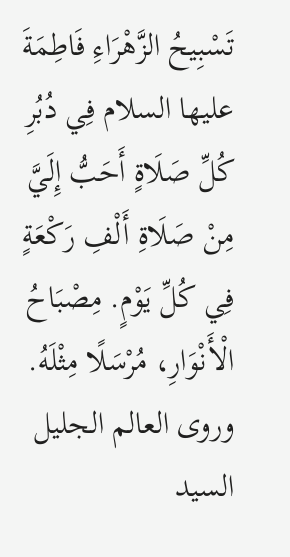تَسْبِيحُ الزَّهْرَاءِ فَاطِمَةَ عليها السلام فِي دُبُرِ كُلِّ صَلَاةٍ أَحَبُّ إِلَيَّ مِنْ صَلَاةِ أَلْفِ رَكْعَةٍ فِي كُلِّ يَوْمٍ. مِصْبَاحُ الْأَنْوَارِ، مُرْسَلًا مِثْلَهُ.
وروى العالم الجليل السيد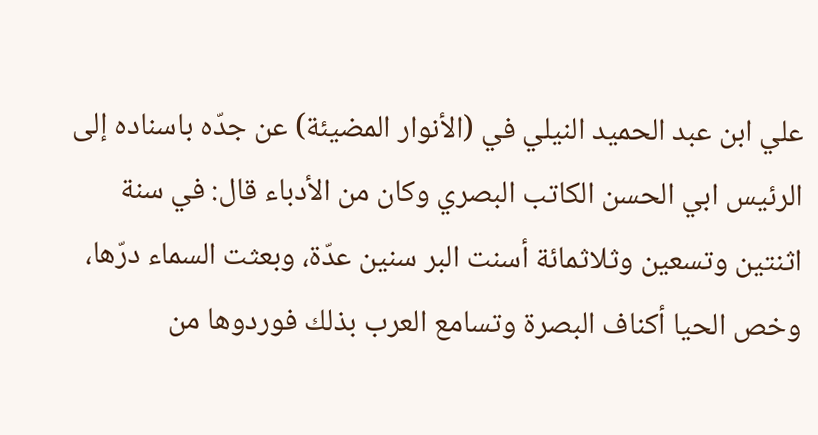علي ابن عبد الحميد النيلي في (الأنوار المضيئة) عن جدّه باسناده إلى الرئيس ابي الحسن الكاتب البصري وكان من الأدباء قال: في سنة اثنتين وتسعين وثلاثمائة أسنت البر سنين عدّة، وبعثت السماء درّها، وخص الحيا أكناف البصرة وتسامع العرب بذلك فوردوها من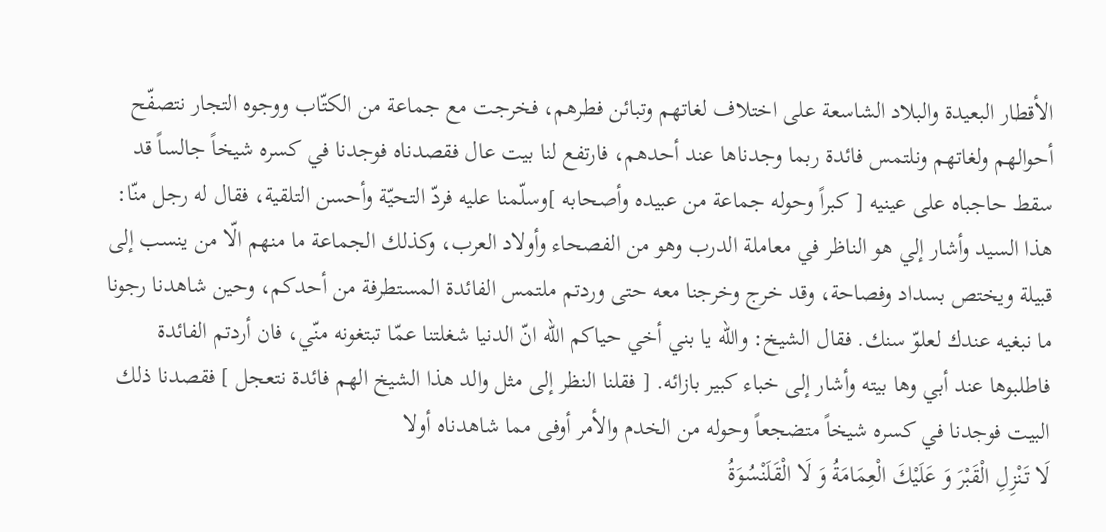الأقطار البعيدة والبلاد الشاسعة على اختلاف لغاتهم وتبائن فطرهم، فخرجت مع جماعة من الكتّاب ووجوه التجار نتصفّح أحوالهم ولغاتهم ونلتمس فائدة ربما وجدناها عند أحدهم، فارتفع لنا بيت عال فقصدناه فوجدنا في كسره شيخاً جالساً قد سقط حاجباه على عينيه [ كبراً وحوله جماعة من عبيده وأصحابه ]وسلّمنا عليه فردّ التحيّة وأحسن التلقية، فقال له رجل منّا: هذا السيد وأشار إلي هو الناظر في معاملة الدرب وهو من الفصحاء وأولاد العرب، وكذلك الجماعة ما منهم الّا من ينسب إلى قبيلة ويختص بسداد وفصاحة، وقد خرج وخرجنا معه حتى وردتم ملتمس الفائدة المستطرفة من أحدكم، وحين شاهدنا رجونا ما نبغيه عندك لعلوّ سنك. فقال الشيخ: والله يا بني أخي حياكم الله انّ الدنيا شغلتنا عمّا تبتغونه منّي، فان أردتم الفائدة فاطلبوها عند أبي وها بيته وأشار إلى خباء كبير بازائه. [ فقلنا النظر إلى مثل والد هذا الشيخ الهم فائدة نتعجل ] فقصدنا ذلك البيت فوجدنا في كسره شيخاً متضجعاً وحوله من الخدم والأمر أوفى مما شاهدناه أولا
لَا تَنْزِلِ الْقَبْرَ وَ عَلَيْكَ الْعِمَامَةُ وَ لَا الْقَلَنْسُوَةُ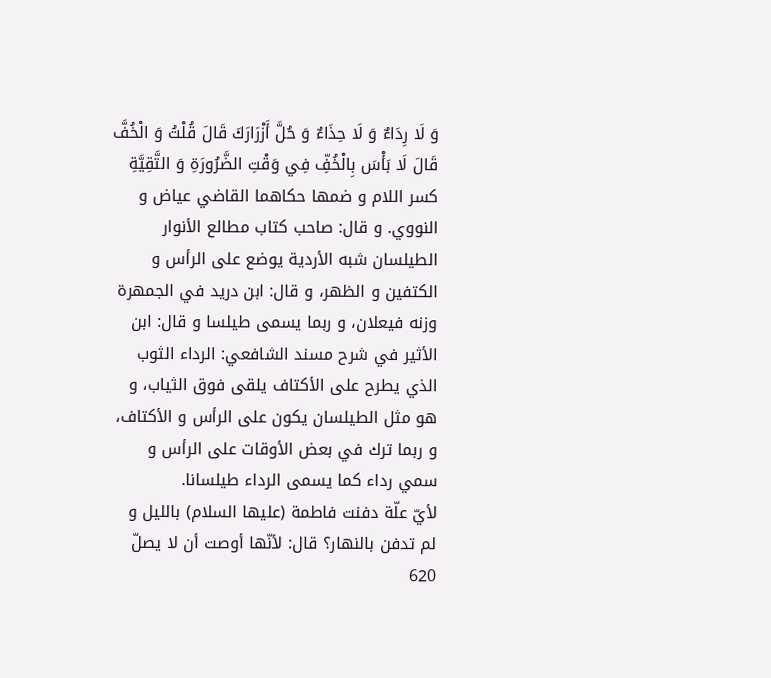وَ لَا رِدَاءٌ وَ لَا حِذَاءٌ وَ حُلَّ أَزْرَارَكَ قَالَ قُلْتُ وَ الْخُفَّ قَالَ لَا بَأْسَ بِالْخُفِّ فِي وَقْتِ الضَّرُورَةِ وَ التَّقِيَّةِ كسر اللام و ضمها حكاهما القاضي عياض و النووي. و قال: صاحب كتاب مطالع الأنوار الطيلسان شبه الأردية يوضع على الرأس و الكتفين و الظهر، و قال: ابن دريد في الجمهرة وزنه فيعلان، و ربما يسمى طيلسا و قال: ابن الأثير في شرح مسند الشافعي: الرداء الثوب الذي يطرح على الأكتاف يلقى فوق الثياب، و هو مثل الطيلسان يكون على الرأس و الأكتاف، و ربما ترك في بعض الأوقات على الرأس و سمي رداء كما يسمى الرداء طيلسانا.
لأيّ علّة دفنت فاطمة (عليها السلام) بالليل و لم تدفن بالنهار؟ قال: لأنّها أوصت أن لا يصلّ 620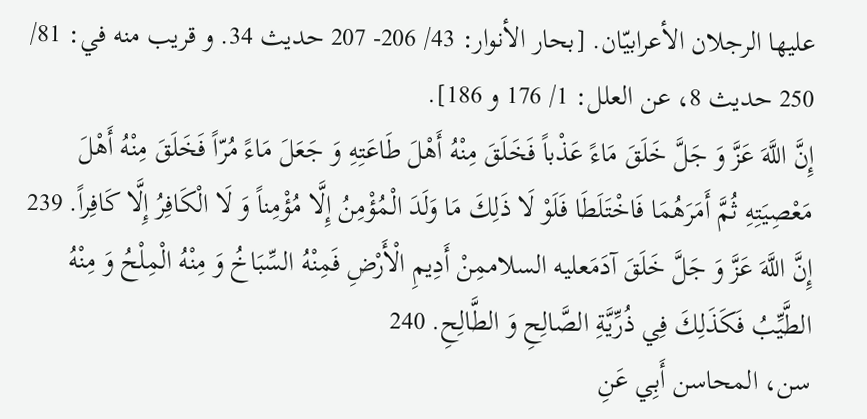عليها الرجلان الأعرابيّان. [بحار الأنوار: 43/ 206- 207 حديث 34. و قريب منه في: 81/ 250 حديث 8، عن العلل: 1/ 176 و 186].
إِنَّ اللَّهَ عَزَّ وَ جَلَّ خَلَقَ مَاءً عَذْباً فَخَلَقَ مِنْهُ أَهْلَ طَاعَتِهِ وَ جَعَلَ مَاءً مُرّاً فَخَلَقَ مِنْهُ أَهْلَ مَعْصِيَتِهِ ثُمَّ أَمَرَهُمَا فَاخْتَلَطَا فَلَوْ لَا ذَلِكَ مَا وَلَدَ الْمُؤْمِنُ إِلَّا مُؤْمِناً وَ لَا الْكَافِرُ إِلَّا كَافِراً. 239
إِنَّ اللَّهَ عَزَّ وَ جَلَّ خَلَقَ آدَمَعليه السلاممِنْ أَدِيمِ الْأَرْضِ فَمِنْهُ السِّبَاخُ وَ مِنْهُ الْمِلْحُ وَ مِنْهُ الطَّيِّبُ فَكَذَلِكَ فِي ذُرِّيَّةِ الصَّالِحِ وَ الطَّالِحِ. 240
سن، المحاسن أَبِي عَنِ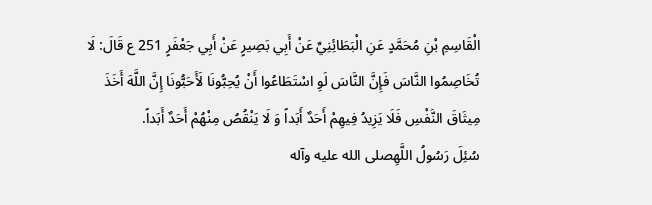الْقَاسِمِ بْنِ مُحَمَّدٍ عَنِ الْبَطَائِنِيِّ عَنْ أَبِي بَصِيرٍ عَنْ أَبِي جَعْفَرٍ 251 ع قَالَ: لَا تُخَاصِمُوا النَّاسَ فَإِنَّ النَّاسَ لَوِ اسْتَطَاعُوا أَنْ يُحِبُّونَا لَأَحَبُّونَا إِنَّ اللَّهَ أَخَذَ مِيثَاقَ النَّفْسِ فَلَا يَزِيدُ فِيهِمْ أَحَدٌ أَبَداً وَ لَا يَنْقُصُ مِنْهُمْ أَحَدٌ أَبَداً.
سُئِلَ رَسُولُ اللَّهِصلى الله عليه وآله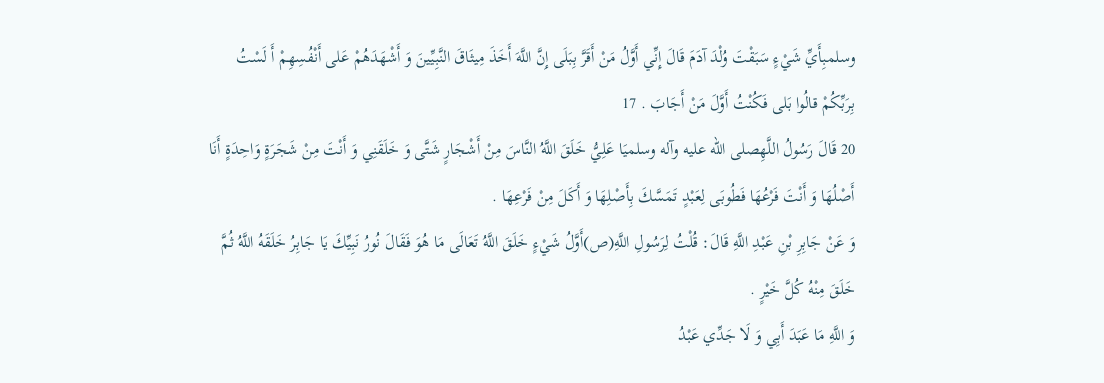وسلمبِأَيِّ شَيْءٍ سَبَقْتَ وُلْدَ آدَمَ قَالَ إِنِّي أَوَّلُ مَنْ أَقَرَّ بِبَلَى إِنَّ اللَّهَ أَخَذَ مِيثَاقَ النَّبِيِّينَ وَ أَشْهَدَهُمْ عَلى أَنْفُسِهِمْ أَ لَسْتُ بِرَبِّكُمْ قالُوا بَلى فَكُنْتُ أَوَّلَ مَنْ أَجَابَ . 17
20 قَالَ رَسُولُ اللَّهِصلى الله عليه وآله وسلميَا عَلِيُّ خَلَقَ اللَّهُ النَّاسَ مِنْ أَشْجَارٍ شَتَّى وَ خَلَقَنِي وَ أَنْتَ مِنْ شَجَرَةٍ وَاحِدَةٍ أَنَا أَصْلُهَا وَ أَنْتَ فَرْعُهَا فَطُوبَى لِعَبْدٍ تَمَسَّكَ بِأَصْلِهَا وَ أَكَلَ مِنْ فَرْعِهَا .
وَ عَنْ جَابِرِ بْنِ عَبْدِ اللَّهِ قَالَ: قُلْتُ لِرَسُولِ اللَّهِ(ص)أَوَّلُ شَيْءٍ خَلَقَ اللَّهُ تَعَالَى مَا هُوَ فَقَالَ نُورُ نَبِيِّكَ يَا جَابِرُ خَلَقَهُ اللَّهُ ثُمَّ خَلَقَ مِنْهُ كُلَّ خَيْرٍ .
وَ اللَّهِ مَا عَبَدَ أَبِي وَ لَا جَدِّي عَبْدُ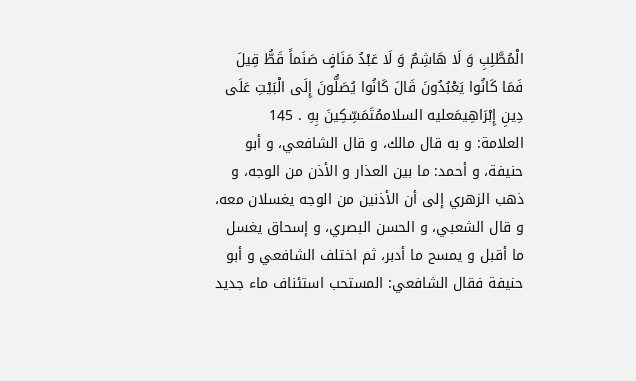الْمُطَّلِبِ وَ لَا هَاشِمٌ وَ لَا عَبْدُ مَنَافٍ صَنَماً قَطُّ قِيلَ فَمَا كَانُوا يَعْبُدُونَ قَالَ كَانُوا يُصَلُّونَ إِلَى الْبَيْتِ عَلَى دِينِ إِبْرَاهِيمَعليه السلاممُتَمَسِّكِينَ بِهِ . 145
العلامة: و به قال مالك، و قال الشافعي، و أبو حنيفة، و أحمد: ما بين العذار و الأذن من الوجه، و ذهب الزهري إلى أن الأذنين من الوجه يغسلان معه، و قال الشعبي، و الحسن البصري، و إسحاق يغسل ما أقبل و يمسح ما أدبر، ثم اختلف الشافعي و أبو حنيفة فقال الشافعي: المستحب استئناف ماء جديد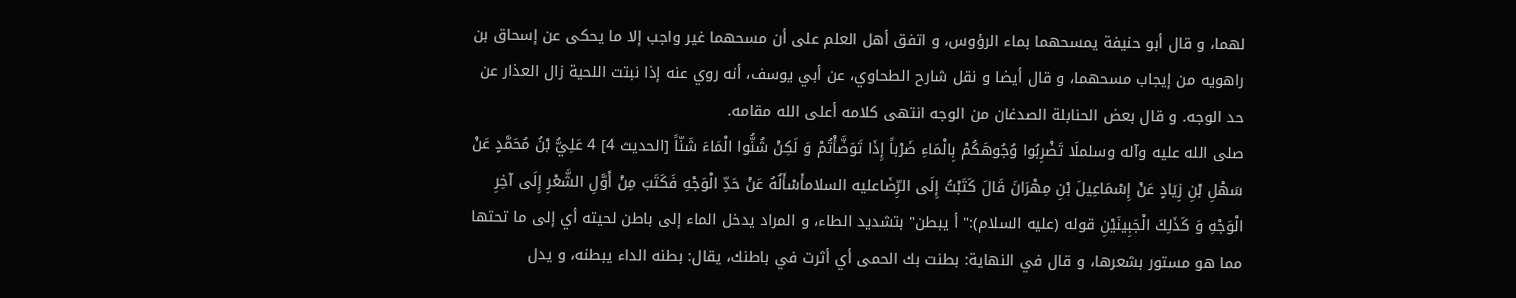لهما، و قال أبو حنيفة يمسحهما بماء الرؤوس، و اتفق أهل العلم على أن مسحهما غير واجب إلا ما يحكى عن إسحاق بن راهويه من إيجاب مسحهما، و قال أيضا و نقل شارح الطحاوي، عن أبي يوسف، أنه روي عنه إذا نبتت اللحية زال العذار عن حد الوجه. و قال بعض الحنابلة الصدغان من الوجه انتهى كلامه أعلى الله مقامه.
صلى الله عليه وآله وسلملَا تَضْرِبُوا وُجُوهَكُمْ بِالْمَاءِ ضَرْباً إِذَا تَوَضَّأْتُمْ وَ لَكِنْ شُنُّوا الْمَاءَ شَنّاً [الحديث 4] 4 عَلِيُّ بْنُ مُحَمَّدٍ عَنْ سَهْلِ بْنِ زِيَادٍ عَنْ إِسْمَاعِيلَ بْنِ مِهْرَانَ قَالَ كَتَبْتُ إِلَى الرِّضَاعليه السلامأَسْأَلُهُ عَنْ حَدِّ الْوَجْهِ فَكَتَبَ مِنْ أَوَّلِ الشَّعْرِ إِلَى آخِرِ الْوَجْهِ وَ كَذَلِكَ الْجَبِينَيْنِ قوله (عليه السلام):" أ يبطن" بتشديد الطاء، و المراد يدخل الماء إلى باطن لحيته أي إلى ما تحتها مما هو مستور بشعرها، و قال في النهاية: بطنت بك الحمى أي أثرت في باطنك، يقال: بطنه الداء يبطنه، و يدل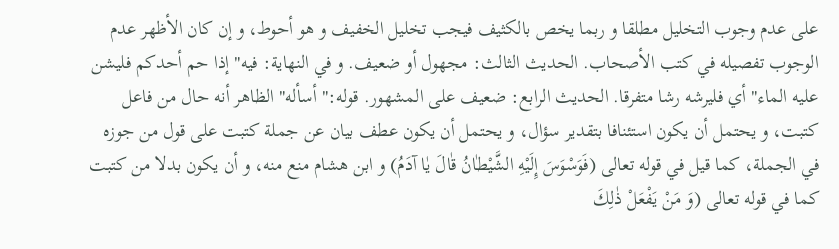على عدم وجوب التخليل مطلقا و ربما يخص بالكثيف فيجب تخليل الخفيف و هو أحوط، و إن كان الأظهر عدم الوجوب تفصيله في كتب الأصحاب. الحديث الثالث: مجهول أو ضعيف. و في النهاية: فيه" إذا حم أحدكم فليشن عليه الماء" أي فليرشه رشا متفرقا. الحديث الرابع: ضعيف على المشهور. قوله:" أسأله" الظاهر أنه حال من فاعل كتبت، و يحتمل أن يكون استئنافا بتقدير سؤال، و يحتمل أن يكون عطف بيان عن جملة كتبت على قول من جوزه في الجملة، كما قيل في قوله تعالى (فَوَسْوَسَ إِلَيْهِ الشَّيْطٰانُ قٰالَ يٰا آدَمُ) و ابن هشام منع منه، و أن يكون بدلا من كتبت كما في قوله تعالى (وَ مَنْ يَفْعَلْ ذٰلِكَ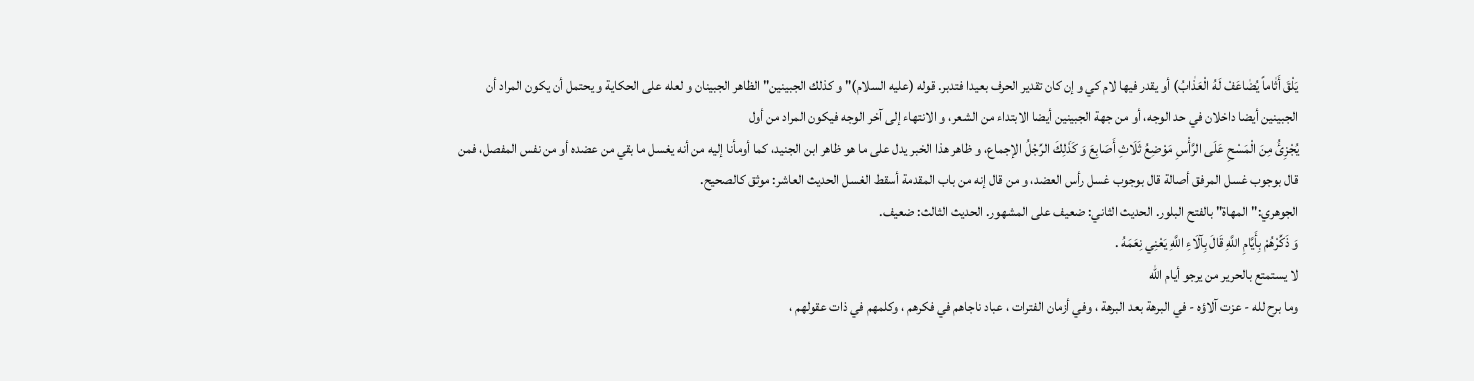يَلْقَ أَثٰاماً يُضٰاعَفْ لَهُ الْعَذٰابُ) أو يقدر فيها لام كي و إن كان تقدير الحرف بعيدا فتدبر. قوله (عليه السلام)" و كذلك الجبينين" الظاهر الجبينان و لعله على الحكاية و يحتمل أن يكون المراد أن الجبينين أيضا داخلان في حد الوجه، أو من جهة الجبينين أيضا الابتداء من الشعر، و الانتهاء إلى آخر الوجه فيكون المراد من أول
يُجْزِئُ مِنَ الْمَسْحِ عَلَى الرَّأْسِ مَوْضِعُ ثَلَاثِ أَصَابِعَ وَ كَذَلِكَ الرِّجْلُ الإجماع، و ظاهر هذا الخبر يدل على ما هو ظاهر ابن الجنيد، كما أومأنا إليه من أنه يغسل ما بقي من عضده أو من نفس المفصل، فمن قال بوجوب غسل المرفق أصالة قال بوجوب غسل رأس العضد، و من قال إنه من باب المقدمة أسقط الغسل الحديث العاشر: موثق كالصحيح.
الجوهري:" المهاة" بالفتح البلور. الحديث الثاني: ضعيف على المشهور. الحديث الثالث: ضعيف.
وَ ذَكِّرْهُمْ بِأَيَّامِ اللَّهِ قَالَ بِآلَاءِ اللَّهِ يَعْنِي نِعَمَهُ .
لا يستمتع بالحرير من يرجو أيام الله
وما برح لله - عزت آلاؤه - في البرهة بعد البرهة ، وفي أزمان الفترات ، عباد ناجاهم في فكرهم ، وكلمهم في ذات عقولهم ،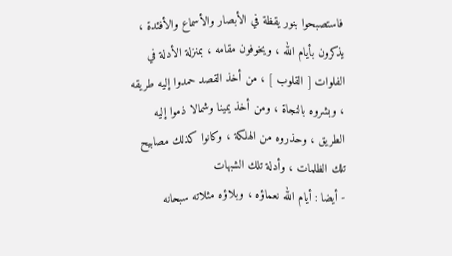فاستصبحوا بنور يقظة في الأبصار والأسماع والأفئدة ، يذكرون بأيام الله ، ويخوفون مقامه ، بمنزلة الأدلة في الفلوات [ القلوب ] ، من أخذ القصد حمدوا إليه طريقه ، وبشروه بالنجاة ، ومن أخذ يمينا وشمالا ذموا إليه الطريق ، وحذروه من الهلكة ، وكانوا كذلك مصابيح تلك الظلمات ، وأدلة تلك الشبهات
- أيضا : أيام الله نعماؤه ، وبلاؤه مثلاته سبحانه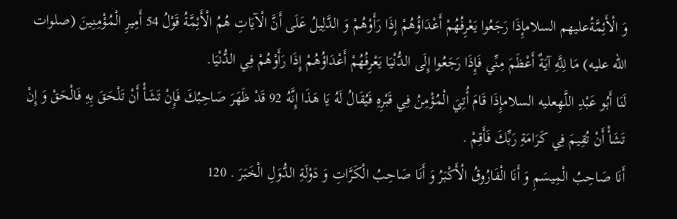وَ الْأَئِمَّةُعليهم السلامإِذَا رَجَعُوا يَعْرِفُهُمْ أَعْدَاؤُهُمْ إِذَا رَأَوْهُمْ وَ الدَّلِيلُ عَلَى أَنَّ الْآيَاتِ هُمُ الْأَئِمَّةُ قَوْلُ 54 أَمِيرِ الْمُؤْمِنِينَ (صلوات اللّه عليه) مَا لِلَّهِ آيَةٌ أَعْظَمَ مِنِّي فَإِذَا رَجَعُوا إِلَى الدُّنْيَا يَعْرِفُهُمْ أَعْدَاؤُهُمْ إِذَا رَأَوْهُمْ فِي الدُّنْيَا.
لَنَا أَبُو عَبْدِ اللَّهِعليه السلامإِذَا قَامَ أُتِيَ الْمُؤْمِنُ فِي قَبْرِهِ فَيُقَالُ لَهُ يَا هَذَا إِنَّهُ 92 قَدْ ظَهَرَ صَاحِبُكَ فَإِنْ تَشَأْ أَنْ تَلْحَقَ بِهِ فَالْحَقْ وَ إِنْ تَشَأْ أَنْ تُقِيمَ فِي كَرَامَةِ رَبِّكَ فَأَقِمْ .
أَنَا صَاحِبُ الْمِيسَمِ وَ أَنَا الْفَارُوقُ الْأَكْبَرُ وَ أَنَا صَاحِبُ الْكَرَّاتِ وَ دَوْلَةِ الدُّوَلِ الْخَبَرَ . 120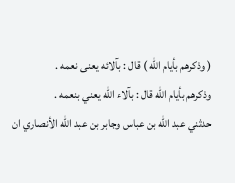( وذكرهم بأيام الله ) قال : بآلائه يعنى نعمه .
وذكرهم بأيام الله قال : بآلاء الله يعني بنعمه .
حدثني عبد الله بن عباس وجابر بن عبد الله الأنصاري ان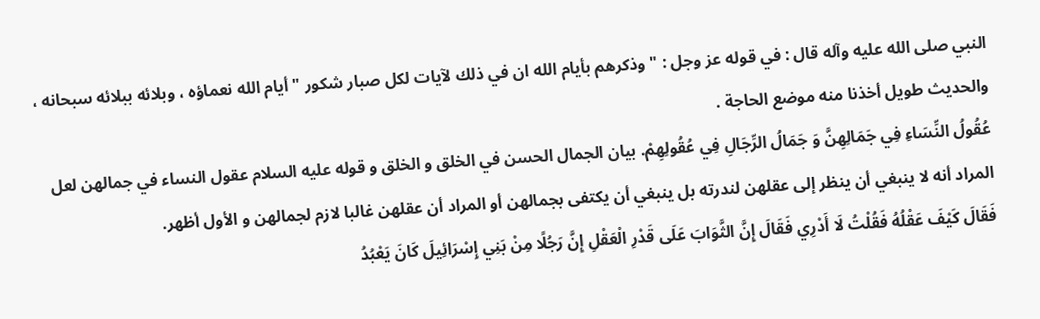النبي صلى الله عليه وآله قال : في قوله عز وجل : " وذكرهم بأيام الله ان في ذلك لآيات لكل صبار شكور " أيام الله نعماؤه ، وبلائه ببلائه سبحانه ، والحديث طويل أخذنا منه موضع الحاجة .
عُقُولُ النِّسَاءِ فِي جَمَالِهِنَّ وَ جَمَالُ الرِّجَالِ فِي عُقُولِهِمْ. بيان الجمال الحسن في الخلق و الخلق و قوله عليه السلام عقول النساء في جمالهن لعل المراد أنه لا ينبغي أن ينظر إلى عقلهن لندرته بل ينبغي أن يكتفى بجمالهن أو المراد أن عقلهن غالبا لازم لجمالهن و الأول أظهر.
فَقَالَ كَيْفَ عَقْلُهُ فَقُلْتُ لَا أَدْرِي فَقَالَ إِنَّ الثَّوَابَ عَلَى قَدْرِ الْعَقْلِ إِنَّ رَجُلًا مِنْ بَنِي إِسْرَائِيلَ كَانَ يَعْبُدُ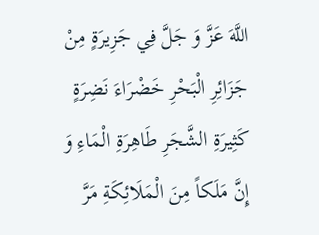اللَّهَ عَزَّ وَ جَلَّ فِي جَزِيرَةٍ مِنْ جَزَائِرِ الْبَحْرِ خَضْرَاءَ نَضِرَةٍ كَثِيرَةِ الشَّجَرِ طَاهِرَةِ الْمَاءِ وَ إِنَّ مَلَكاً مِنَ الْمَلَائِكَةِ مَرَّ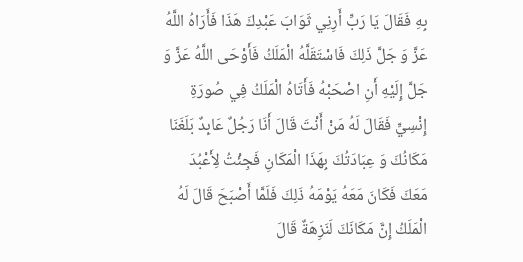بِهِ فَقَالَ يَا رَبِّ أَرِنِي ثَوَابَ عَبْدِكَ هَذَا فَأَرَاهُ اللَّهُ عَزَّ وَ جَلَّ ذَلِكَ فَاسْتَقَلَّهُ الْمَلَكُ فَأَوْحَى اللَّهُ عَزَّ وَ جَلَّ إِلَيْهِ أَنِ اصْحَبْهُ فَأَتَاهُ الْمَلَكُ فِي صُورَةِ إِنْسِيٍّ فَقَالَ لَهُ مَنْ أَنْتَ قَالَ أَنَا رَجُلٌ عَابِدٌ بَلَغَنَا مَكَانُكَ وَ عِبَادَتُكَ بِهَذَا الْمَكَانِ فَجِئْتُ لِأَعْبُدَ مَعَكَ فَكَانَ مَعَهُ يَوْمَهُ ذَلِكَ فَلَمَّا أَصْبَحَ قَالَ لَهُ الْمَلَكُ إِنَّ مَكَانَكَ لَنَزِهَةٌ قَالَ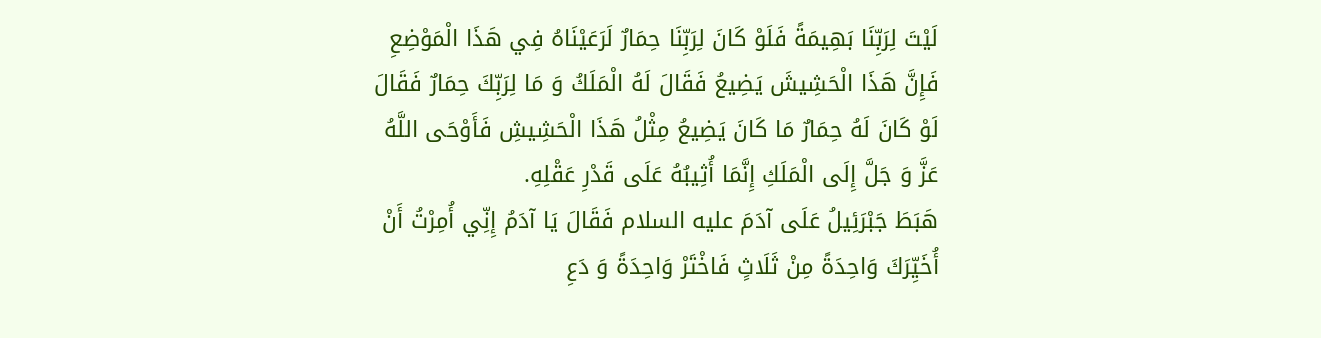لَيْتَ لِرَبِّنَا بَهِيمَةً فَلَوْ كَانَ لِرَبِّنَا حِمَارٌ لَرَعَيْنَاهُ فِي هَذَا الْمَوْضِعِ فَإِنَّ هَذَا الْحَشِيشَ يَضِيعُ فَقَالَ لَهُ الْمَلَكُ وَ مَا لِرَبِّكَ حِمَارٌ فَقَالَ لَوْ كَانَ لَهُ حِمَارٌ مَا كَانَ يَضِيعُ مِثْلُ هَذَا الْحَشِيشِ فَأَوْحَى اللَّهُ عَزَّ وَ جَلَّ إِلَى الْمَلَكِ إِنَّمَا أُثِيبُهُ عَلَى قَدْرِ عَقْلِهِ.
هَبَطَ جَبْرَئِيلُ عَلَى آدَمَ عليه السلام فَقَالَ يَا آدَمُ إِنِّي أُمِرْتُ أَنْ أُخَيِّرَكَ وَاحِدَةً مِنْ ثَلَاثٍ فَاخْتَرْ وَاحِدَةً وَ دَعِ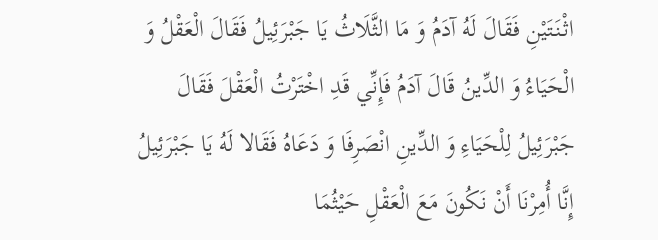اثْنَتَيْنِ فَقَالَ لَهُ آدَمُ وَ مَا الثَّلَاثُ يَا جَبْرَئِيلُ فَقَالَ الْعَقْلُ وَ الْحَيَاءُ وَ الدِّينُ قَالَ آدَمُ فَإِنِّي قَدِ اخْتَرْتُ الْعَقْلَ فَقَالَ جَبْرَئِيلُ لِلْحَيَاءِ وَ الدِّينِ انْصَرِفَا وَ دَعَاهُ فَقَالا لَهُ يَا جَبْرَئِيلُ إِنَّا أُمِرْنَا أَنْ نَكُونَ مَعَ الْعَقْلِ حَيْثُمَا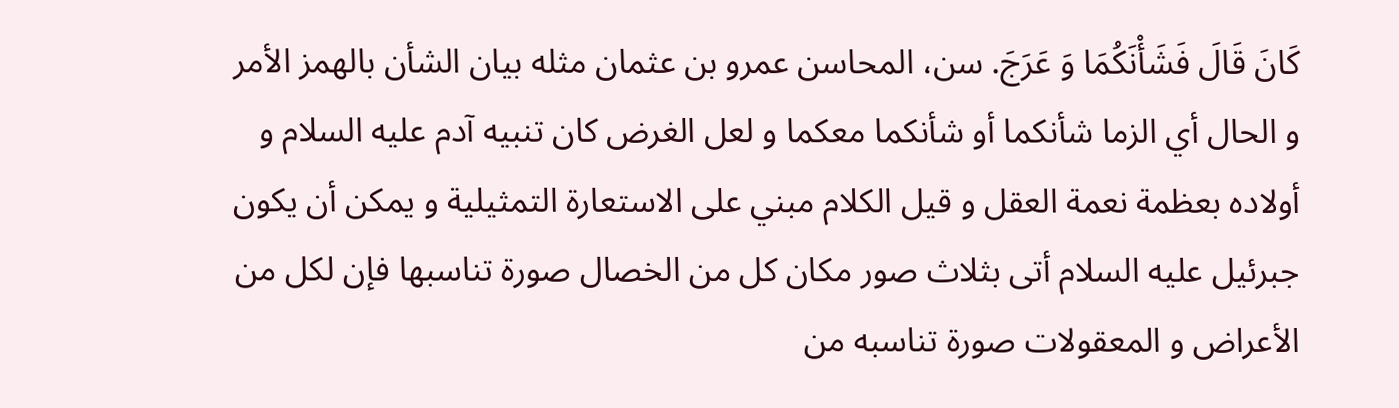كَانَ قَالَ فَشَأْنَكُمَا وَ عَرَجَ. سن، المحاسن عمرو بن عثمان مثله بيان الشأن بالهمز الأمر و الحال أي الزما شأنكما أو شأنكما معكما و لعل الغرض كان تنبيه آدم عليه السلام و أولاده بعظمة نعمة العقل و قيل الكلام مبني على الاستعارة التمثيلية و يمكن أن يكون جبرئيل عليه السلام أتى بثلاث صور مكان كل من الخصال صورة تناسبها فإن لكل من الأعراض و المعقولات صورة تناسبه من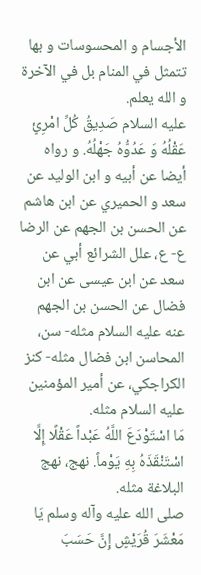الأجسام و المحسوسات و بها تتمثل في المنام بل في الآخرة و الله يعلم.
عليه السلام صَدِيقُ كُلِّ امْرِئٍ عَقْلُهُ وَ عَدُوُّهُ جَهْلُهُ. و رواه أيضا عن أبيه و ابن الوليد عن سعد و الحميري عن ابن هاشم عن الحسن بن الجهم عن الرضا ع- ع، علل الشرائع أبي عن سعد عن ابن عيسى عن ابن فضال عن الحسن بن الجهم عنه عليه السلام مثله- سن، المحاسن ابن فضال مثله- كنز الكراجكي، عن أمير المؤمنين عليه السلام مثله.
مَا اسْتَوْدَعَ اللَّهُ عَبْداً عَقْلًا إِلَّا اسْتَنْقَذَهُ بِهِ يَوْماً. نهج، نهج البلاغة مثله.
صلى الله عليه وآله وسلم يَا مَعْشَرَ قُرَيْشٍ إِنَّ حَسَبَ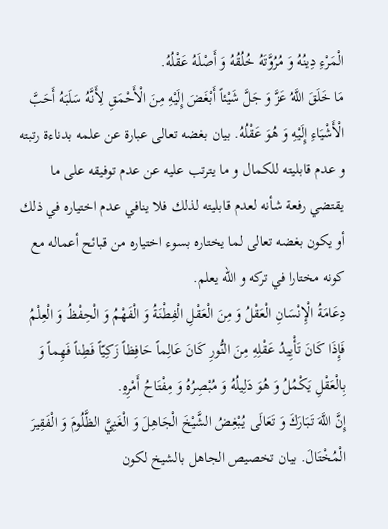الْمَرْءِ دِينُهُ وَ مُرُوَّتَهُ خُلُقُهُ وَ أَصْلَهُ عَقْلُهُ.
مَا خَلَقَ اللَّهُ عَزَّ وَ جَلَّ شَيْئاً أَبْغَضَ إِلَيْهِ مِنَ الْأَحْمَقِ لِأَنَّهُ سَلَبَهُ أَحَبَّ الْأَشْيَاءِ إِلَيْهِ وَ هُوَ عَقْلُهُ. بيان بغضه تعالى عبارة عن علمه بدناءة رتبته و عدم قابليته للكمال و ما يترتب عليه عن عدم توفيقه على ما يقتضي رفعة شأنه لعدم قابليته لذلك فلا ينافي عدم اختياره في ذلك أو يكون بغضه تعالى لما يختاره بسوء اختياره من قبائح أعماله مع كونه مختارا في تركه و الله يعلم.
دِعَامَةُ الْإِنْسَانِ الْعَقْلُ وَ مِنَ الْعَقْلِ الْفِطْنَةُ وَ الْفَهْمُ وَ الْحِفْظُ وَ الْعِلْمُ فَإِذَا كَانَ تَأْيِيدُ عَقْلِهِ مِنَ النُّورِ كَانَ عَالِماً حَافِظاً زَكِيّاً فَطِناً فَهِماً وَ بِالْعَقْلِ يَكْمُلُ وَ هُوَ دَلِيلُهُ وَ مُبْصِرُهُ وَ مِفْتَاحُ أَمْرِهِ.
إِنَّ اللَّهَ تَبَارَكَ وَ تَعَالَى يُبْغِضُ الشَّيْخَ الْجَاهِلَ وَ الْغَنِيَّ الظَّلُومَ وَ الْفَقِيرَ الْمُخْتَالَ. بيان تخصيص الجاهل بالشيخ لكون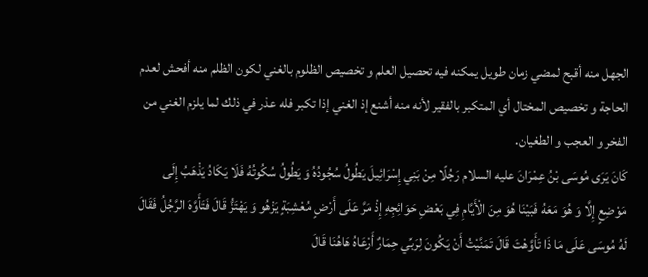الجهل منه أقبح لمضي زمان طويل يمكنه فيه تحصيل العلم و تخصيص الظلوم بالغني لكون الظلم منه أفحش لعدم الحاجة و تخصيص المختال أي المتكبر بالفقير لأنه منه أشنع إذ الغني إذا تكبر فله عذر في ذلك لما يلزم الغني من الفخر و العجب و الطغيان.
كَانَ يَرَى مُوسَى بْنُ عِمْرَانَ عليه السلام رَجُلًا مِنْ بَنِي إِسْرَائِيلَ يَطُولُ سُجُودُهُ وَ يَطُولُ سُكُوتُهُ فَلَا يَكَادُ يَذْهَبُ إِلَى مَوْضِعٍ إِلَّا وَ هُوَ مَعَهُ فَبَيْنَا هُوَ مِنَ الْأَيَّامِ فِي بَعْضِ حَوَائِجِهِ إِذْ مَرَّ عَلَى أَرْضٍ مُعْشِبَةٍ يَزْهُو وَ يَهْتَزُّ قَالَ فَتَأَوَّهَ الرَّجُلُ فَقَالَ لَهُ مُوسَى عَلَى مَا ذَا تَأَوَّهْتَ قَالَ تَمَنَّيْتُ أَنْ يَكُونَ لِرَبِّي حِمَارٌ أَرْعَاهُ هَاهُنَا قَالَ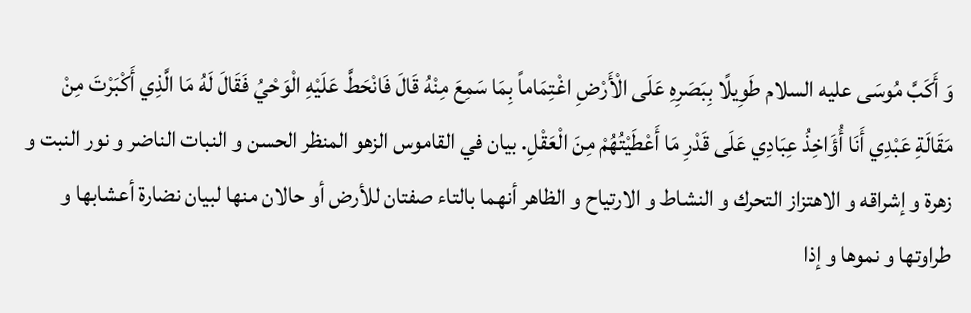وَ أَكَبَّ مُوسَى عليه السلام طَوِيلًا بِبَصَرِهِ عَلَى الْأَرْضِ اغْتِمَاماً بِمَا سَمِعَ مِنْهُ قَالَ فَانْحَطَّ عَلَيْهِ الْوَحْيُ فَقَالَ لَهُ مَا الَّذِي أَكْبَرْتَ مِنْ مَقَالَةِ عَبْدِي أَنَا أُؤَاخِذُ عِبَادِي عَلَى قَدْرِ مَا أَعْطَيْتُهُمْ مِنَ الْعَقْلِ. بيان في القاموس الزهو المنظر الحسن و النبات الناضر و نور النبت و زهرة و إشراقه و الاهتزاز التحرك و النشاط و الارتياح و الظاهر أنهما بالتاء صفتان للأرض أو حالان منها لبيان نضارة أعشابها و طراوتها و نموها و إذا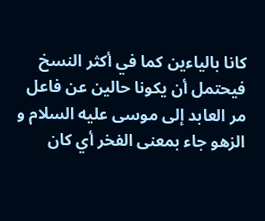كانا بالياءين كما في أكثر النسخ فيحتمل أن يكونا حالين عن فاعل مر العابد إلى موسى عليه السلام و الزهو جاء بمعنى الفخر أي كان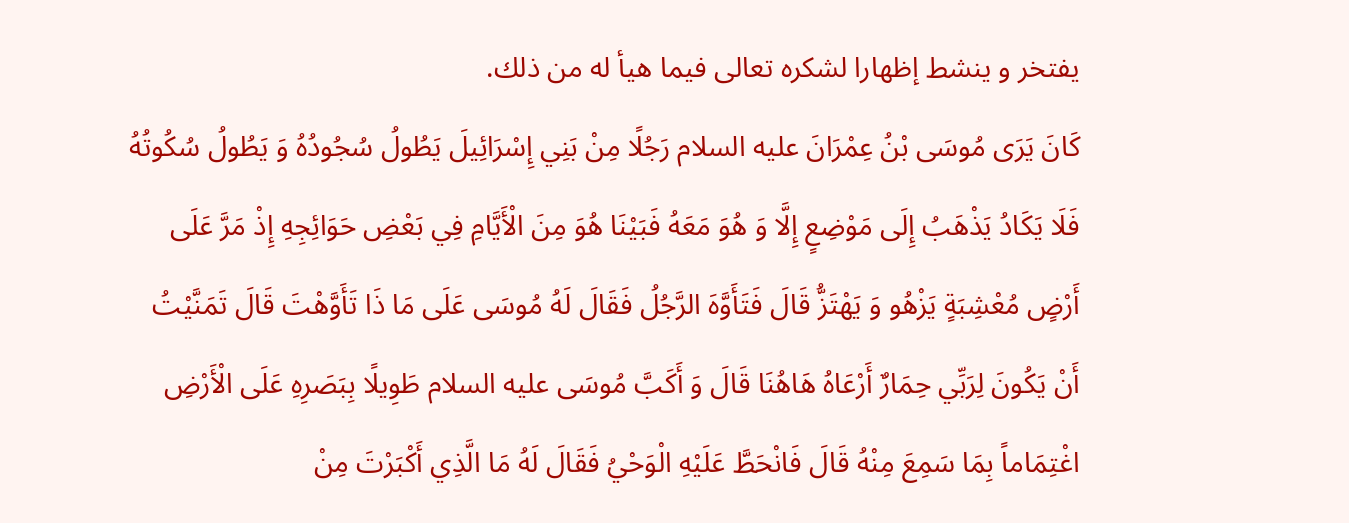يفتخر و ينشط إظهارا لشكره تعالى فيما هيأ له من ذلك.
كَانَ يَرَى مُوسَى بْنُ عِمْرَانَ عليه السلام رَجُلًا مِنْ بَنِي إِسْرَائِيلَ يَطُولُ سُجُودُهُ وَ يَطُولُ سُكُوتُهُ فَلَا يَكَادُ يَذْهَبُ إِلَى مَوْضِعٍ إِلَّا وَ هُوَ مَعَهُ فَبَيْنَا هُوَ مِنَ الْأَيَّامِ فِي بَعْضِ حَوَائِجِهِ إِذْ مَرَّ عَلَى أَرْضٍ مُعْشِبَةٍ يَزْهُو وَ يَهْتَزُّ قَالَ فَتَأَوَّهَ الرَّجُلُ فَقَالَ لَهُ مُوسَى عَلَى مَا ذَا تَأَوَّهْتَ قَالَ تَمَنَّيْتُ أَنْ يَكُونَ لِرَبِّي حِمَارٌ أَرْعَاهُ هَاهُنَا قَالَ وَ أَكَبَّ مُوسَى عليه السلام طَوِيلًا بِبَصَرِهِ عَلَى الْأَرْضِ اغْتِمَاماً بِمَا سَمِعَ مِنْهُ قَالَ فَانْحَطَّ عَلَيْهِ الْوَحْيُ فَقَالَ لَهُ مَا الَّذِي أَكْبَرْتَ مِنْ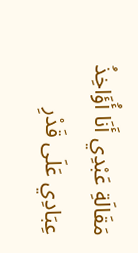مَقَالَةِ عَبْدِي أَنَا أُؤَاخِذُ عِبَادِي عَلَى قَدْرِ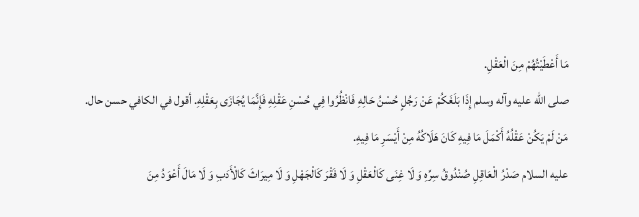مَا أَعْطَيْتُهُمْ مِنَ الْعَقْلِ.
صلى الله عليه وآله وسلم إِذَا بَلَغَكُمْ عَنْ رَجُلٍ حُسْنُ حَالِهِ فَانْظُرُوا فِي حُسْنِ عَقْلِهِ فَإِنَّمَا يُجَازَى بِعَقْلِهِ. أقول في الكافي حسن حال.
مَنْ لَمْ يَكُنْ عَقْلُهُ أَكْمَلَ مَا فِيهِ كَانَ هَلَاكُهُ مِنْ أَيْسَرِ مَا فِيهِ.
عليه السلام صَدْرُ الْعَاقِلِ صُنْدُوقُ سِرِّهِ وَ لَا غِنَى كَالْعَقْلِ وَ لَا فَقْرَ كَالْجَهْلِ وَ لَا مِيرَاثَ كَالْأَدَبِ وَ لَا مَالَ أَعْوَدُ مِنَ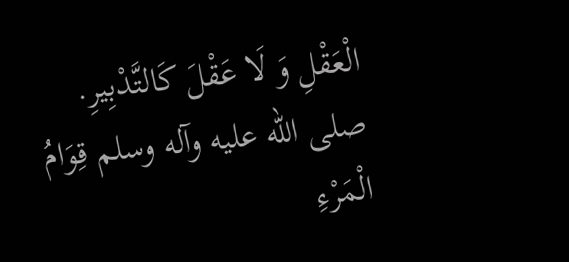الْعَقْلِ وَ لَا عَقْلَ كَالتَّدْبِيرِ.
صلى الله عليه وآله وسلم قِوَامُ الْمَرْءِ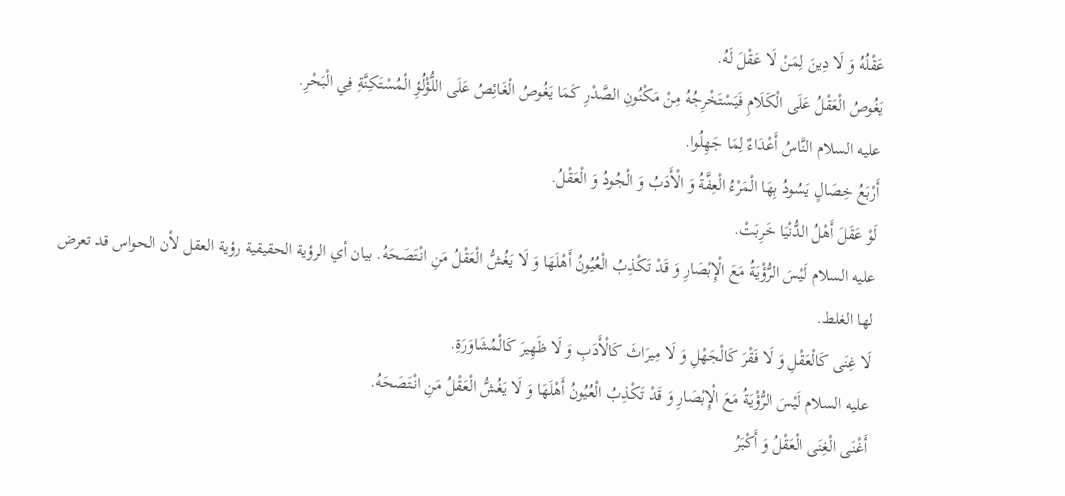عَقْلُهُ وَ لَا دِينَ لِمَنْ لَا عَقْلَ لَهُ.
يَغُوصُ الْعَقْلُ عَلَى الْكَلَامِ فَيَسْتَخْرِجُهُ مِنْ مَكْنُونِ الصَّدْرِ كَمَا يَغُوصُ الْغَائِصُ عَلَى اللُّؤْلُؤِ الْمُسْتَكِنَّةِ فِي الْبَحْرِ.
عليه السلام النَّاسُ أَعْدَاءٌ لِمَا جَهِلُوا.
أَرْبَعُ خِصَالٍ يَسُودُ بِهَا الْمَرْءُ الْعِفَّةُ وَ الْأَدَبُ وَ الْجُودُ وَ الْعَقْلُ.
لَوْ عَقَلَ أَهْلُ الدُّنْيَا خَرِبَتْ.
عليه السلام لَيْسَ الرُّؤْيَةُ مَعَ الْإِبْصَارِ وَ قَدْ تَكْذِبُ الْعُيُونُ أَهْلَهَا وَ لَا يَغُشُّ الْعَقْلُ مَنِ انْتَصَحَهُ. بيان أي الرؤية الحقيقية رؤية العقل لأن الحواس قد تعرض لها الغلط.
لَا غِنَى كَالْعَقْلِ وَ لَا فَقْرَ كَالْجَهْلِ وَ لَا مِيرَاثَ كَالْأَدَبِ وَ لَا ظَهِيرَ كَالْمُشَاوَرَةِ.
عليه السلام لَيْسَ الرُّؤْيَةُ مَعَ الْإِبْصَارِ وَ قَدْ تَكْذِبُ الْعُيُونُ أَهْلَهَا وَ لَا يَغُشُّ الْعَقْلُ مَنِ انْتَصَحَهُ.
أَغْنَى الْغِنَى الْعَقْلُ وَ أَكْبَرُ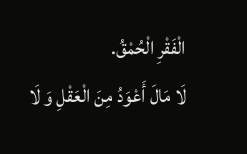الْفَقْرِ الْحُمْقُ.
لَا مَالَ أَعْوَدُ مِنَ الْعَقْلِ وَ لَا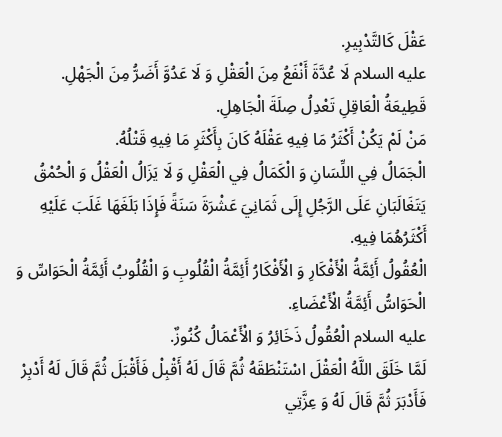عَقْلَ كَالتَّدْبِيرِ.
عليه السلام لَا عُدَّةَ أَنْفَعُ مِنَ الْعَقْلِ وَ لَا عَدُوَّ أَضَرُّ مِنَ الْجَهْلِ.
قَطِيعَةُ الْعَاقِلِ تَعْدِلُ صِلَةَ الْجَاهِلِ.
مَنْ لَمْ يَكُنْ أَكْثَرُ مَا فِيهِ عَقْلَهُ كَانَ بِأَكْثَرِ مَا فِيهِ قَتْلُهُ.
الْجَمَالُ فِي اللِّسَانِ وَ الْكَمَالُ فِي الْعَقْلِ وَ لَا يَزَالُ الْعَقْلُ وَ الْحُمْقُ يَتَغَالَبَانِ عَلَى الرَّجُلِ إِلَى ثَمَانِيَ عَشْرَةَ سَنَةً فَإِذَا بَلَغَهَا غَلَبَ عَلَيْهِ أَكْثَرُهُمَا فِيهِ.
الْعُقُولُ أَئِمَّةُ الْأَفْكَارِ وَ الْأَفْكَارُ أَئِمَّةُ الْقُلُوبِ وَ الْقُلُوبُ أَئِمَّةُ الْحَوَاسِّ وَ الْحَوَاسُّ أَئِمَّةُ الْأَعْضَاءِ.
عليه السلام الْعُقُولُ ذَخَائِرُ وَ الْأَعْمَالُ كُنُوزٌ.
لَمَّا خَلَقَ اللَّهُ الْعَقْلَ اسْتَنْطَقَهُ ثُمَّ قَالَ لَهُ أَقْبِلْ فَأَقْبَلَ ثُمَّ قَالَ لَهُ أَدْبِرْ فَأَدْبَرَ ثُمَّ قَالَ لَهُ وَ عِزَّتِي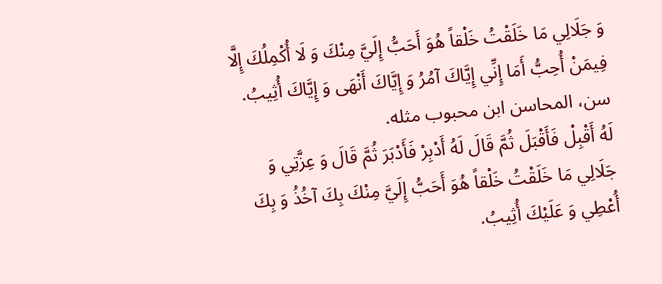وَ جَلَالِي مَا خَلَقْتُ خَلْقاً هُوَ أَحَبُّ إِلَيَّ مِنْكَ وَ لَا أُكْمِلُكَ إِلَّا فِيمَنْ أُحِبُّ أَمَا إِنِّي إِيَّاكَ آمُرُ وَ إِيَّاكَ أَنْهَى وَ إِيَّاكَ أُثِيبُ. سن، المحاسن ابن محبوب مثله.
لَهُ أَقْبِلْ فَأَقْبَلَ ثُمَّ قَالَ لَهُ أَدْبِرْ فَأَدْبَرَ ثُمَّ قَالَ وَ عِزَّتِي وَ جَلَالِي مَا خَلَقْتُ خَلْقاً هُوَ أَحَبُّ إِلَيَّ مِنْكَ بِكَ آخُذُ وَ بِكَ أُعْطِي وَ عَلَيْكَ أُثِيبُ.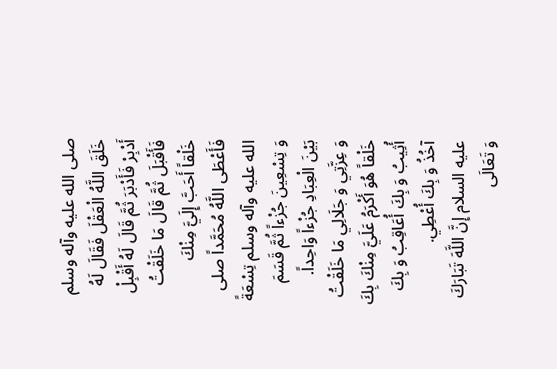صلى الله عليه وآله وسلم خَلَقَ اللَّهُ الْعَقْلَ فَقَالَ لَهُ أَدْبِرْ فَأَدْبَرَ ثُمَّ قَالَ لَهُ أَقْبِلْ فَأَقْبَلَ ثُمَّ قَالَ مَا خَلَقْتُ خَلْقاً أَحَبَّ إِلَيَّ مِنْكَ فَأَعْطَى اللَّهُ مُحَمَّداً صلى الله عليه وآله وسلم تِسْعَةً وَ تِسْعِينَ جُزْءاً ثُمَّ قَسَمَ بَيْنَ الْعِبَادِ جُزْءاً وَاحِداً.
وَ عِزَّتِي وَ جَلَالِي مَا خَلَقْتُ خَلْقاً هُوَ أَكْرَمُ عَلَيَّ مِنْكَ بِكَ أُثِيبُ وَ بِكَ أُعَاقِبُ وَ بِكَ آخُذُ وَ بِكَ أُعْطِي.
عليه السلام إِنَّ اللَّهَ تَبَارَكَ وَ تَعَالَى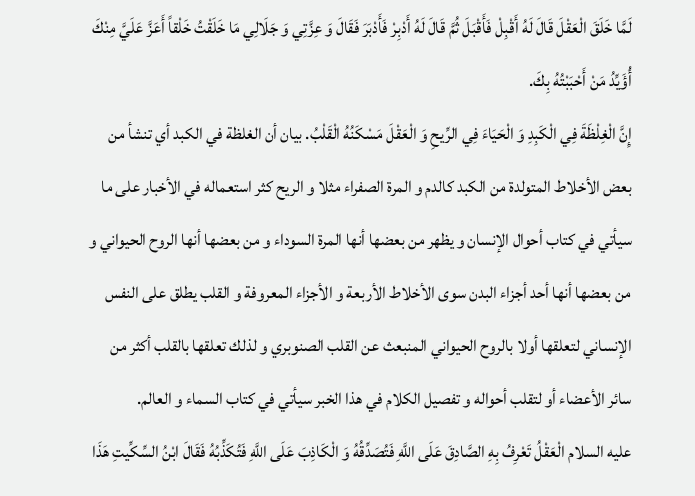لَمَّا خَلَقَ الْعَقْلَ قَالَ لَهُ أَقْبِلْ فَأَقْبَلَ ثُمَّ قَالَ لَهُ أَدْبِرْ فَأَدْبَرَ فَقَالَ وَ عِزَّتِي وَ جَلَالِي مَا خَلَقْتُ خَلْقاً أَعَزَّ عَلَيَّ مِنْكَ أُؤَيِّدُ مَنْ أَحْبَبْتُهُ بِكَ.
إِنَّ الْغِلْظَةَ فِي الْكَبِدِ وَ الْحَيَاءَ فِي الرِّيحِ وَ الْعَقْلَ مَسْكَنُهُ الْقَلْبُ. بيان أن الغلظة في الكبد أي تنشأ من بعض الأخلاط المتولدة من الكبد كالدم و المرة الصفراء مثلا و الريح كثر استعماله في الأخبار على ما سيأتي في كتاب أحوال الإنسان و يظهر من بعضها أنها المرة السوداء و من بعضها أنها الروح الحيواني و من بعضها أنها أحد أجزاء البدن سوى الأخلاط الأربعة و الأجزاء المعروفة و القلب يطلق على النفس الإنساني لتعلقها أولا بالروح الحيواني المنبعث عن القلب الصنوبري و لذلك تعلقها بالقلب أكثر من سائر الأعضاء أو لتقلب أحواله و تفصيل الكلام في هذا الخبر سيأتي في كتاب السماء و العالم.
عليه السلام الْعَقْلُ تَعْرِفُ بِهِ الصَّادِقَ عَلَى اللَّهِ فَتُصَدِّقُهُ وَ الْكَاذِبَ عَلَى اللَّهِ فَتُكَذِّبُهُ فَقَالَ ابْنُ السِّكِّيتِ هَذَا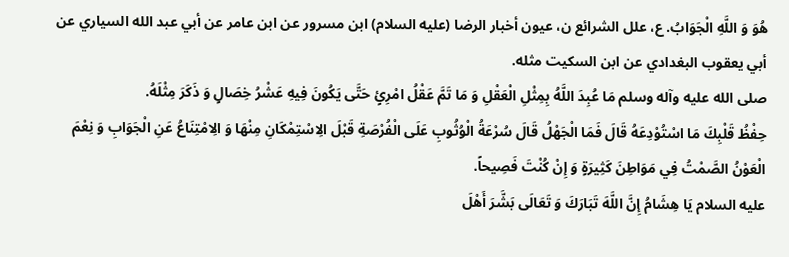هُوَ وَ اللَّهِ الْجَوَابُ. ع، علل الشرائع ن، عيون أخبار الرضا (عليه السلام) ابن مسرور عن ابن عامر عن أبي عبد الله السياري عن أبي يعقوب البغدادي عن ابن السكيت مثله.
صلى الله عليه وآله وسلم مَا عُبِدَ اللَّهُ بِمِثْلِ الْعَقْلِ وَ مَا تَمَّ عَقْلُ امْرِئٍ حَتَّى يَكُونَ فِيهِ عَشْرُ خِصَالٍ وَ ذَكَرَ مِثْلَهُ.
حِفْظُ قَلْبِكَ مَا اسْتُوْدِعَهُ قَالَ فَمَا الْجَهْلُ قَالَ سُرْعَةُ الْوُثُوبِ عَلَى الْفُرْصَةِ قَبْلَ الِاسْتِمْكَانِ مِنْهَا وَ الِامْتِنَاعُ عَنِ الْجَوَابِ وَ نِعْمَ الْعَوْنُ الصَّمْتُ فِي مَوَاطِنَ كَثِيرَةٍ وَ إِنْ كُنْتَ فَصِيحاً.
عليه السلام يَا هِشَامُ إِنَّ اللَّهَ تَبَارَكَ وَ تَعَالَى بَشَّرَ أَهْلَ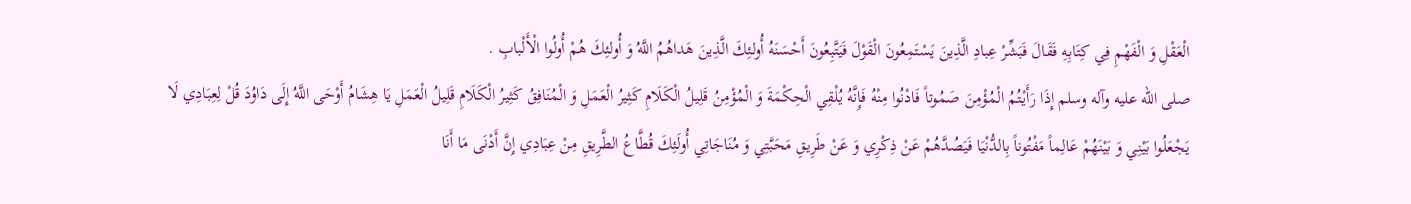الْعَقْلِ وَ الْفَهْمِ فِي كِتَابِهِ فَقَالَ فَبَشِّرْ عِبادِ الَّذِينَ يَسْتَمِعُونَ الْقَوْلَ فَيَتَّبِعُونَ أَحْسَنَهُ أُولئِكَ الَّذِينَ هَداهُمُ اللَّهُ وَ أُولئِكَ هُمْ أُولُوا الْأَلْبابِ .
صلى الله عليه وآله وسلم إِذَا رَأَيْتُمُ الْمُؤْمِنَ صَمُوتاً فَادْنُوا مِنْهُ فَإِنَّهُ يُلْقِي الْحِكْمَةَ وَ الْمُؤْمِنُ قَلِيلُ الْكَلَامِ كَثِيرُ الْعَمَلِ وَ الْمُنَافِقُ كَثِيرُ الْكَلَامِ قَلِيلُ الْعَمَلِ يَا هِشَامُ أَوْحَى اللَّهُ إِلَى دَاوُدَ قُلْ لِعِبَادِي لَا يَجْعَلُوا بَيْنِي وَ بَيْنَهُمْ عَالِماً مَفْتُوناً بِالدُّنْيَا فَيَصُدَّهُمْ عَنْ ذِكْرِي وَ عَنْ طَرِيقِ مَحَبَّتِي وَ مُنَاجَاتِي أُولَئِكَ قُطَّاعُ الطَّرِيقِ مِنْ عِبَادِي إِنَّ أَدْنَى مَا أَنَا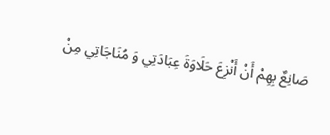صَانِعٌ بِهِمْ أَنْ أَنْزِعَ حَلَاوَةَ عِبَادَتِي وَ مُنَاجَاتِي مِنْ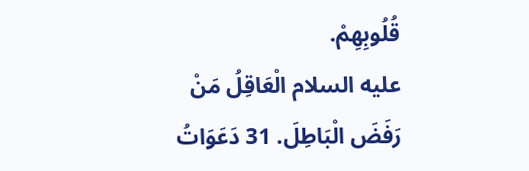قُلُوبِهِمْ.
عليه السلام الْعَاقِلُ مَنْ رَفَضَ الْبَاطِلَ. 31 دَعَوَاتُ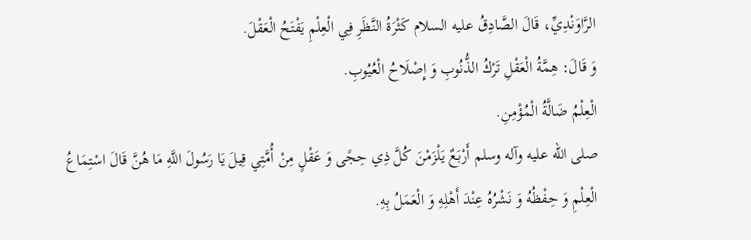الرَّاوَنْدِيِّ، قَالَ الصَّادِقُ عليه السلام كَثْرَةُ النَّظَرِ فِي الْعِلْمِ يَفْتَحُ الْعَقْلَ.
وَ قَالَ: هِمَّةُ الْعَقْلِ تَرْكُ الذُّنُوبِ وَ إِصْلَاحُ الْعُيُوبِ.
الْعِلْمُ ضَالَّةُ الْمُؤْمِنِ.
صلى الله عليه وآله وسلم أَرْبَعٌ يَلْزَمْنَ كُلَّ ذِي حِجًى وَ عَقْلٍ مِنْ أُمَّتِي قِيلَ يَا رَسُولَ اللَّهِ مَا هُنَّ قَالَ اسْتِمَاعُ الْعِلْمِ وَ حِفْظُهُ وَ نَشْرُهُ عِنْدَ أَهْلِهِ وَ الْعَمَلُ بِهِ.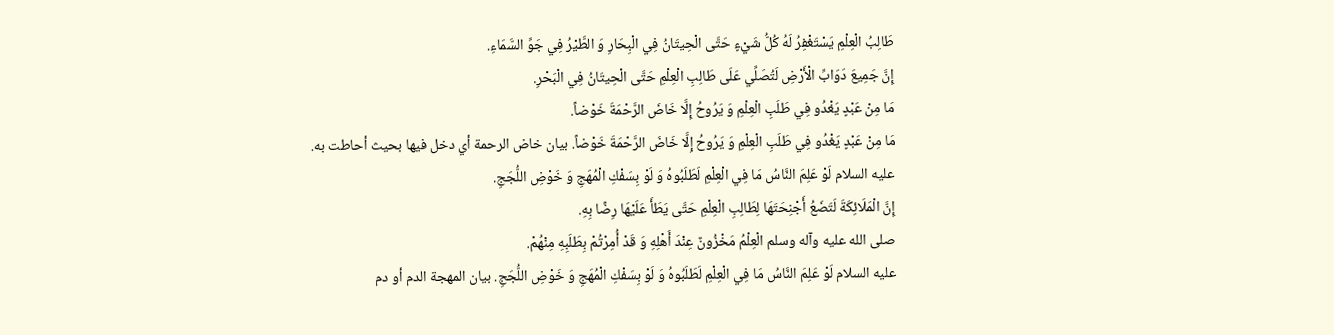طَالِبُ الْعِلْمِ يَسْتَغْفِرُ لَهُ كُلُّ شَيْءٍ حَتَّى الْحِيتَانُ فِي الْبِحَارِ وَ الطَّيْرُ فِي جَوِّ السَّمَاءِ.
إِنَّ جَمِيعَ دَوَابِّ الْأَرْضِ لَتُصَلِّي عَلَى طَالِبِ الْعِلْمِ حَتَّى الْحِيتَانُ فِي الْبَحْرِ.
مَا مِنْ عَبْدٍ يَغْدُو فِي طَلَبِ الْعِلْمِ وَ يَرُوحُ إِلَّا خَاضَ الرَّحْمَةَ خَوْضاً.
مَا مِنْ عَبْدٍ يَغْدُو فِي طَلَبِ الْعِلْمِ وَ يَرُوحُ إِلَّا خَاضَ الرَّحْمَةَ خَوْضاً. بيان خاض الرحمة أي دخل فيها بحيث أحاطت به.
عليه السلام لَوْ عَلِمَ النَّاسُ مَا فِي الْعِلْمِ لَطَلَبُوهُ وَ لَوْ بِسَفْكِ الْمُهَجِ وَ خَوْضِ اللُّجَجِ.
إِنَّ الْمَلَائِكَةَ لَتَضَعُ أَجْنِحَتَهَا لِطَالِبِ الْعِلْمِ حَتَّى يَطَأَ عَلَيْهَا رِضًا بِهِ.
صلى الله عليه وآله وسلم الْعِلْمُ مَخْزُونٌ عِنْدَ أَهْلِهِ وَ قَدْ أُمِرْتُمْ بِطَلَبِهِ مِنْهُمْ.
عليه السلام لَوْ عَلِمَ النَّاسُ مَا فِي الْعِلْمِ لَطَلَبُوهُ وَ لَوْ بِسَفْكِ الْمُهَجِ وَ خَوْضِ اللُّجَجِ. بيان المهجة الدم أو دم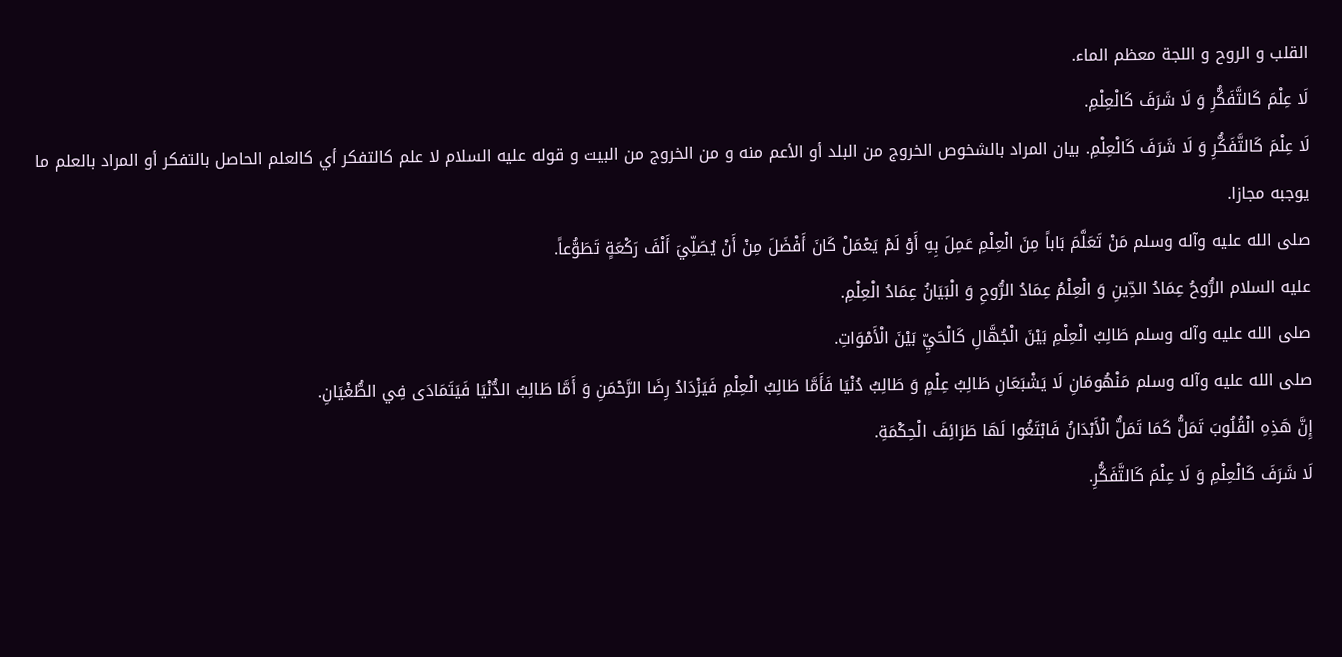القلب و الروح و اللجة معظم الماء.
لَا عِلْمَ كَالتَّفَكُّرِ وَ لَا شَرَفَ كَالْعِلْمِ.
لَا عِلْمَ كَالتَّفَكُّرِ وَ لَا شَرَفَ كَالْعِلْمِ. بيان المراد بالشخوص الخروج من البلد أو الأعم منه و من الخروج من البيت و قوله عليه السلام لا علم كالتفكر أي كالعلم الحاصل بالتفكر أو المراد بالعلم ما يوجبه مجازا.
صلى الله عليه وآله وسلم مَنْ تَعَلَّمَ بَاباً مِنَ الْعِلْمِ عَمِلَ بِهِ أَوْ لَمْ يَعْمَلْ كَانَ أَفْضَلَ مِنْ أَنْ يُصَلِّيَ أَلْفَ رَكْعَةٍ تَطَوُّعاً.
عليه السلام الرُّوحُ عِمَادُ الدِّينِ وَ الْعِلْمُ عِمَادُ الرُّوحِ وَ الْبَيَانُ عِمَادُ الْعِلْمِ.
صلى الله عليه وآله وسلم طَالِبُ الْعِلْمِ بَيْنَ الْجُهَّالِ كَالْحَيِّ بَيْنَ الْأَمْوَاتِ.
صلى الله عليه وآله وسلم مَنْهُومَانِ لَا يَشْبَعَانِ طَالِبُ عِلْمٍ وَ طَالِبُ دُنْيَا فَأَمَّا طَالِبُ الْعِلْمِ فَيَزْدَادُ رِضَا الرَّحْمَنِ وَ أَمَّا طَالِبُ الدُّنْيَا فَيَتَمَادَى فِي الطُّغْيَانِ.
إِنَّ هَذِهِ الْقُلُوبَ تَمَلُّ كَمَا تَمَلُّ الْأَبْدَانُ فَابْتَغُوا لَهَا طَرَائِفَ الْحِكْمَةِ.
لَا شَرَفَ كَالْعِلْمِ وَ لَا عِلْمَ كَالتَّفَكُّرِ.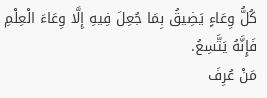كُلُّ وِعَاءٍ يَضِيقُ بِمَا جُعِلَ فِيهِ إِلَّا وِعَاءَ الْعِلْمِ فَإِنَّهُ يَتَّسِعُ.
مَنْ عُرِفَ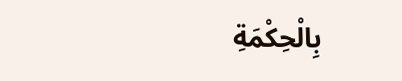بِالْحِكْمَةِ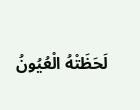لَحَظَتْهُ الْعُيُونُ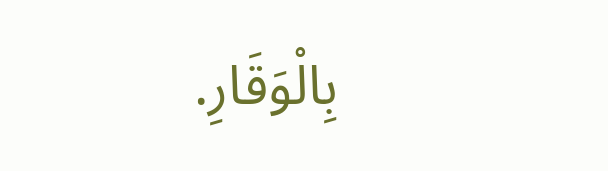بِالْوَقَارِ.